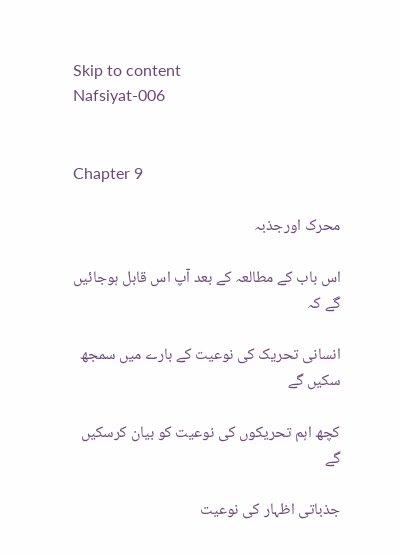Skip to content
Nafsiyat-006


Chapter 9

محرک اورجذبہ

اس باب کے مطالعہ کے بعد آپ اس قابل ہوجائیں گے کہ

انسانی تحریک کی نوعیت کے بارے میں سمجھ سکیں گے

کچھ اہم تحریکوں کی نوعیت کو بیان کرسکیں گے

جذباتی اظہار کی نوعیت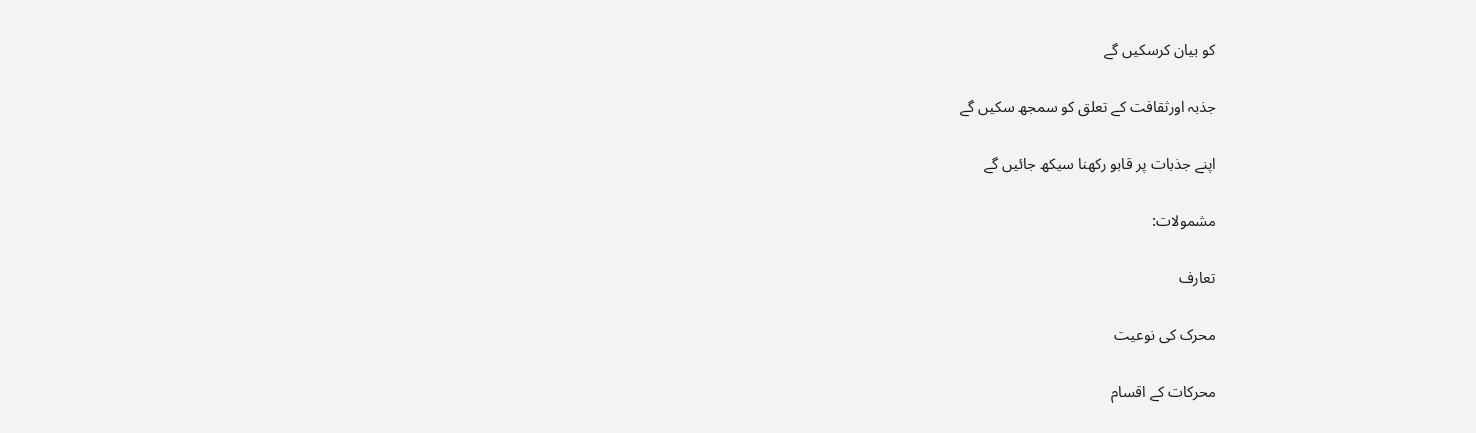کو بیان کرسکیں گے

جذبہ اورثقافت کے تعلق کو سمجھ سکیں گے

اپنے جذبات پر قابو رکھنا سیکھ جائیں گے

مشمولات:

تعارف

محرک کی نوعیت

محرکات کے اقسام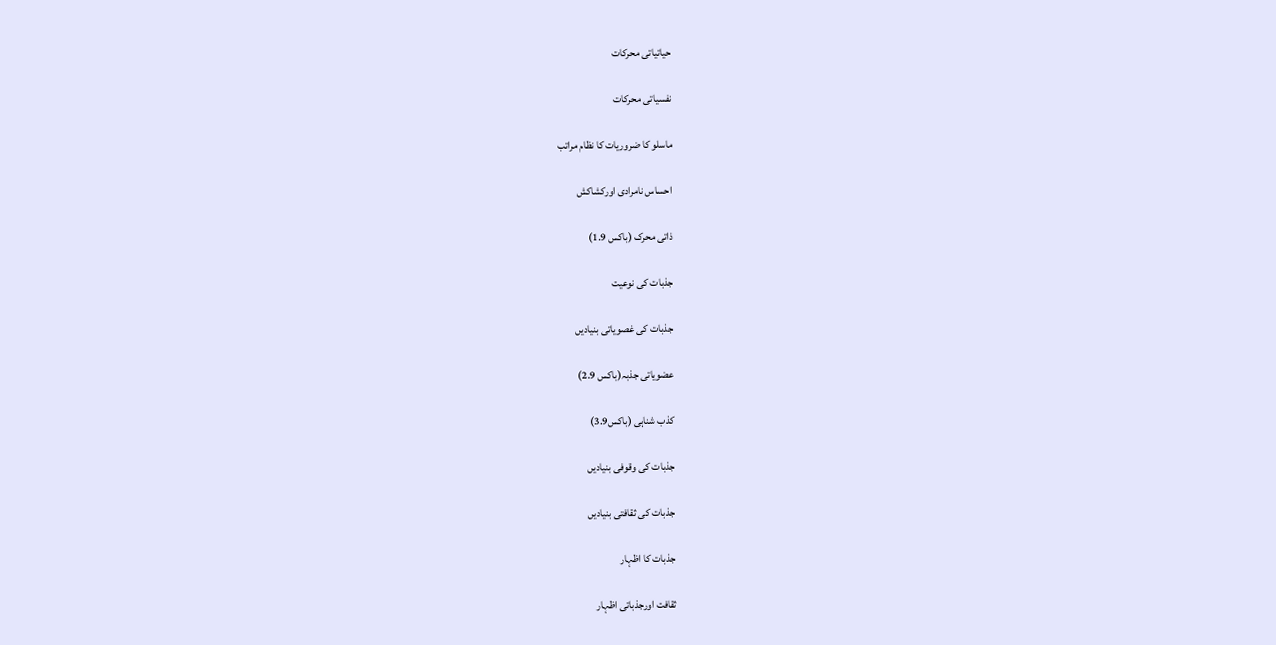حیاتیاتی محرکات

نفسیاتی محرکات

ماسلو کا ضروریات کا نظام مراتب

احساس نامرادی اورکشاکش

ذاتی محرک (باکس 1.9)

جذبات کی نوعیت

جذبات کی غصویاتی بنیادیں

عضویاتی جذبہ(باکس 2.9)

کذب شناہی (باکس3.9)

جذبات کی وقوفی بنیادیں

جذبات کی ثقافتی بنیادیں

جذبات کا اظہار

ثقافت اورجذباتی اظہار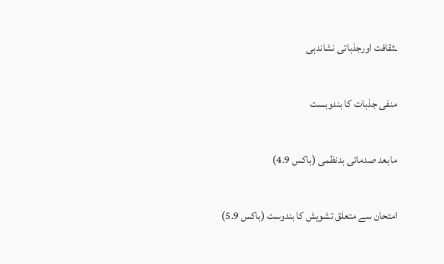ـثقافت اورجذباتی نشاندہی

منفی جذبات کا بندوبست

مابعد صدماتی بدنظمی (باکس 4.9)

امتحان سے متعلق تشویش کا بندوست (باکس 5.9)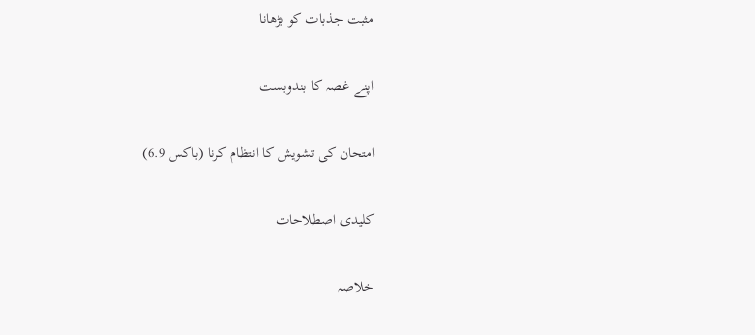مثبت جذبات کو بڑھانا

اپنے غصہ کا بندوبست

امتحان کی تشویش کا انتظام کرنا (باکس 6.9)

کلیدی اصطلاحات

خلاصہ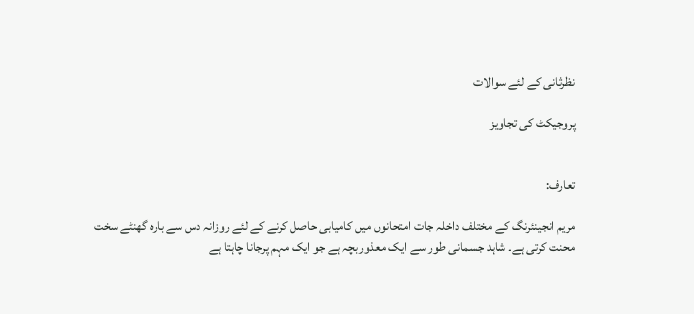نظرثانی کے لئے سوالات

پروجیکٹ کی تجاویز


تعارف:

مریم انجینئرنگ کے مختلف داخلہ جات امتحانوں میں کامیابی حاصل کرنے کے لئے روزانہ دس سے بارہ گھنٹے سخت محنت کرتی ہے۔ شاہد جسمانی طور سے ایک معذوربچہ ہے جو ایک مہم پرجانا چاہتا ہے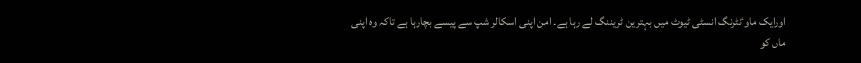اورایک ماوٴنٹرنگ انسٹی ٹیوٹ میں بہترین ٹریننگ لے رہا ہے۔ امن اپنی اسکالر شپ سے پیسے بچارہا ہے تاکہ وہ اپنی ماں کو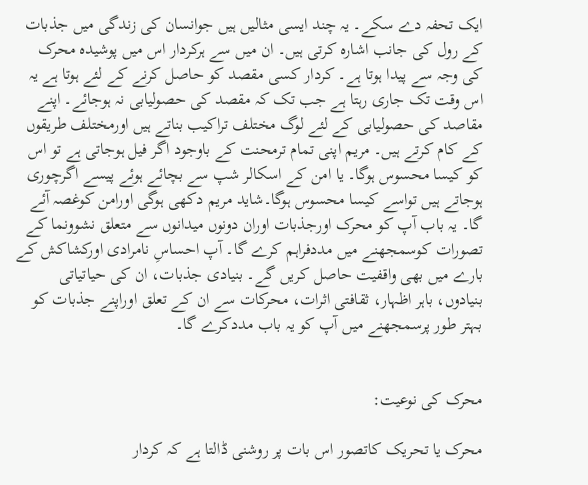ایک تحفہ دے سکے۔ یہ چند ایسی مثالیں ہیں جوانسان کی زندگی میں جذبات کے رول کی جانب اشارہ کرتی ہیں۔ ان میں سے ہرکردار اس میں پوشیدہ محرک کی وجہ سے پیدا ہوتا ہے۔ کردار کسی مقصد کو حاصل کرنے کے لئے ہوتا ہے یہ اس وقت تک جاری رہتا ہے جب تک کہ مقصد کی حصولیابی نہ ہوجائے۔ اپنے مقاصد کی حصولیابی کے لئے لوگ مختلف تراکیب بناتے ہیں اورمختلف طریقوں کے کام کرتے ہیں۔ مریم اپنی تمام ترمحنت کے باوجود اگر فیل ہوجاتی ہے تو اس کو کیسا محسوس ہوگا۔ یا امن کے اسکالر شپ سے بچائے ہوئے پیسے اگرچوری ہوجاتے ہیں تواسے کیسا محسوس ہوگا۔شاید مریم دکھی ہوگی اورامن کوغصہ آئے گا۔ یہ باب آپ کو محرک اورجذبات اوران دونوں میدانوں سے متعلق نشوونما کے تصورات کوسمجھنے میں مددفراہم کرے گا۔ آپ احساسِ نامرادی اورکشاکش کے بارے میں بھی واقفیت حاصل کریں گے۔ بنیادی جذبات، ان کی حیاتیاتی بنیادوں، باہر اظہار، ثقافتی اثرات، محرکات سے ان کے تعلق اوراپنے جذبات کو بہتر طور پرسمجھنے میں آپ کو یہ باب مددکرے گا۔


محرک کی نوعیت:

محرک یا تحریک کاتصور اس بات پر روشنی ڈالتا ہے کہ کردار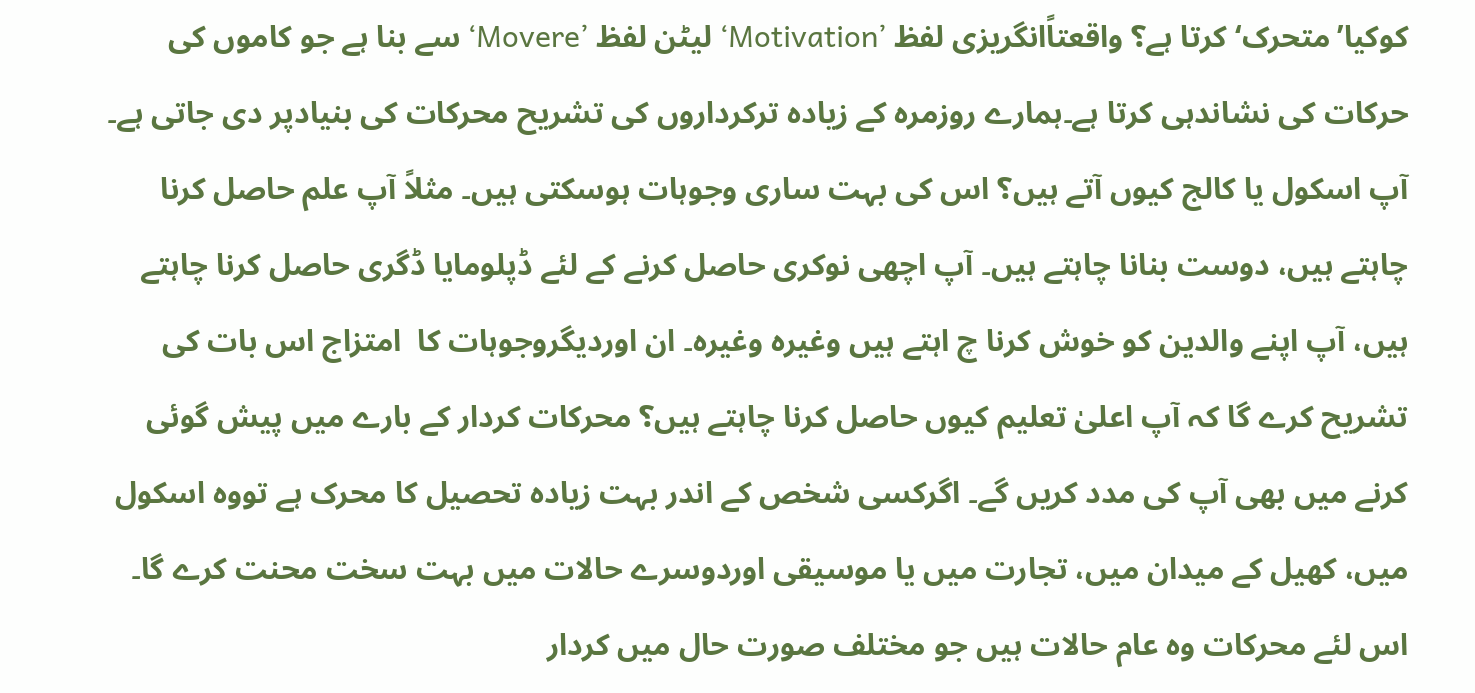کوکیا’متحرک‘ کرتا ہے؟ واقعتاًانگریزی لفظ ’Motivation‘ لیٹن لفظ ’Movere‘ سے بنا ہے جو کاموں کی حرکات کی نشاندہی کرتا ہے۔ہمارے روزمرہ کے زیادہ ترکرداروں کی تشریح محرکات کی بنیادپر دی جاتی ہے۔ آپ اسکول یا کالج کیوں آتے ہیں؟ اس کی بہت ساری وجوہات ہوسکتی ہیں۔ مثلاً آپ علم حاصل کرنا چاہتے ہیں، دوست بنانا چاہتے ہیں۔ آپ اچھی نوکری حاصل کرنے کے لئے ڈپلومایا ڈگری حاصل کرنا چاہتے ہیں، آپ اپنے والدین کو خوش کرنا چ اہتے ہیں وغیرہ وغیرہ۔ ان اوردیگروجوہات کا  امتزاج اس بات کی تشریح کرے گا کہ آپ اعلیٰ تعلیم کیوں حاصل کرنا چاہتے ہیں؟ محرکات کردار کے بارے میں پیش گوئی کرنے میں بھی آپ کی مدد کریں گے۔ اگرکسی شخص کے اندر بہت زیادہ تحصیل کا محرک ہے تووہ اسکول میں، کھیل کے میدان میں، تجارت میں یا موسیقی اوردوسرے حالات میں بہت سخت محنت کرے گا۔ اس لئے محرکات وہ عام حالات ہیں جو مختلف صورت حال میں کردار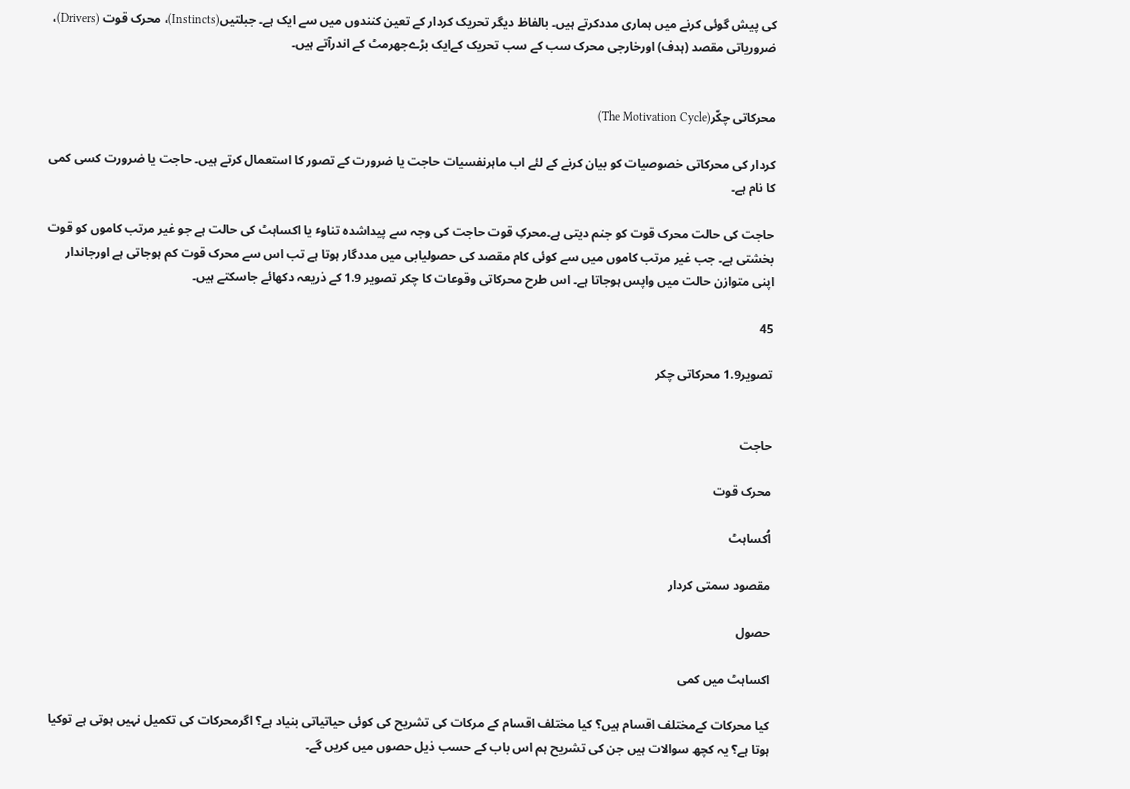کی پیش گوئی کرنے میں ہماری مددکرتے ہیں۔ بالفاظ دیگر تحریک کردار کے تعین کنندوں میں سے ایک ہے۔ جبلتیں(Instincts)، محرک قوت (Drivers)، ضروریاتی مقصد (ہدف) اورخارجی محرک سب کے سب تحریک کےایک بڑےجھرمٹ کے اندرآتے ہیں۔


محرکاتی چکّر(The Motivation Cycle)

کردار کی محرکاتی خصوصیات کو بیان کرنے کے لئے اب ماہرنفسیات حاجت یا ضرورت کے تصور کا استعمال کرتے ہیں۔ حاجت یا ضرورت کسی کمی کا نام ہے۔

حاجت کی حالت محرک قوت کو جنم دیتی ہے۔محرکِ قوت حاجت کی وجہ سے پیداشدہ تناوٴ یا اکساہٹ کی حالت ہے جو غیر مرتب کاموں کو قوت بخشتی ہے۔ جب غیر مرتب کاموں میں سے کوئی کام مقصد کی حصولیابی میں مددگار ہوتا ہے تب اس سے محرک قوت کم ہوجاتی ہے اورجاندار اپنی متوازن حالت میں واپس ہوجاتا ہے۔ اس طرح محرکاتی وقوعات کا چکر تصویر 1.9 کے ذریعہ دکھائے جاسکتے ہیں۔

45

تصویر1.9 محرکاتی چکر


حاجت

محرک قوت

اُکساہٹ

مقصود سمتی کردار

حصول

اکساہٹ میں کمی

کیا محرکات کےمختلف اقسام ہیں؟ کیا مختلف اقسام کے مرکات کی تشریح کی کوئی حیاتیاتی بنیاد ہے؟ اگرمحرکات کی تکمیل نہیں ہوتی ہے توکیا ہوتا ہے؟ یہ کچھ سوالات ہیں جن کی تشریح ہم اس باب کے حسب ذیل حصوں میں کریں گے۔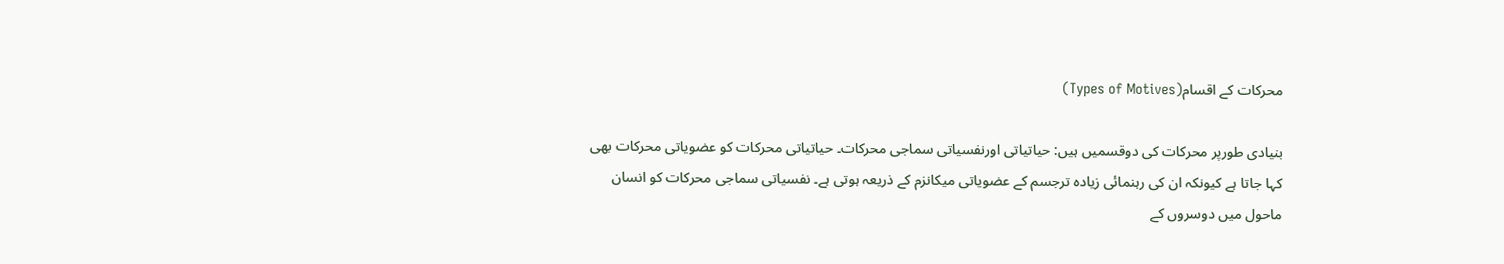محرکات کے اقسام(Types of Motives)

بنیادی طورپر محرکات کی دوقسمیں ہیں: حیاتیاتی اورنفسیاتی سماجی محرکات۔ حیاتیاتی محرکات کو عضویاتی محرکات بھی کہا جاتا ہے کیونکہ ان کی رہنمائی زیادہ ترجسم کے عضویاتی میکانزم کے ذریعہ ہوتی ہے۔ نفسیاتی سماجی محرکات کو انسان ماحول میں دوسروں کے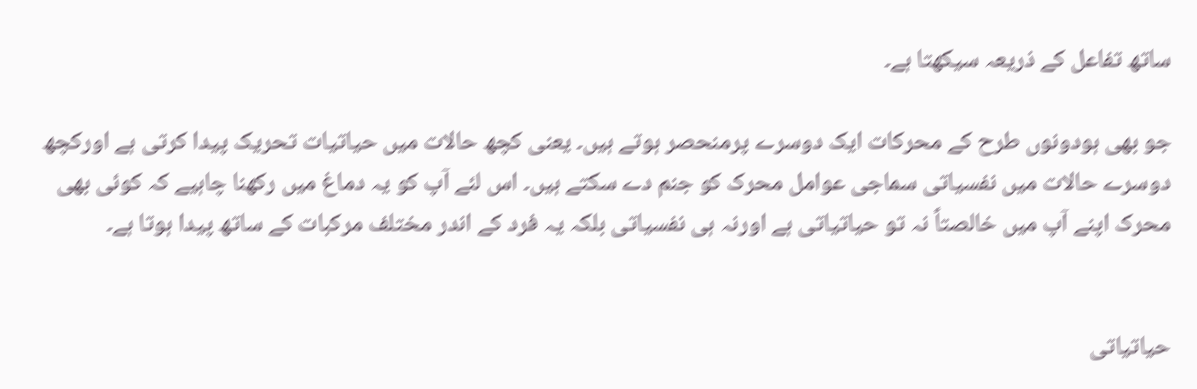ساتھ تفاعل کے ذریعہ سیکھتا ہے۔

جو بھی ہودونوں طرح کے محرکات ایک دوسرے پرمنحصر ہوتے ہیں۔ یعنی کچھ حالات میں حیاتیات تحریک پیدا کرتی ہے اورکچھ دوسرے حالات میں نفسیاتی سماجی عوامل محرک کو جنم دے سکتے ہیں۔ اس لئے آپ کو یہ دماغ میں رکھنا چاہیے کہ کوئی بھی محرک اپنے آپ میں خالصتاً نہ تو حیاتیاتی ہے اورنہ ہی نفسیاتی بلکہ یہ فرد کے اندر مختلف مرکبات کے ساتھ پیدا ہوتا ہے۔


حیاتیاتی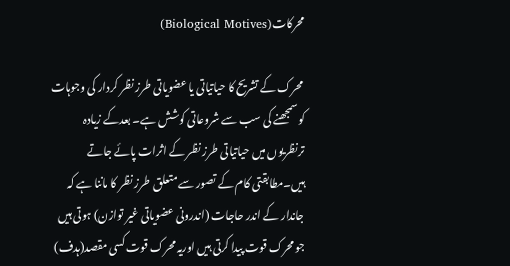محرکات(Biological Motives)

 محرک کے تشریح کا حیاتیاتی یا عضویاتی طرز نظر کردار کی وجوہات کو سمجھنے کی سب سے شروعاتی کوشش ہے۔ بعدکے زیادہ ترنظریوں میں حیاتیاتی طرز نظر کے اثرات پائے جاتے ہیں۔مطابقتی کام کے تصور سے متعلق طرز نظر کا ماننا ہے کہ جاندار کے اندر حاجات (اندرونی عضویاتی غیر توازن) ہوتی ہیں جو محرک قوت پیدا کرتی ہیں اوریہ محرک قوت کسی مقصد(ہدف)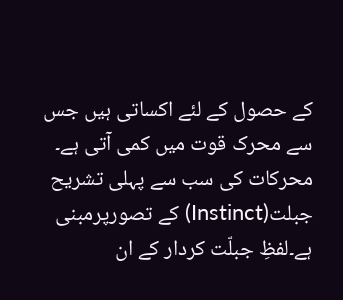کے حصول کے لئے اکساتی ہیں جس سے محرک قوت میں کمی آتی ہے۔ محرکات کی سب سے پہلی تشریح جبلت(Instinct) کے تصورپرمبنی ہے۔لفظِ جبلّت کردار کے ان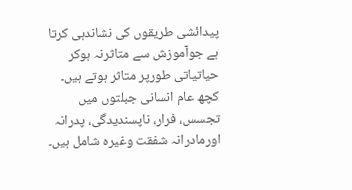پیدائشی طریقوں کی نشاندہی کرتا ہے جوآموزش سے متاثرنہ ہوکر حیاتیاتی طورپر متاثر ہوتے ہیں۔ کچھ عام انسانی جبلتوں میں تجسس، فرار، ناپسندیدگی، پدرانہ اورمادرانہ شفقت وغیرہ شامل ہیں۔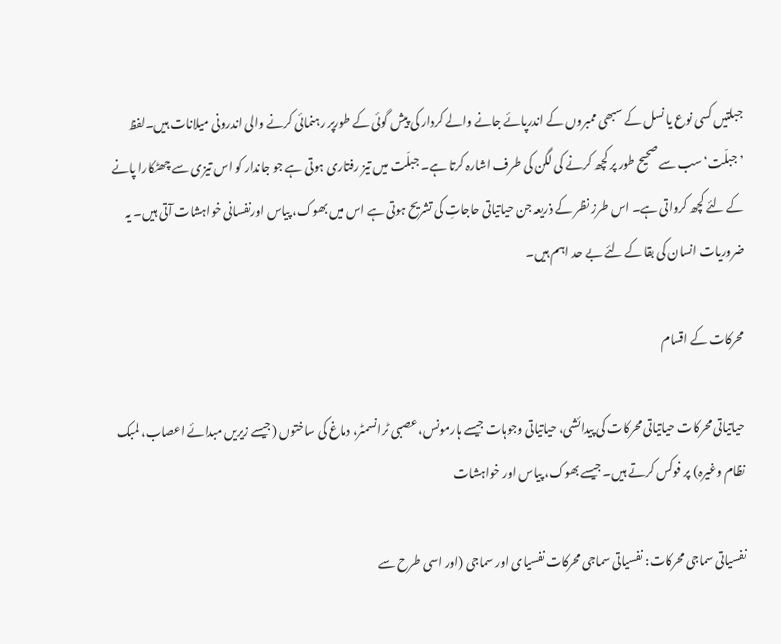جبلتیں کسی نوع یا نسل کے سبھی ممبروں کے اندرپائے جانے والے کردار کی پیش گوئی کے طورپر رہنمائی کرنے والی اندرونی میلانات ہیں۔لفظ ’جبلّت‘ سب سے صحیح طور پر کچھ کرنے کی لگن کی طرف اشارہ کرتا ہے۔ جبلّت میں تیز رفتاری ہوتی ہے جو جاندار کو اس تیزی سے چھٹکارا پانے کے لئے کچھ کرواتی ہے۔ اس طرز نظر کے ذریعہ جن حیاتیاتی حاجاتِ کی تشریح ہوتی ہے اس میں بھوک، پیاس اورنفسانی خواہشات آتی ہیں۔ یہ ضروریات انسان کی بقا کے لئے بے حد اہم ہیں۔

محرکات کے اقسام

حیاتیاتی محرکات حیاتیاتی محرکات کی پیدائشی، حیاتیاتی وجوہات جیسے ہارمونس، عصبی ٹرانسمٹر، دماغ کی ساختوں (جیسے زیریں مبدائے اعصاب، لمبک نظام وغیرہ) پر فوکس کرتے ہیں۔ جیسے بھوک، پیاس اور خواہشات

نفسیاتی سماجی محرکات: نفسیاتی سماجی محرکات نفسیای اور سماجی (اور اسی طرح سے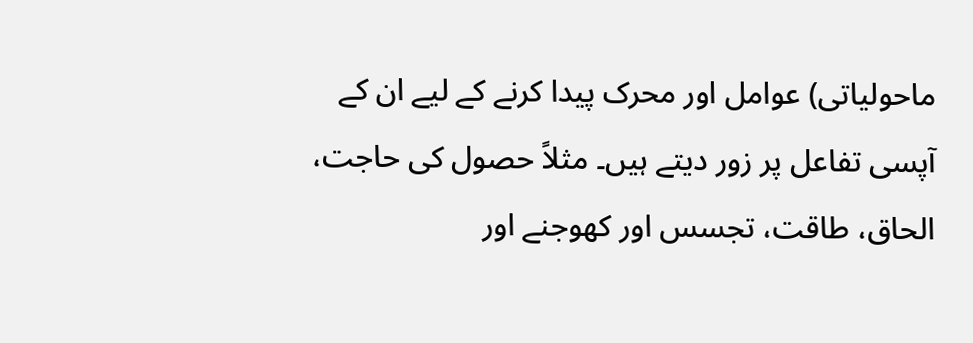ماحولیاتی) عوامل اور محرک پیدا کرنے کے لیے ان کے آپسی تفاعل پر زور دیتے ہیں۔ مثلاً حصول کی حاجت، الحاق، طاقت، تجسس اور کھوجنے اور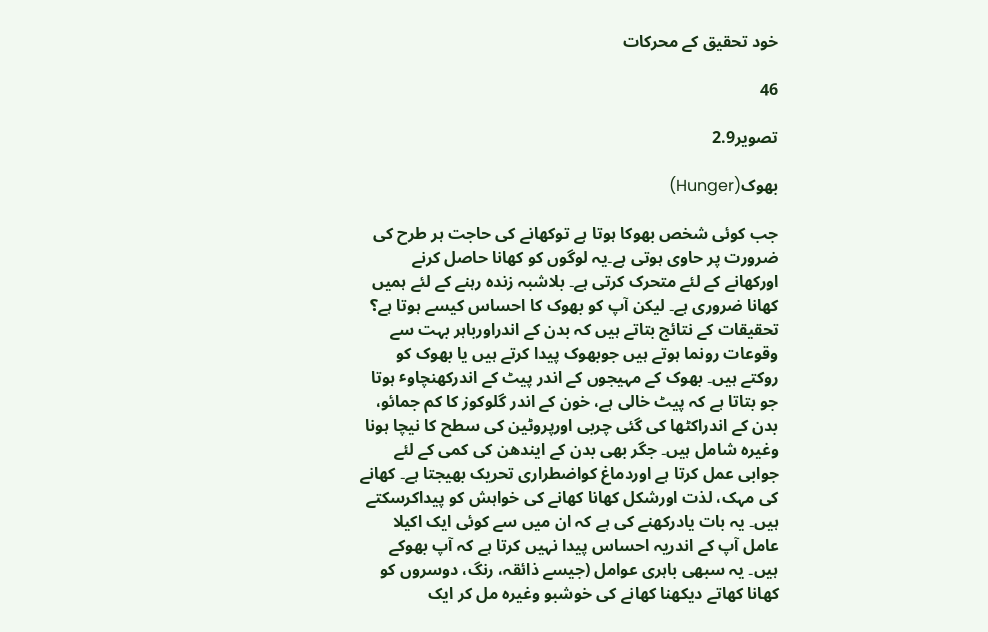خود تحقیق کے محرکات

46

تصویر2.9

بھوک(Hunger)

جب کوئی شخص بھوکا ہوتا ہے توکھانے کی حاجت ہر طرح کی ضرورت پر حاوی ہوتی ہے۔یہ لوگوں کو کھانا حاصل کرنے اورکھانے کے لئے متحرک کرتی ہے۔ بلاشبہ زندہ رہنے کے لئے ہمیں کھانا ضروری ہے۔ لیکن آپ کو بھوک کا احساس کیسے ہوتا ہے؟ تحقیقات کے نتائج بتاتے ہیں کہ بدن کے اندراورباہر بہت سے وقوعات رونما ہوتے ہیں جوبھوک پیدا کرتے ہیں یا بھوک کو روکتے ہیں۔ بھوک کے مہیجوں کے اندر پیٹ کے اندرکھنچاوٴ ہوتا جو بتاتا ہے کہ پیٹ خالی ہے، خون کے اندر گلوکوز کا کم جمائو، بدن کے اندراکٹھا کی گئی چربی اورپروٹین کی سطح کا نیچا ہونا وغیرہ شامل ہیں۔ جگر بھی بدن کے ایندھن کی کمی کے لئے جوابی عمل کرتا ہے اوردماغ کواضطراری تحریک بھیجتا ہے۔ کھانے کی مہک، لذت اورشکل کھانا کھانے کی خواہش کو پیداکرسکتے ہیں۔ یہ بات یادرکھنے کی ہے کہ ان میں سے کوئی ایک اکیلا عامل آپ کے اندریہ احساس پیدا نہیں کرتا ہے کہ آپ بھوکے ہیں۔ یہ سبھی باہری عوامل (جیسے ذائقہ، رنگ، دوسروں کو کھانا کھاتے دیکھنا کھانے کی خوشبو وغیرہ مل کر ایک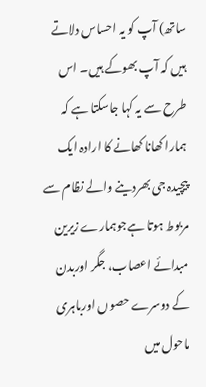ساتھ) آپ کو یہ احساس دلاتے ہیں کہ آپ بھوکے ہیں۔ اس طرح سے یہ کہا جاسکتا ہے کہ ہمارا کھانا کھانے کا ارادہ ایک پیچیدہ جی بھردینے والے نظام سے مربوط ہوتا ہےجوہمارے زیرین مبدائے اعصاب، جگر اوربدن کے دوسرے حصوں اورباہری ماحول میں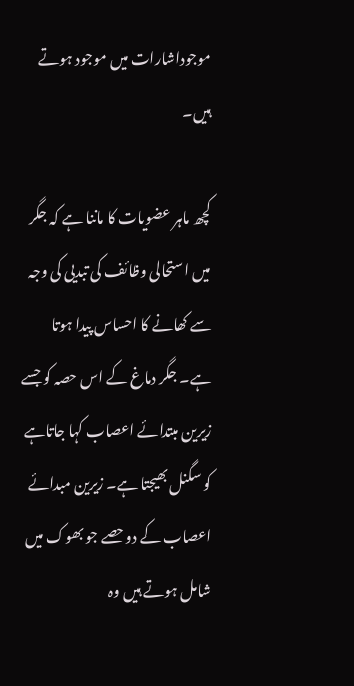موجوداشارات میں موجود ہوتے ہیں۔

کچھ ماہر عضویات کا ماننا ہے کہ جگر میں استحالی وظائف کی تبدیی کی وجہ سے کھانے کا احساس پیدا ہوتا ہے۔ جگر دماغ کے اس حصہ کو جسے زیرین مبتدائے اعصاب کہا جاتاہے کو سگنل بھیجتا ہے۔ زیرین مبدائے اعصاب کے دوحصے جو بھوک میں شامل ہوتے ہیں وہ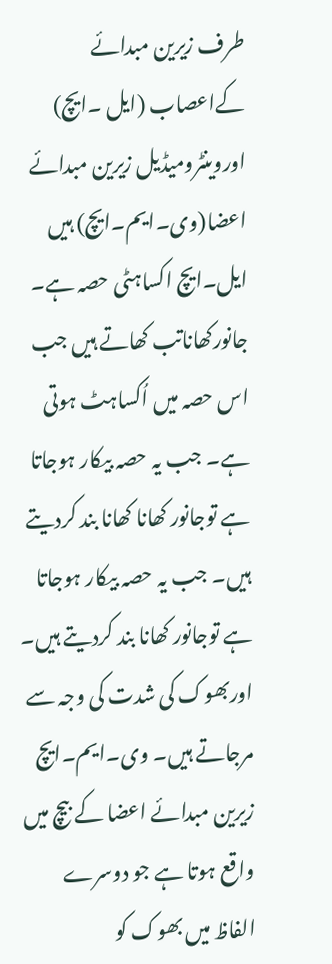طرف زیرین مبدائے کےاعصاب (ایل ۔ایچ) اوروینٹرومیڈیل زیرین مبدائے اعضا(وی۔ایم۔ایچ) ہیں ایل۔ایچ اکساہٹی حصہ ہے۔ جانورکھاناتب کھاتے ہیں جب اس حصہ میں اُکساہٹ ہوتی ہے۔ جب یہ حصہ بیکار ہوجاتا ہے توجانور کھانا کھانا بند کردیتے ہیں۔ جب یہ حصہ بیکار ہوجاتا ہے توجانور کھانا بند کردیتے ہیں۔ اوربھوک کی شدت کی وجہ سے مرجاتے ہیں۔ وی۔ایم۔ایچ زیرین مبدائے اعضا کے بیچ میں واقع ہوتا ہے جو دوسرے الفاظ میں بھوک کو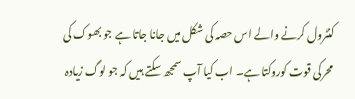کنٹرول کرنے والے اس حصہ کی شکل میں جانا جاتا ہے جو بھوک کی محرکی قوت کوروکتا ہے۔ اب کیا آپ سمجھ سکتے ہیں کہ جو لوگ زیادہ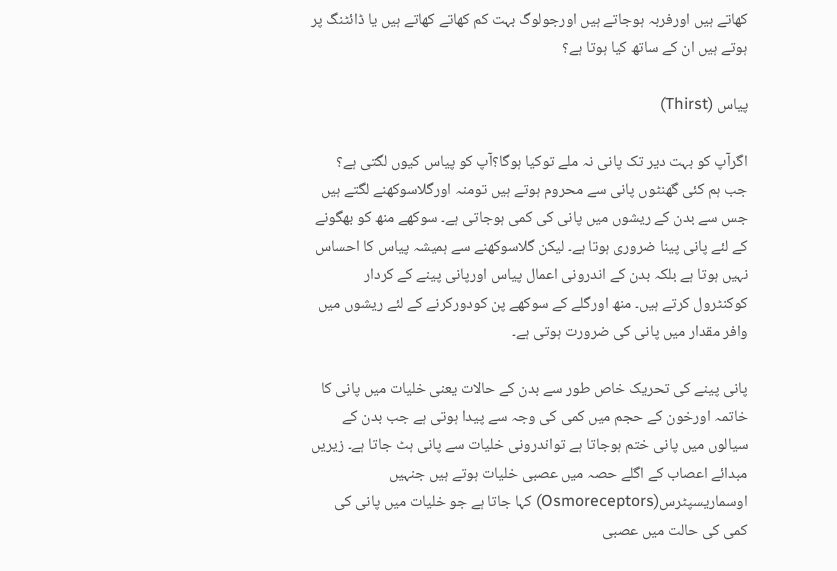کھاتے ہیں اورفربہ ہوجاتے ہیں اورجولوگ بہت کم کھاتے کھاتے ہیں یا ڈائٹنگ پر ہوتے ہیں ان کے ساتھ کیا ہوتا ہے؟

پیاس (Thirst)

اگرآپ کو بہت دیر تک پانی نہ ملے توکیا ہوگا؟آپ کو پیاس کیوں لگتی ہے؟ جب ہم کئی گھنٹوں پانی سے محروم ہوتے ہیں تومنہ اورگلاسوکھنے لگتے ہیں جس سے بدن کے ریشوں میں پانی کی کمی ہوجاتی ہے۔ سوکھے منھ کو بھگونے کے لئے پانی پینا ضروری ہوتا ہے۔ لیکن گلاسوکھنے سے ہمیشہ پیاس کا احساس نہیں ہوتا ہے بلکہ بدن کے اندرونی اعمال پیاس اورپانی پینے کے کردار کوکنٹرول کرتے ہیں۔ منھ اورگلے کے سوکھے پن کودورکرنے کے لئے ریشوں میں وافر مقدار میں پانی کی ضرورت ہوتی ہے۔

پانی پینے کی تحریک خاص طور سے بدن کے حالات یعنی خلیات میں پانی کا خاتمہ اورخون کے حجم میں کمی کی وجہ سے پیدا ہوتی ہے جب بدن کے سیالوں میں پانی ختم ہوجاتا ہے تواندرونی خلیات سے پانی ہٹ جاتا ہے۔ زیریں مبدائے اعصاب کے اگلے حصہ میں عصبی خلیات ہوتے ہیں جنہیں اوسماریسپٹرس(Osmoreceptors) کہا جاتا ہے جو خلیات میں پانی کی کمی کی حالت میں عصبی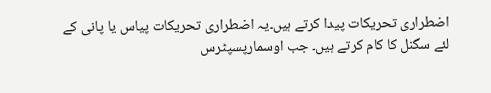اضطراری تحریکات پیدا کرتے ہیں۔یہ اضطراری تحریکات پیاس یا پانی کے لئے سگنل کا کام کرتے ہیں۔ جب اوسمارپسپٹرس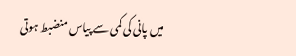میں پانی کی کمی سے پیاس منضبط ہوتی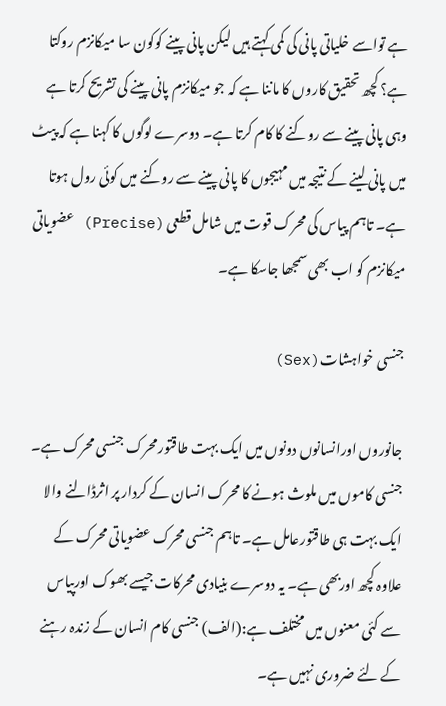ہے تواسے خلیاتی پانی کی کمی کہتے ہیں لیکن پانی پینے کوکون سا میکانزم روکتا ہے؟ کچھ تحقیق کاروں کا ماننا ہے کہ جو میکانزم پانی پینے کی تشریح کرتا ہے وہی پانی پینے سے روکنے کا کام کرتا ہے۔ دوسرے لوگوں کا کہنا ہے کہ پیٹ میں پانی لینے کے نتیجہ میں مہیجوں کا پانی پینے سے روکنے میں کوئی رول ہوتا ہے۔ تاہم پیاس کی محرک قوت میں شامل قطعی (Precise) عضویاتی میکانزم کو اب بھی سمجھا جاسکا ہے۔

جنسی خواہشات(Sex)

جانوروں اورانسانوں دونوں میں ایک بہت طاقتورمحرک جنسی محرک ہے۔ جنسی کاموں میں ملوث ہونے کا محرک انسان کے کردار پر اثرڈالنے والا ایک بہت ہی طاقتورعامل ہے۔ تاہم جنسی محرک عضویاتی محرک کے علاوہ کچھ اوربھی ہے۔ یہ دوسرے بنیادی محرکات جیسے بھوک اورپیاس سے کئی معنوں میں مختلف ہے:(الف) جنسی کام انسان کے زندہ رہنے کے لئے ضروری نہیں ہے۔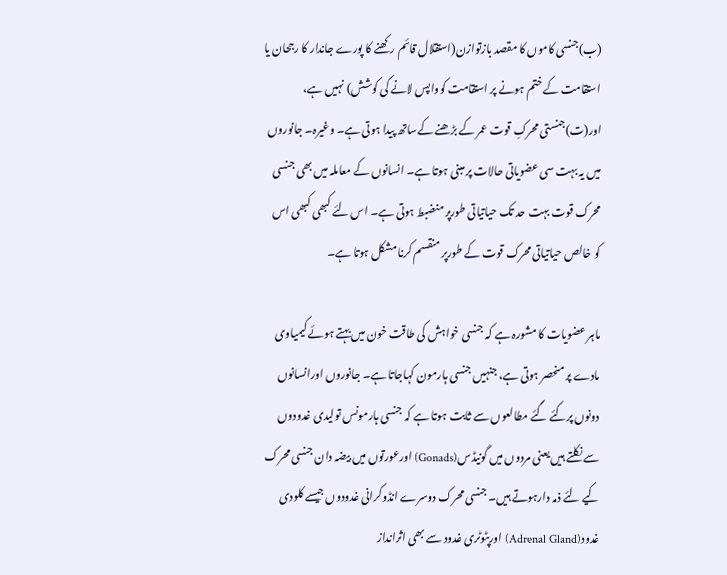(ب)جنسی کاموں کا مقصد بازتوازن(استقلال قائم رکھنے کا پورے جاندار کا رجحان یا استقامت کے ختم ہونے پر استقامت کوواپس لانے کی کوشش) نہیں ہے، اور(ت)جنستی محرکِ قوت عمر کے بڑھنے کےساتھ پیدا ہوتی ہے۔ وغیرہ۔ جانوروں میں یہ بہت سی عضویاتی حالات پر مبنی ہوتا ہے۔ انسانوں کے معاملہ میں بھی جنسی محرک قوت بہت حد تک حیاتیاتی طورپر منضبط ہوتی ہے۔ اس لئے کبھی کبھی اس کو خالص حیاتیاتی محرک قوت کے طورپر منقسم کرنا مشکل ہوتا ہے۔

ماہر عضویات کا مشورہ ہے کہ جنسی خواہش کی طاقت خون میں بہتے ہوئے کیمیاوی مادے پر منحصر ہوتی ہے، جنہیں جنسی ہارمون کہاجاتا ہے۔ جانوروں اورانسانوں دونوں پرکئے گئے مطالعوں سے ثابت ہوتا ہے کہ جنسی ہارمونس تولیدی غدودوں سے نکلتے ہیں یعنی مردوں میں گونیڈس(Gonads) اورعورتوں میں بیضہ دان جنسی محرک کیے لئے ذمہ دارہوتے ہیں۔ جنسی محرک دوسرے انڈوکرانی غدودوں جیسے کلودی غدود(Adrenal Gland) اورپٹوٹری غدود سے بھی اثرانداز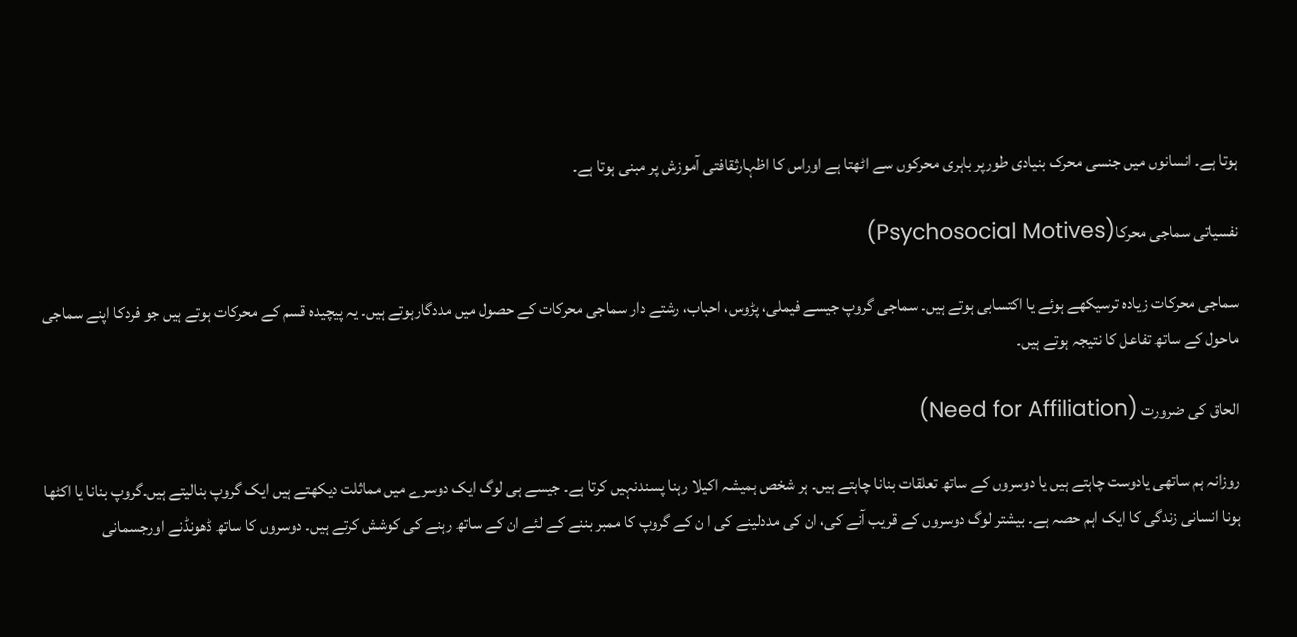ہوتا ہے۔ انسانوں میں جنسی محرک بنیادی طورپر باہری محرکوں سے اٹھتا ہے اوراس کا اظہارثقافتی آموزش پر مبنی ہوتا ہے۔

نفسیاتی سماجی محرکا(Psychosocial Motives)

سماجی محرکات زیادہ ترسیکھے ہوئے یا اکتسابی ہوتے ہیں۔ سماجی گروپ جیسے فیملی، پڑوس، احباب، رشتے دار سماجی محرکات کے حصول میں مددگارہوتے ہیں۔ یہ پیچیدہ قسم کے محرکات ہوتے ہیں جو فردکا اپنے سماجی ماحول کے ساتھ تفاعل کا نتیجہ ہوتے ہیں۔

الحاق کی ضرورت (Need for Affiliation)

روزانہ ہم ساتھی یادوست چاہتے ہیں یا دوسروں کے ساتھ تعلقات بنانا چاہتے ہیں۔ ہر شخص ہمیشہ اکیلا رہنا پسندنہیں کرتا ہے۔ جیسے ہی لوگ ایک دوسرے میں مماثلت دیکھتے ہیں ایک گروپ بنالیتے ہیں۔گروپ بنانا یا اکٹھا ہونا انسانی زندگی کا ایک اہم حصہ ہے۔ بیشتر لوگ دوسروں کے قریب آنے کی، ان کی مددلینے کی ا ن کے گروپ کا ممبر بننے کے لئے ان کے ساتھ رہنے کی کوشش کرتے ہیں۔ دوسروں کا ساتھ ڈھونڈنے اورجسمانی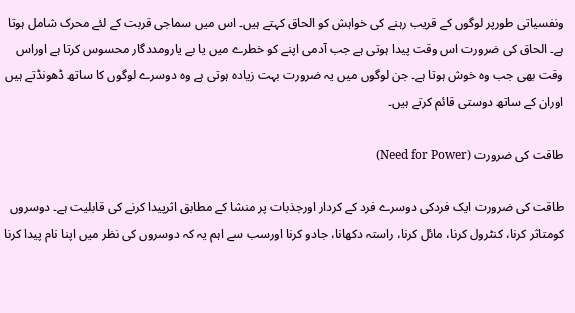ونفسیاتی طورپر لوگوں کے قریب رہنے کی خواہش کو الحاق کہتے ہیں۔ اس میں سماجی قربت کے لئے محرک شامل ہوتا ہے۔ الحاق کی ضرورت اس وقت پیدا ہوتی ہے جب آدمی اپنے کو خطرے میں یا بے یارومددگار محسوس کرتا ہے اوراس وقت بھی جب وہ خوش ہوتا ہے۔ جن لوگوں میں یہ ضرورت بہت زیادہ ہوتی ہے وہ دوسرے لوگوں کا ساتھ ڈھونڈتے ہیں اوران کے ساتھ دوستی قائم کرتے ہیں۔

طاقت کی ضرورت (Need for Power)

طاقت کی ضرورت ایک فردکی دوسرے فرد کے کردار اورجذبات پر منشا کے مطابق اثرپیدا کرنے کی قابلیت ہے۔ دوسروں کومتاثر کرنا، کنٹرول کرنا، مائل کرنا، راستہ دکھانا، جادو کرنا اورسب سے اہم یہ کہ دوسروں کی نظر میں اپنا نام پیدا کرنا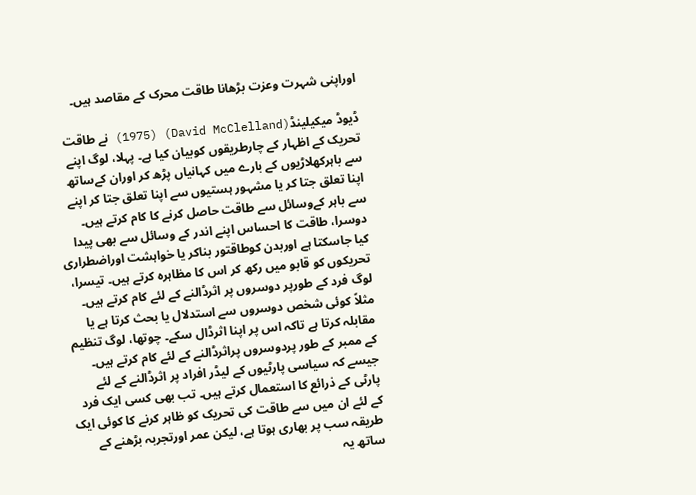اوراپنی شہرت وعزت بڑھانا طاقت محرک کے مقاصد ہیں۔

ڈیوڈ میکیلینڈ(David McClelland) (1975) نے طاقت تحریک کے اظہار کے چارطریقوں کوبیان کیا ہے۔ پہلا، لوگ اپنے سے باہرکھلاڑیوں کے بارے میں کہانیاں پڑھ کر اوران کےساتھ اپنا تعلق جتا کر یا مشہور ہستیوں سے اپنا تعلق جتا کر اپنے سے باہر کےوسائل سے طاقت حاصل کرنے کا کام کرتے ہیں۔ دوسرا، طاقت کا احساس اپنے اندر کے وسائل سے بھی پیدا کیا جاسکتا ہے اوربدن کوطاقتور بناکر یا خواہشت اوراضطراری تحریکوں کو قابو میں رکھ کر اس کا مظاہرہ کرتے ہیں۔ تیسرا، لوگ فرد کے طورپر دوسروں پر اثرڈالنے کے لئے کام کرتے ہیں۔ مثلاً کوئی شخص دوسروں سے استدلال یا بحث کرتا ہے یا مقابلہ کرتا ہے تاکہ اس پر اپنا اثرڈال سکے۔ چوتھا، لوگ تنظیم کے ممبر کے طور پردوسروں پراثرڈالنے کے لئے کام کرتے ہیں۔ جیسے کہ سیاسی پارٹیوں کے لیڈر افراد پر اثرڈالنے کے لئے پارٹی کے ذرائع کا استعمال کرتے ہیں۔ تب بھی کسی ایک فرد کے لئے ان میں سے طاقت کی تحریک کو ظاہر کرنے کا کوئی ایک طریقہ سب پر بھاری ہوتا ہے، لیکن عمر اورتجربہ بڑھنے کے ساتھ یہ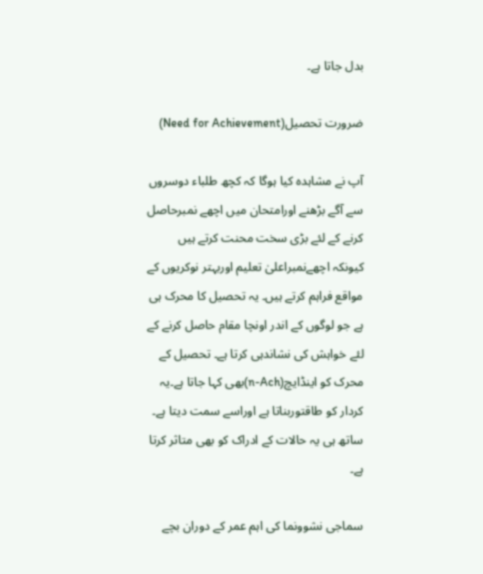بدل جاتا ہے۔

ضرورت تحصیل(Need for Achievement)

آپ نے مشاہدہ کیا ہوگا کہ کچھ طلباء دوسروں سے آگے بڑھنے اورامتحان میں اچھے نمبرحاصل کرنے کے لئے بڑی سخت محنت کرتے ہیں کیونکہ اچھےنمبراعلیٰ تعلیم اوربہتر نوکریوں کے مواقع فراہم کرتے ہیں۔ یہ تحصیل کا محرک ہی ہے جو لوگوں کے اندر اونچا مقام حاصل کرنے کے لئے خواہش کی نشاندہی کرتا ہے۔ تحصیل کے محرک کو اینڈایچ(n-Ach)بھی کہا جاتا ہے۔یہ کردار کو طاقتوربناتا ہے اوراسے سمت دیتا ہے۔ ساتھ ہی یہ حالات کے ادراک کو بھی متاثر کرتا ہے۔

سماجی نشوونما کی اہم عمر کے دوران بچے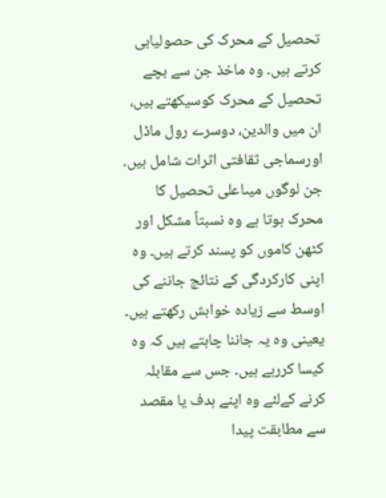تحصیل کے محرک کی حصولیابی کرتے ہیں۔ وہ ماخذ جن سے بچے تحصیل کے محرک کوسیکھتے ہیں، ان میں والدین، دوسرے رول ماڈل اورسماجی ثقافتی اثرات شامل ہیں۔ جن لوگوں میںاعلی تحصیل کا محرک ہوتا ہے وہ نسبتاً مشکل اور کٹھن کاموں کو پسند کرتے ہیں۔ وہ اپنی کارکردگی کے نتائج جاننے کی اوسط سے زیادہ خواہش رکھتے ہیں۔ یعینی وہ یہ جاننا چاہتے ہیں کہ وہ کیسا کررہے ہیں۔ جس سے مقابلہ کرنے کےلئے وہ اپنے ہدف یا مقصد سے مطابقت پیدا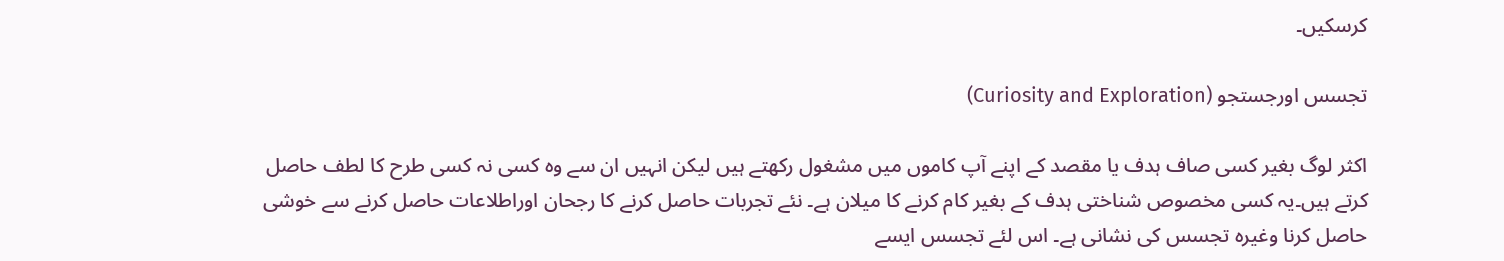کرسکیں۔

تجسس اورجستجو (Curiosity and Exploration)

اکثر لوگ بغیر کسی صاف ہدف یا مقصد کے اپنے آپ کاموں میں مشغول رکھتے ہیں لیکن انہیں ان سے وہ کسی نہ کسی طرح کا لطف حاصل کرتے ہیں۔یہ کسی مخصوص شناختی ہدف کے بغیر کام کرنے کا میلان ہے۔ نئے تجربات حاصل کرنے کا رجحان اوراطلاعات حاصل کرنے سے خوشی حاصل کرنا وغیرہ تجسس کی نشانی ہے۔ اس لئے تجسس ایسے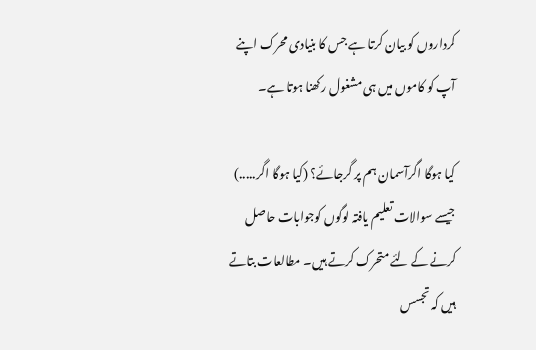کرداروں کو بیان کرتا ہے جس کا بنیادی محرک اپنے آپ کو کاموں میں ہی مشغول رکھنا ہوتا ہے۔

کیا ہوگا اگرآسمان ہم پر گرجائے؟ (کیا ہوگا اگر.....) جیسے سوالات تعلیم یافتہ لوگوں کوجوابات حاصل کرنے کے لئے متحرک کرتے ہیں۔ مطالعات بتاتے ہیں کہ تجسس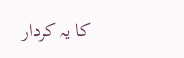کا یہ کردار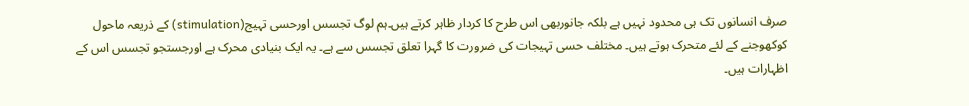صرف انسانوں تک ہی محدود نہیں ہے بلکہ جانوربھی اس طرح کا کردار ظاہر کرتے ہیں۔ہم لوگ تجسس اورحسی تہیج(stimulation) کے ذریعہ ماحول کوکھوجنے کے لئے متحرک ہوتے ہیں۔ مختلف حسی تہیجات کی ضرورت کا گہرا تعلق تجسس سے ہے۔ یہ ایک بنیادی محرک ہے اورجستجو تجسس اس کے اظہارات ہیں۔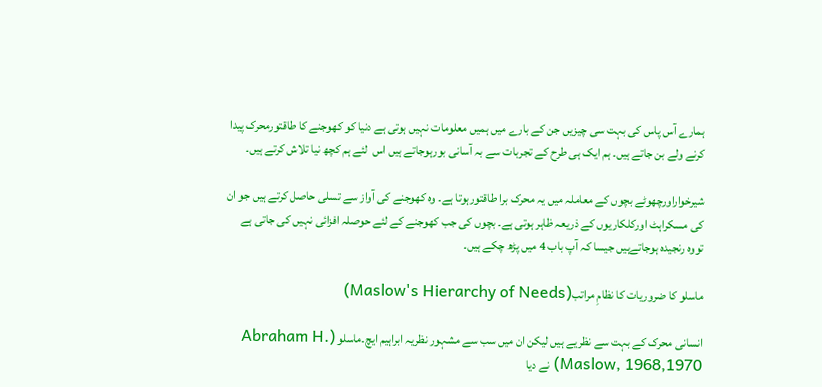ہمارے آس پاس کی بہت سی چیزیں جن کے بارے میں ہمیں معلومات نہیں ہوتی ہے دنیا کو کھوجنے کا طاقتورمحرک پیدا کرنے ولے بن جاتے ہیں۔ ہم ایک ہی طرح کے تجربات سے بہ آسانی بورہوجاتے ہیں اس  لئے ہم کچھ نیا تلاش کرتے ہیں۔

شیرخواراورچھوٹے بچوں کے معاملہ میں یہ محرک برا طاقتورہوتا ہے۔ وہ کھوجنے کی آواز سے تسلی حاصل کرتے ہیں جو ان کی مسکراہٹ اورکلکاریوں کے ذریعہ ظاہر ہوتی ہے۔ بچوں کی جب کھوجنے کے لئے حوصلہ افزائی نہیں کی جاتی ہے تووہ رنجیدہ ہوجاتےہیں جیسا کہ آپ باب 4 میں پڑھ چکے ہیں۔

ماسلو کا ضروریات کا نظامِ مراتب(Maslow's Hierarchy of Needs)

انسانی محرک کے بہت سے نظریے ہیں لیکن ان میں سب سے مشہور نظریہ ابراہیم ایچ۔ماسلو (Abraham H. Maslow, 1968,1970) نے دیا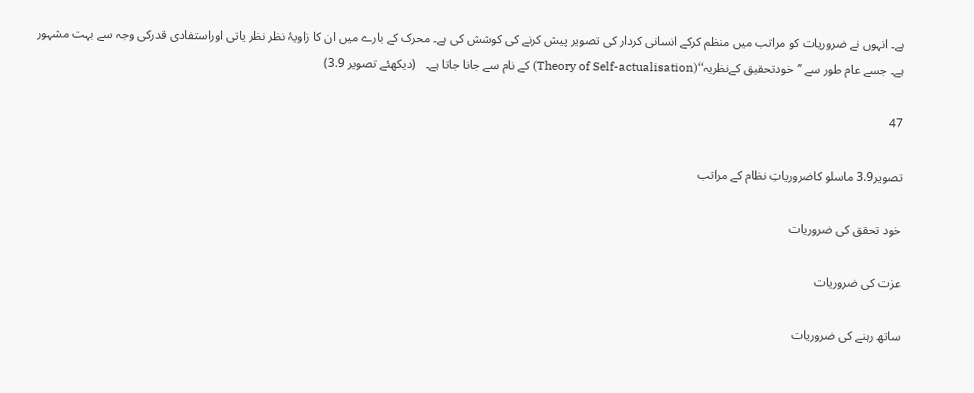ہے۔ انہوں نے ضروریات کو مراتب میں منظم کرکے انسانی کردار کی تصویر پیش کرنے کی کوشش کی ہے۔ محرک کے بارے میں ان کا زاویۂ نظر نظر یاتی اوراستفادی قدرکی وجہ سے بہت مشہور ہے۔ جسے عام طور سے ’’خودتحقیق کےنظریہ‘‘(Theory of Self-actualisation) کے نام سے جانا جاتا ہے۔   (دیکھئے تصویر 3.9)

47

تصویر3.9 ماسلو کاضروریاتِ نظام کے مراتب

خود تحقق کی ضروریات

عزت کی ضروریات

ساتھ رہنے کی ضروریات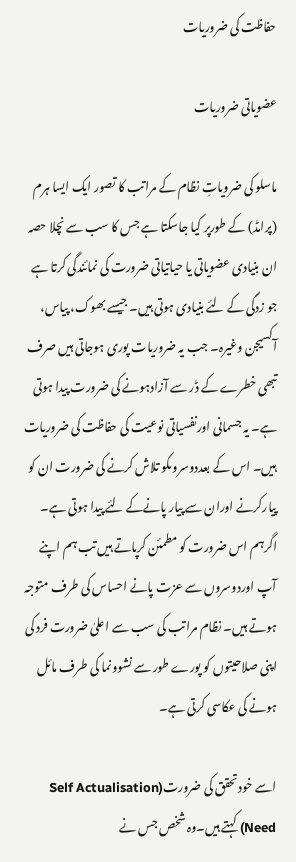حفاظت کی ضروریات

عضویاتی ضروریات

ماسلو کی ضرویاتِ نظام کے مراتب کا تصور ایک ایسا ہرم (پرامڈ) کے طورپر کیا جاسکتا ہے جس کا سب سے نچلا حصہ ان بنیادی عضویاتی یا حیاتیاتی ضرورت کی نمائندگی کرتا ہے جو زدگی کے لئے بنیادی ہوتی ہیں۔ جیسے بھوک، پیاس، آکسیجن وغیرہ۔ جب یہ ضروریات پوری ہوجاتی ہیں صرف تبھی خطرے کے ڈر سے آزادہونے کی ضرورت پیدا ہوتی ہے۔ یہ جسمانی اورنفسیاتی نوعیت کی حفاظت کی ضروریات ہیں۔ اس کے بعددوسروںکو تلاش کرنے کی ضرورت ان کو پیارکرنے اوران سے پیار پانےکے لئے پیدا ہوتی ہے۔ اگرہم اس ضرورت کو مطمئن کرپاتے ہیں تب ہم اپنے آپ اوردوسروں سے عزت پانے احساس کی طرف متوجہ ہوتے ہیں۔ نظام مراتب کی سب سے اعلیٰ ضرورت فرد کی اپنی صلاحیتوں کو پورے طور سے نشوونما کی طرف مائل ہونے کی عکاسی کرتی ہے۔

اسے خودتحقق کی ضرورت(Self Actualisation Need) کہتے ہیں۔وہ شخص جس نے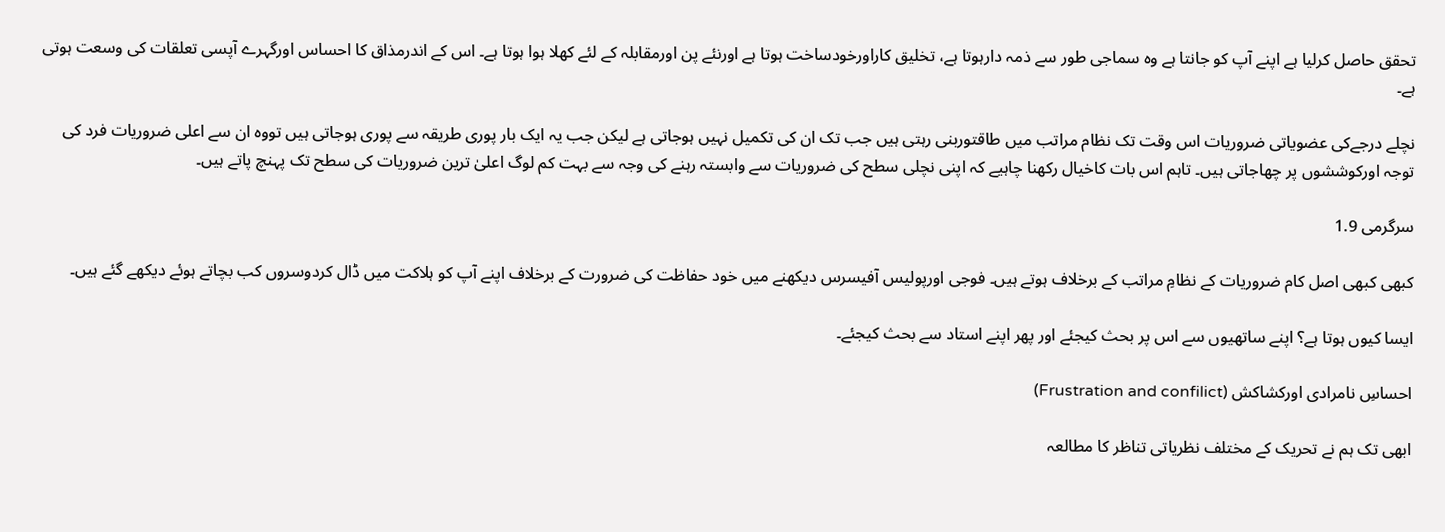تحقق حاصل کرلیا ہے اپنے آپ کو جانتا ہے وہ سماجی طور سے ذمہ دارہوتا ہے، تخلیق کاراورخودساخت ہوتا ہے اورنئے پن اورمقابلہ کے لئے کھلا ہوا ہوتا ہے۔ اس کے اندرمذاق کا احساس اورگہرے آپسی تعلقات کی وسعت ہوتی ہے۔

نچلے درجےکی عضویاتی ضروریات اس وقت تک نظام مراتب میں طاقتوربنی رہتی ہیں جب تک ان کی تکمیل نہیں ہوجاتی ہے لیکن جب یہ ایک بار پوری طریقہ سے پوری ہوجاتی ہیں تووہ ان سے اعلی ضروریات فرد کی توجہ اورکوششوں پر چھاجاتی ہیں۔ تاہم اس بات کاخیال رکھنا چاہیے کہ اپنی نچلی سطح کی ضروریات سے وابستہ رہنے کی وجہ سے بہت کم لوگ اعلیٰ ترین ضروریات کی سطح تک پہنچ پاتے ہیں۔

سرگرمی 1.9

کبھی کبھی اصل کام ضروریات کے نظامِ مراتب کے برخلاف ہوتے ہیں۔ فوجی اورپولیس آفیسرس دیکھنے میں خود حفاظت کی ضرورت کے برخلاف اپنے آپ کو ہلاکت میں ڈال کردوسروں کب بچاتے ہوئے دیکھے گئے ہیں۔

ایسا کیوں ہوتا ہے؟ اپنے ساتھیوں سے اس پر بحث کیجئے اور پھر اپنے استاد سے بحث کیجئے۔

احساسِ نامرادی اورکشاکش (Frustration and confilict)

ابھی تک ہم نے تحریک کے مختلف نظریاتی تناظر کا مطالعہ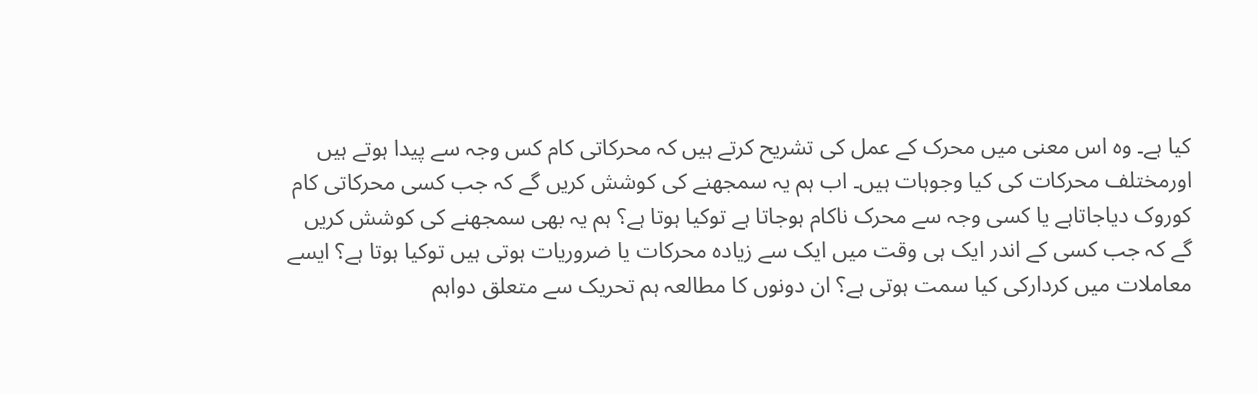کیا ہے۔ وہ اس معنی میں محرک کے عمل کی تشریح کرتے ہیں کہ محرکاتی کام کس وجہ سے پیدا ہوتے ہیں اورمختلف محرکات کی کیا وجوہات ہیں۔ اب ہم یہ سمجھنے کی کوشش کریں گے کہ جب کسی محرکاتی کام کوروک دیاجاتاہے یا کسی وجہ سے محرک ناکام ہوجاتا ہے توکیا ہوتا ہے؟ ہم یہ بھی سمجھنے کی کوشش کریں گے کہ جب کسی کے اندر ایک ہی وقت میں ایک سے زیادہ محرکات یا ضروریات ہوتی ہیں توکیا ہوتا ہے؟ ایسے معاملات میں کردارکی کیا سمت ہوتی ہے؟ ان دونوں کا مطالعہ ہم تحریک سے متعلق دواہم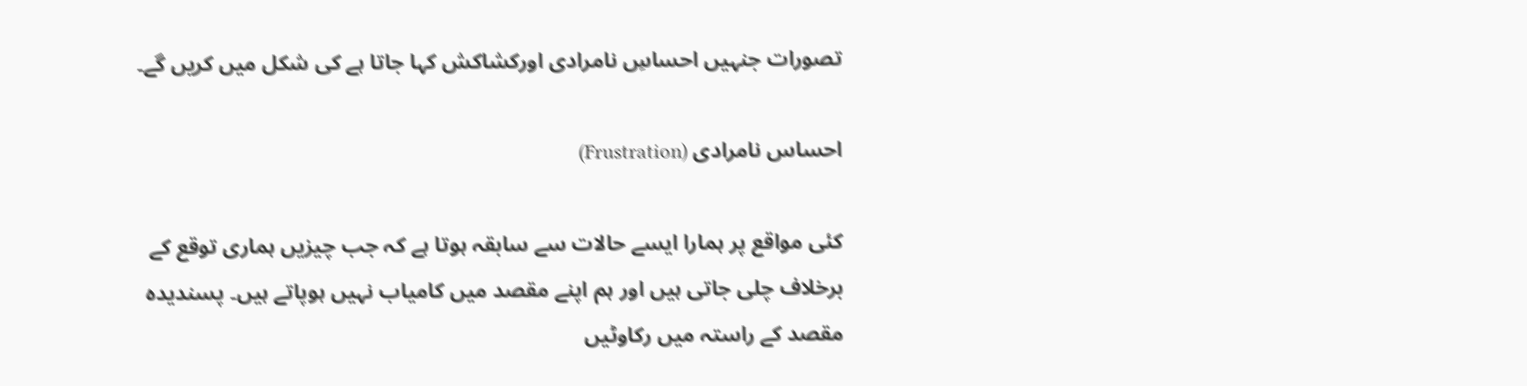تصورات جنہیں احساسِ نامرادی اورکشاکش کہا جاتا ہے کی شکل میں کریں گے۔

احساس نامرادی (Frustration)

کئی مواقع پر ہمارا ایسے حالات سے سابقہ ہوتا ہے کہ جب چیزیں ہماری توقع کے برخلاف چلی جاتی ہیں اور ہم اپنے مقصد میں کامیاب نہیں ہوپاتے ہیں۔ پسندیدہ مقصد کے راستہ میں رکاوٹیں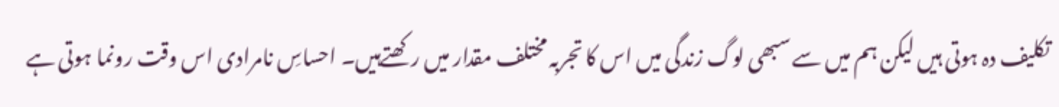تکلیف دہ ہوتی ہیں لیکن ہم میں سے سبھی لوگ زندگی میں اس کا تجربہ مختلف مقدار میں رکھتےہیں۔ احساسِ نامرادی اس وقت رونما ہوتی ہے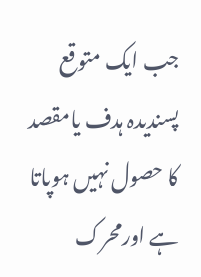جب ایک متوقع پسندیدہ ہدف یامقصد کا حصول نہیں ہوپاتا ہے اورمحرک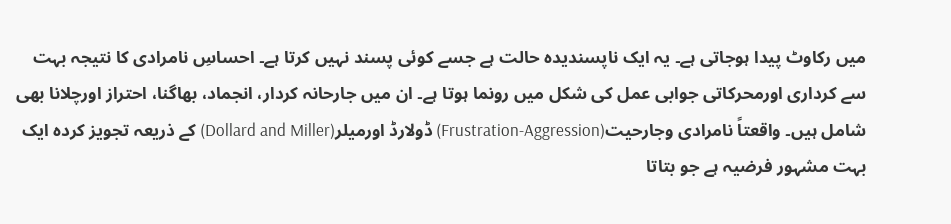میں رکاوٹ پیدا ہوجاتی ہے۔ یہ ایک ناپسندیدہ حالت ہے جسے کوئی پسند نہیں کرتا ہے۔ احساسِ نامرادی کا نتیجہ بہت سے کرداری اورمحرکاتی جوابی عمل کی شکل میں رونما ہوتا ہے۔ ان میں جارحانہ کردار، انجماد، بھاگنا، احتراز اورچلانا بھی شامل ہیں۔ واقعتاً نامرادی وجارحیت(Frustration-Aggression) ڈولارڈ اورمیلر(Dollard and Miller) کے ذریعہ تجویز کردہ ایک بہت مشہور فرضیہ ہے جو بتاتا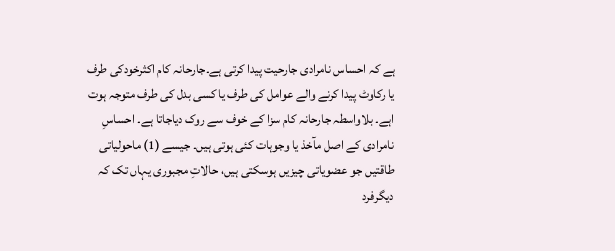ہے کہ احساس نامرادی جارحیت پیدا کرتی ہے۔جارحانہ کام اکثرخودکی طرف یا رکاوٹ پیدا کرنے والے عوامل کی طرف یا کسی بدل کی طرف متوجہ ہوت اہے۔ بلاواسطہ جارحانہ کام سزا کے خوف سے روک دیاجاتا ہے۔ احساسِ نامرادی کے اصل مآخذ یا وجوہات کئی ہوتی ہیں۔ جیسے (1) ماحولیاتی طاقتیں جو عضویاتی چیزیں ہوسکتی ہیں، حالاتِ مجبوری یہاں تک کہ دیگرفرد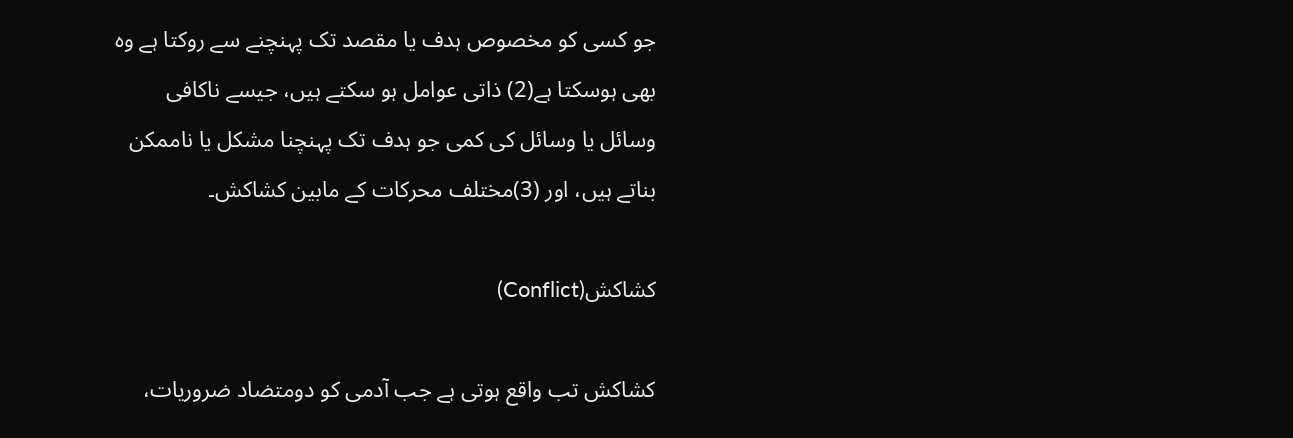جو کسی کو مخصوص ہدف یا مقصد تک پہنچنے سے روکتا ہے وہ بھی ہوسکتا ہے(2) ذاتی عوامل ہو سکتے ہیں، جیسے ناکافی وسائل یا وسائل کی کمی جو ہدف تک پہنچنا مشکل یا ناممکن بناتے ہیں، اور (3)مختلف محرکات کے مابین کشاکش۔

کشاکش(Conflict)

کشاکش تب واقع ہوتی ہے جب آدمی کو دومتضاد ضروریات،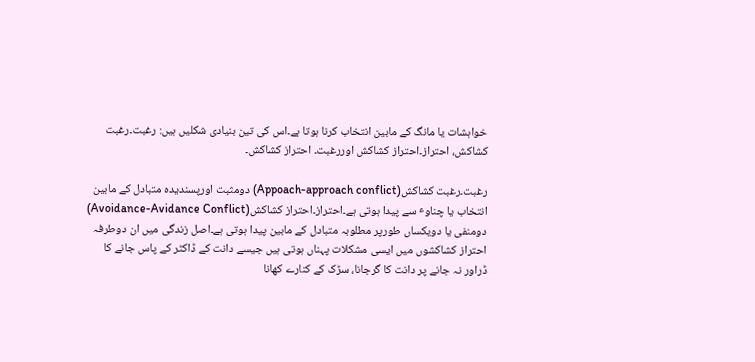خواہشات یا مانگ کے مابین انتخاب کرنا ہوتا ہے۔اس کی تین بنیادی شکلیں ہیں: رغبت۔رغبت کشاکش، احتراز۔احتراز کشاکش اوررغبت۔ احتراز کشاکش۔

رغبت۔رغبت کشاکش(Appoach-approach conflict) دومثبت اورپسندیدہ متبادل کے مابین انتخاب یا چناوٴ سے پیدا ہوتی ہے۔احتراز۔احتراز کشاکش(Avoidance-Avidance Conflict) دومنفی یا دویکساں طورپر مطلوبہ متبادل کے مابین پیدا ہوتی ہے۔اصل زندگی میں ان دوطرفہ احتراز کشاکشوں میں ایسی مشکلات پہناں ہوتی ہیں جیسے دانت کے ڈاکٹر کے پاس جانے کا ڈراور نہ جانے پر دانت کا گرجانا، سڑک کے کنارے کھانا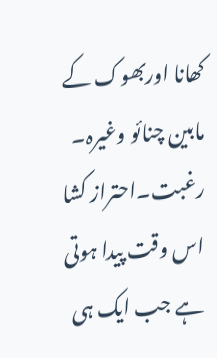کھانا اوربھوک کے مابین چنائو وغیرہ۔ رغبت۔احتراز کشا اس وقت پیدا ہوتی ہے جب ایک ہی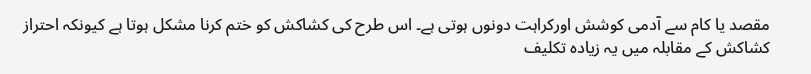مقصد یا کام سے آدمی کوشش اورکراہت دونوں ہوتی ہے۔ اس طرح کی کشاکش کو ختم کرنا مشکل ہوتا ہے کیونکہ احتراز کشاکش کے مقابلہ میں یہ زیادہ تکلیف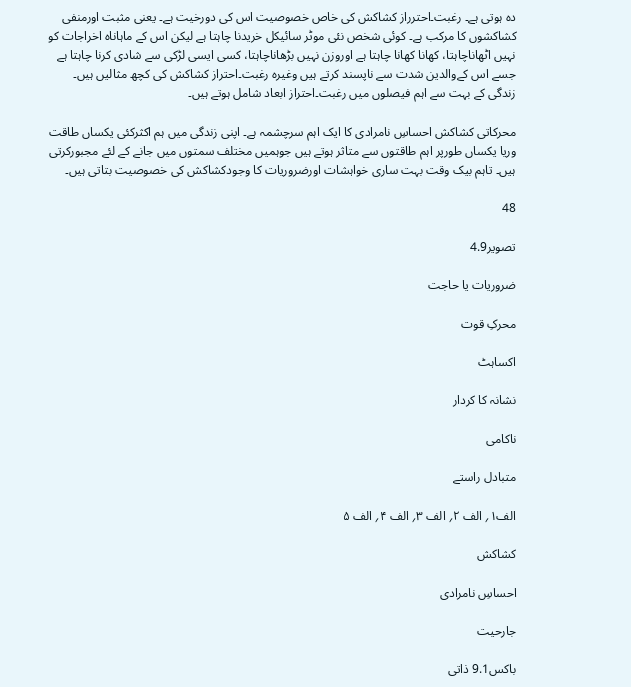دہ ہوتی ہے۔ رغبت۔احترراز کشاکش کی خاص خصوصیت اس کی دورخیت ہے۔ یعنی مثبت اورمنفی کشاکشوں کا مرکب ہے۔ کوئی شخص نئی موٹر سائیکل خریدنا چاہتا ہے لیکن اس کے ماہاناہ اخراجات کو نہیں اٹھاناچاہتا، کھانا کھانا چاہتا ہے اوروزن نہیں بڑھاناچاہتا، کسی ایسی لڑکی سے شادی کرنا چاہتا ہے جسے اس کےوالدین شدت سے ناپسند کرتے ہیں وغیرہ رغبت۔احتراز کشاکش کی کچھ مثالیں ہیں۔ زندگی کے بہت سے اہم فیصلوں میں رغبت۔احتراز ابعاد شامل ہوتے ہیں۔

محرکاتی کشاکش احساسِ نامرادی کا ایک اہم سرچشمہ ہے۔ اپنی زندگی میں ہم اکثرکئی یکساں طاقت وریا یکساں طورپر اہم طاقتوں سے متاثر ہوتے ہیں جوہمیں مختلف سمتوں میں جانے کے لئے مجبورکرتی ہیں۔ تاہم بیک وقت بہت ساری خواہشات اورضروریات کا وجودکشاکش کی خصوصیت بتاتی ہیں۔

48

تصویر4.9

ضروریات یا حاجت

محرکِ قوت

اکساہٹ

نشانہ کا کردار

ناکامی

متبادل راستے

الف۱؍ الف ۲؍ الف ۳؍ الف ۴؍ الف ۵

کشاکش

احساسِ نامرادی

جارحیت

باکس9.1 ذاتی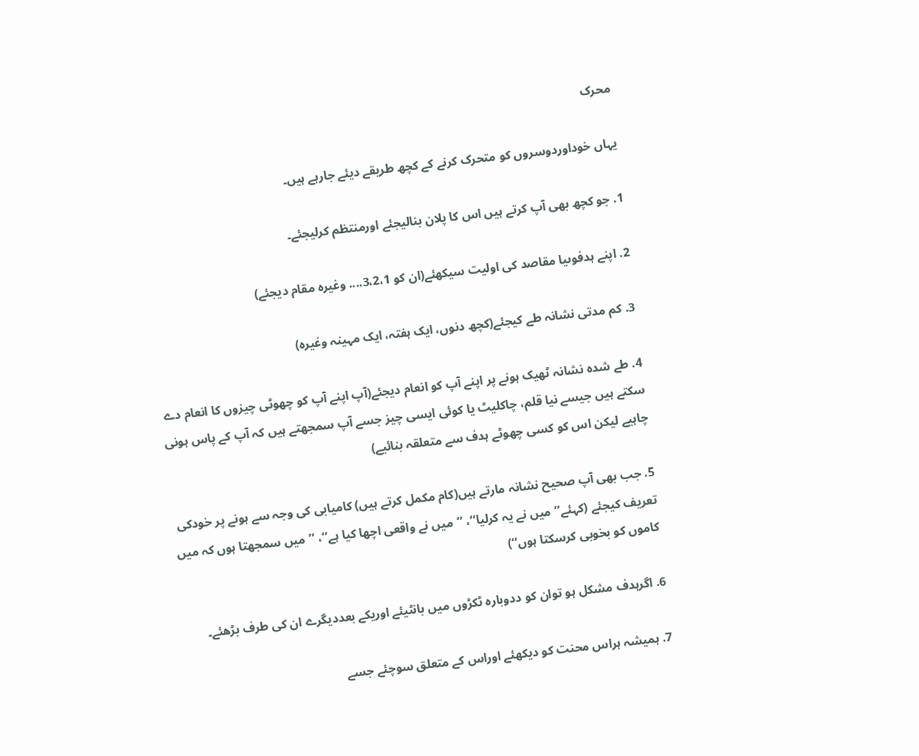محرک

یہاں خوداوردوسروں کو متحرک کرنے کے کچھ طریقے دیئے جارہے ہیں۔

1. جو کچھ بھی آپ کرتے ہیں اس کا پلان بنالیجئے اورمنتظم کرلیجئے۔

2. اپنے ہدفوںیا مقاصد کی اولیت سیکھئے(ان کو 3،2،1.... وغیرہ مقام دیجئے)

3. کم مدتی نشانہ طے کیجئے(کچھ دنوں، ایک ہفتہ، ایک مہینہ وغیرہ)

4. طے شدہ نشانہ ٹھیک ہونے پر اپنے آپ کو انعام دیجئے(آپ اپنے آپ کو چھوٹی چیزوں کا انعام دے سکتے ہیں جیسے نیا قلم، چاکلیٹ یا کوئی ایسی چیز جسے آپ سمجھتے ہیں کہ آپ کے پاس ہونی چاہیے لیکن اس کو کسی چھوٹے ہدف سے متعلقہ بنائیے)

5. جب بھی آپ صحیح نشانہ مارتے ہیں(کام مکمل کرتے ہیں) کامیابی کی وجہ سے ہونے پر خودکی تعریف کیجئے (کہئے’’میں نے یہ کرلیا‘‘، ’’میں نے واقعی اچھا کیا ہے‘‘، ’’میں سمجھتا ہوں کہ میں کاموں کو بخوبی کرسکتا ہوں‘‘)

6. اگرہدف مشکل ہو توان کو ددوبارہ ٹکڑوں میں بانٹیئے اوریکے بعددیگرے ان کی طرف بڑھئے۔

7. ہمیشہ ہراس محنت کو دیکھئے اوراس کے متعلق سوچئے جسے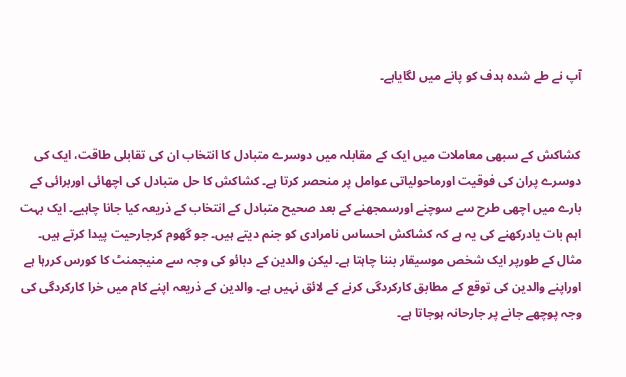آپ نے طے شدہ ہدف کو پانے میں لگایاہے۔


کشاکش کے سبھی معاملات میں ایک کے مقابلہ میں دوسرے متبادل کا انتخاب ان کی تقابلی طاقت، ایک کی دوسرے پران کی فوقیت اورماحولیاتی عوامل پر منحصر کرتا ہے۔ کشاکش کا حل متبادل کی اچھائی اوربرائی کے بارے میں اچھی طرح سے سوچنے اورسمجھنے کے بعد صحیح متبادل کے انتخاب کے ذریعہ کیا جانا چاہیے۔ ایک بہت اہم بات یادرکھنے کی یہ ہے کہ کشاکش احساس نامرادی کو جنم دیتے ہیں۔ جو گھوم کرجارحیت پیدا کرتے ہیں۔ مثال کے طورپر ایک شخص موسیقار بننا چاہتا ہے۔ لیکن والدین کے دبائو کی وجہ سے منیجمنٹ کا کورس کررہا ہے اوراپنے والدین کی توقع کے مطابق کارکردگی کرنے کے لائق نہیں ہے۔ والدین کے ذریعہ اپنے کام میں خرا کارکردگی کی وجہ پوچھے جانے پر جارحانہ ہوجاتا ہے۔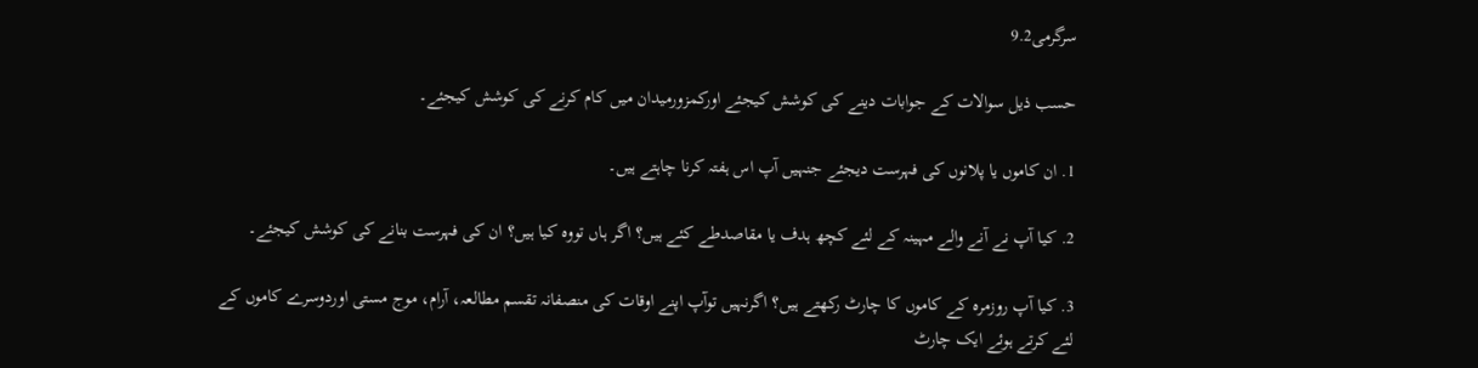سرگرمی9.2

حسب ذیل سوالات کے جوابات دینے کی کوشش کیجئے اورکمزورمیدان میں کام کرنے کی کوشش کیجئے۔

1. ان کاموں یا پلانوں کی فہرست دیجئے جنہیں آپ اس ہفتہ کرنا چاہتے ہیں۔

2. کیا آپ نے آنے والے مہینہ کے لئے کچھ ہدف یا مقاصدطے کئے ہیں؟ اگر ہاں تووہ کیا ہیں؟ ان کی فہرست بنانے کی کوشش کیجئے۔

3. کیا آپ روزمرہ کے کاموں کا چارٹ رکھتے ہیں؟ اگرنہیں توآپ اپنے اوقات کی منصفانہ تقسم مطالعہ، آرام، موج مستی اوردوسرے کاموں کے لئے کرتے ہوئے ایک چارٹ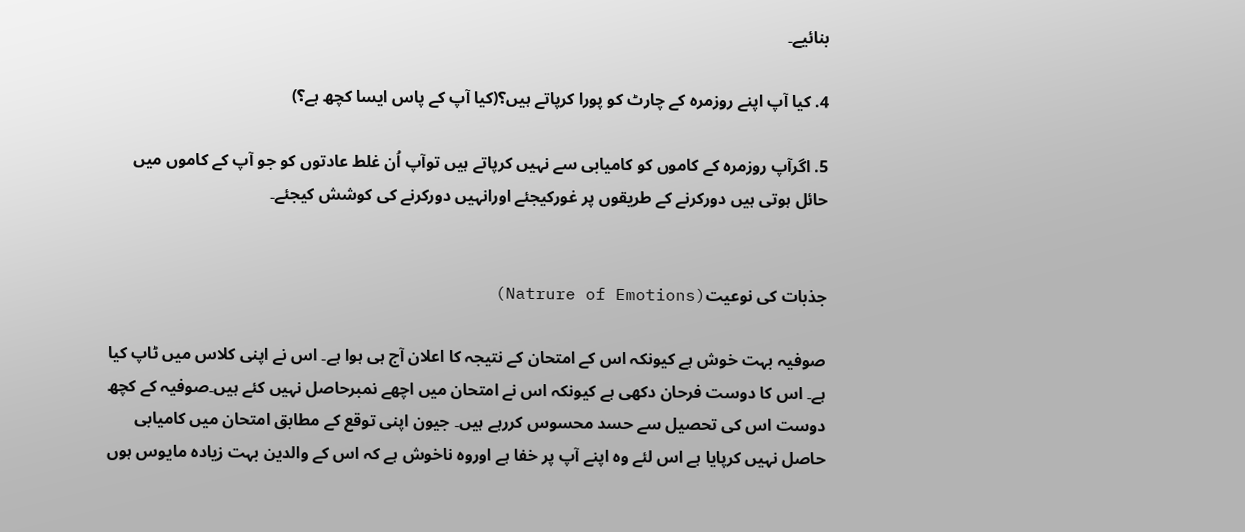بنائیے۔

4. کیا آپ اپنے روزمرہ کے چارٹ کو پورا کرپاتے ہیں؟(کیا آپ کے پاس ایسا کچھ ہے؟)

5. اگرآپ روزمرہ کے کاموں کو کامیابی سے نہیں کرپاتے ہیں توآپ اُن غلط عادتوں کو جو آپ کے کاموں میں حائل ہوتی ہیں دورکرنے کے طریقوں پر غورکیجئے اورانہیں دورکرنے کی کوشش کیجئے۔


جذبات کی نوعیت(Natrure of Emotions)

صوفیہ بہت خوش ہے کیونکہ اس کے امتحان کے نتیجہ کا اعلان آج ہی ہوا ہے۔ اس نے اپنی کلاس میں ٹاپ کیا ہے۔ اس کا دوست فرحان دکھی ہے کیونکہ اس نے امتحان میں اچھے نمبرحاصل نہیں کئے ہیں۔صوفیہ کے کچھ دوست اس کی تحصیل سے حسد محسوس کررہے ہیں۔ جیون اپنی توقع کے مطابق امتحان میں کامیابی حاصل نہیں کرپایا ہے اس لئے وہ اپنے آپ پر خفا ہے اوروہ ناخوش ہے کہ اس کے والدین بہت زیادہ مایوس ہوں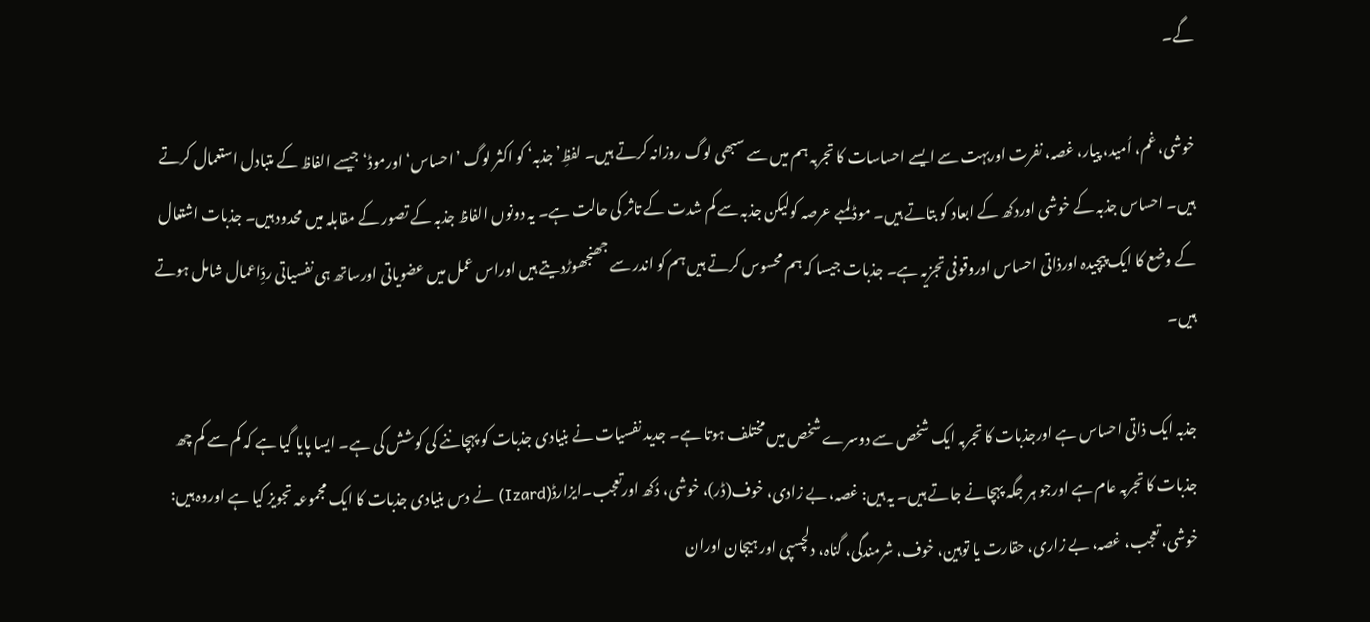گے۔

خوشی، غم، اُمید، پیار، غصہ، نفرت اوربہت سے ایسے احساسات کا تجربہ ہم میں سے سبھی لوگ روزانہ کرتے ہیں۔ لفظِ’جذبہ‘ کو اکثر لوگ ’احساس‘ اورموڈ‘ جیسے الفاظ کے متبادل استعمال کرتے ہیں۔ احساس جذبہ کے خوشی اوردکھ کے ابعاد کو بتاتے ہیں۔ موڈ لمبے عرصہ کولیکن جذبہ سے کم شدت کے تاثر کی حالت ہے۔ یہ دونوں الفاظ جذبہ کے تصور کے مقابلہ میں محدود ہیں۔ جذبات اشتعال کے وضع کا ایک پیچیدہ اورذاتی احساس اوروقوفی تجزیہ ہے۔ جذبات جیسا کہ ہم محسوس کرتے ہیں ہم کو اندر سے جھنجھوڑدیتے ہیں اوراس عمل میں عضویاتی اورساتھ ہی نفسیاتی ردِّاعمال شامل ہوتے ہیں۔

جذبہ ایک ذاتی احساس ہے اورجذبات کا تجربہ ایک شخص سے دوسرے شخص میں مختلف ہوتا ہے۔ جدید نفسیات نے بنیادی جذبات کو پہچاننے کی کوشش کی ہے۔ ایسا پایا گیا ہے کہ کم سے کم چھ جذبات کا تجربہ عام ہے اورجو ہر جگہ پہچانے جاتے ہیں۔ یہ ہیں: غصہ، بے زادی، خوف(ڈر)، خوشی، دُکھ اورتعجب۔ایزارڈ(Izard) نے دس بنیادی جذبات کا ایک مجموعہ تجویز کیا ہے اوروہ ہیں: خوشی، تعجب، غصہ، بے زاری، حقارت یا توہین، خوف، شرمندگی، گناہ، دلچسپی اور ہیجان اوران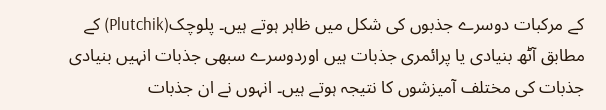کے مرکبات دوسرے جذبوں کی شکل میں ظاہر ہوتے ہیں۔ پلوچک(Plutchik) کے مطابق آٹھ بنیادی یا پرائمری جذبات ہیں اوردوسرے سبھی جذبات انہیں بنیادی جذبات کی مختلف آمیزشوں کا نتیجہ ہوتے ہیں۔ انہوں نے ان جذبات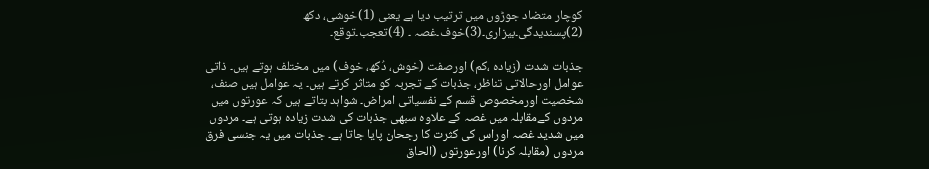کوچار متضاد جوڑوں میں ترتیب دیا ہے یعنی (1)خوشی، دکھ (2)پسندیدگی۔بیزاری۔(3)خوف۔غصہ ۔ (4)تعجب۔توقع۔

جذبات شدت (زیادہ ،کم) اورصفت (خوش، دُکھ، خوف) میں مختلف ہوتے ہیں۔ ذاتی عوامل اورحالاتی تناظر، جذبات کے تجربہ کو متاثر کرتے ہیں۔ یہ عوامل ہیں صنف، شخصیت اورمخصوص قسم کے نفسیاتی امراض۔ شواہد بتاتے ہیں کہ عورتوں میں مردوں کےمقابلہ میں غصہ کے علاوہ سبھی جذبات کی شدت زیادہ ہوتی ہے۔ مردوں میں شدید غصہ اوراس کی کثرت کا رجحان پایا جاتا ہے۔ جذبات میں یہ جنسی فرق مردوں (مقابلہ کرنا) اورعورتوں (الحاق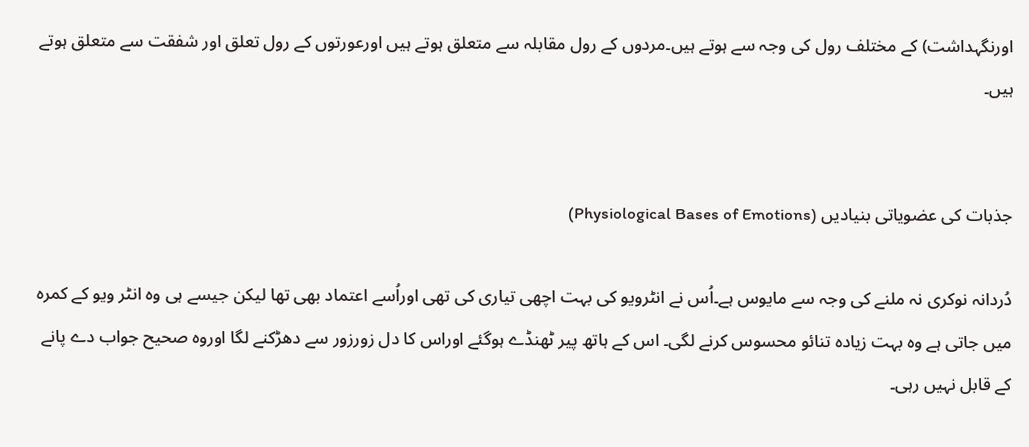اورنگہداشت) کے مختلف رول کی وجہ سے ہوتے ہیں۔مردوں کے رول مقابلہ سے متعلق ہوتے ہیں اورعورتوں کے رول تعلق اور شفقت سے متعلق ہوتے ہیں۔


جذبات کی عضویاتی بنیادیں (Physiological Bases of Emotions)

دُردانہ نوکری نہ ملنے کی وجہ سے مایوس ہے۔اُس نے انٹرویو کی بہت اچھی تیاری کی تھی اوراُسے اعتماد بھی تھا لیکن جیسے ہی وہ انٹر ویو کے کمرہ میں جاتی ہے وہ بہت زیادہ تنائو محسوس کرنے لگی۔ اس کے ہاتھ پیر ٹھنڈے ہوگئے اوراس کا دل زورزور سے دھڑکنے لگا اوروہ صحیح جواب دے پانے کے قابل نہیں رہی۔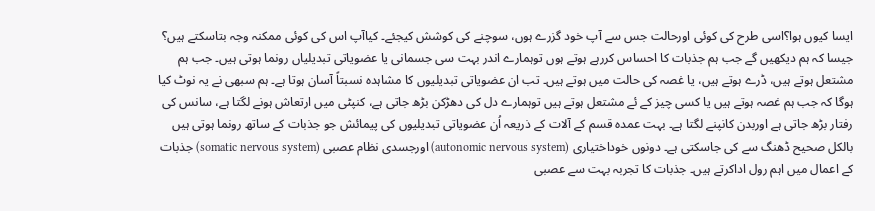ایسا کیوں ہوا؟اسی طرح کی کوئی اورحالت جس سے آپ خود گزرے ہوں، سوچنے کی کوشش کیجئے۔ کیاآپ اس کی کوئی ممکنہ وجہ بتاسکتے ہیں؟ جیسا کہ ہم دیکھیں گے جب ہم جذبات کا احساس کررہے ہوتے ہوں توہمارے اندر بہت سی جسمانی یا عضویاتی تبدیلیاں رونما ہوتی ہیں۔ جب ہم مشتعل ہوتے ہیں، ڈرے ہوتے ہیں، یا غصہ کی حالت میں ہوتے ہیں۔ تب ان عضویاتی تبدیلیوں کا مشاہدہ نسبتاً آسان ہوتا ہے۔ ہم سبھی نے یہ نوٹ کیا ہوگا کہ جب ہم غصہ ہوتے ہیں یا کسی چیز کے ئے مشتعل ہوتے ہیں توہمارے دل کی دھڑکن بڑھ جاتی ہے، کنپٹی میں ارتعاش ہونے لگتا ہے، سانس کی رفتار بڑھ جاتی ہے اوربدن کانپنے لگتا ہے۔ بہت عمدہ قسم کے آلات کے ذریعہ اُن عضویاتی تبدیلیوں کی پیمائش جو جذبات کے ساتھ رونما ہوتی ہیں بالکل صحیح ڈھنگ سے کی جاسکتی ہے۔ دونوں خوداختیاری (autonomic nervous system) اورجسدی نظام عصبی (somatic nervous system) جذبات کے اعمال میں اہم رول اداکرتے ہیں۔ جذبات کا تجربہ بہت سے عصبی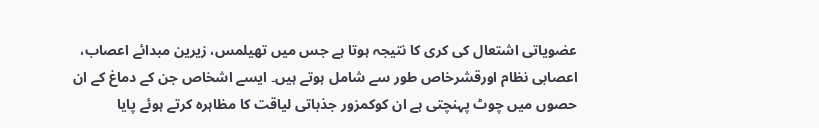عضویاتی اشتعال کی کری کا نتیجہ ہوتا ہے جس میں تھیلمس، زیرین مبدائے اعصاب، اعصابی نظام اورقشرخاص طور سے شامل ہوتے ہیں۔ ایسے اشخاص جن کے دماغ کے ان حصوں میں چوٹ پہنچتی ہے ان کوکمزور جذباتی لیاقت کا مظاہرہ کرتے ہوئے پایا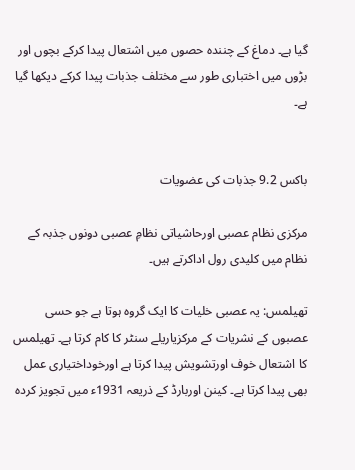گیا ہے۔ دماغ کے چنندہ حصوں میں اشتعال پیدا کرکے بچوں اور بڑوں میں اختباری طور سے مختلف جذبات پیدا کرکے دیکھا گیا ہے۔


باکس 9.2 جذبات کی عضویات

مرکزی نظام عصبی اورحاشیاتی نظامِ عصبی دونوں جذبہ کے نظام میں کلیدی رول اداکرتے ہیں۔

تھیلمس: یہ عصبی خلیات کا ایک گروہ ہوتا ہے جو حسی عصبوں کے نشریات کے مرکزیاریلے سنٹر کا کام کرتا ہے۔ تھیلمس کا اشتعال خوف اورتشویش پیدا کرتا ہے اورخوداختیاری عمل بھی پیدا کرتا ہے۔ کینن اوربارڈ کے ذریعہ 1931ء میں تجویز کردہ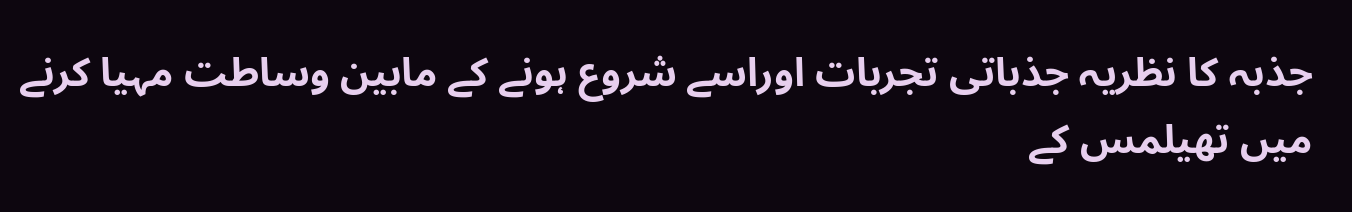جذبہ کا نظریہ جذباتی تجربات اوراسے شروع ہونے کے مابین وساطت مہیا کرنے میں تھیلمس کے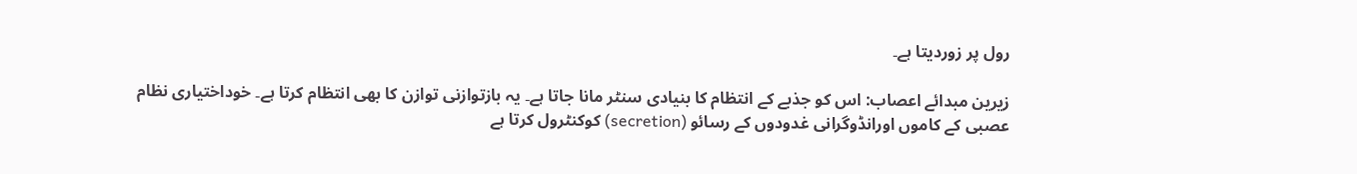رول پر زوردیتا ہے۔

زیرین مبدائے اعصاب: اس کو جذبے کے انتظام کا بنیادی سنٹر مانا جاتا ہے۔ یہ بازتوازنی توازن کا بھی انتظام کرتا ہے۔ خوداختیاری نظام عصبی کے کاموں اورانڈوگرانی غدودوں کے رسائو (secretion) کوکنٹرول کرتا ہے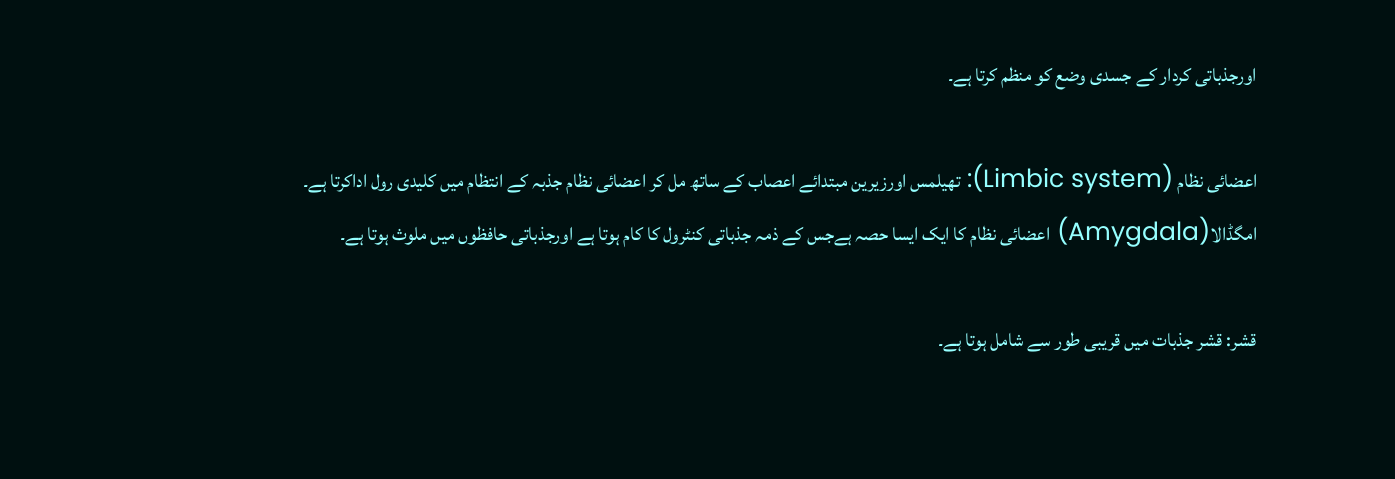اورجذباتی کردار کے جسدی وضع کو منظم کرتا ہے۔

اعضائی نظام (Limbic system): تھیلمس اورزیرین مبتدائے اعصاب کے ساتھ مل کر اعضائی نظام جذبہ کے انتظام میں کلیدی رول اداکرتا ہے۔ امگڈالا(Amygdala) اعضائی نظام کا ایک ایسا حصہ ہےجس کے ذمہ جذباتی کنٹرول کا کام ہوتا ہے اورجذباتی حافظوں میں ملوث ہوتا ہے۔

قشر: قشر جذبات میں قریبی طور سے شامل ہوتا ہے۔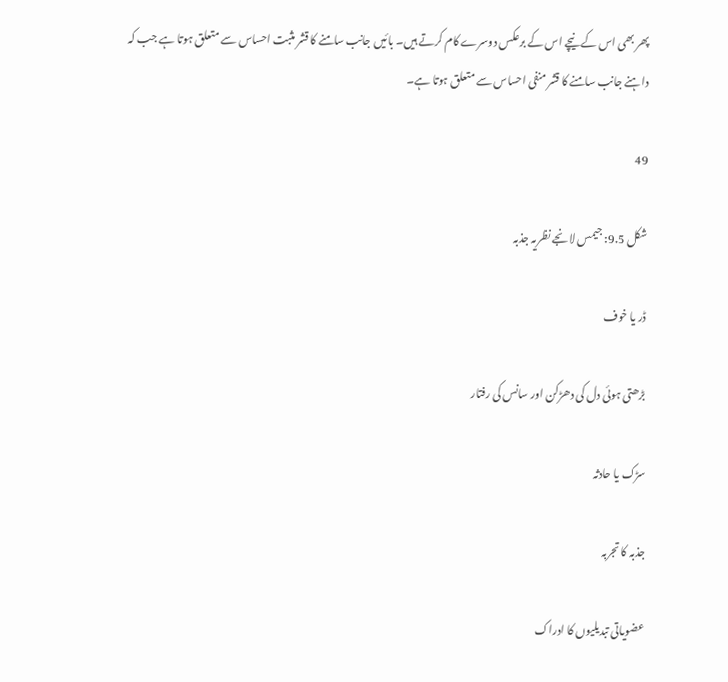پھر بھی اس کے نیچے اس کے برعکس دوسرے کام کرتے ہیں۔ بائیں جانب سامنے کا قشر مثبت احساس سے متعلق ہوتا ہے جب کہ داہنے جانب سامنے کا قشر منفی احساس سے متعلق ہوتا ہے۔

49

شکل 9.5: جیمس لانجے نظریہ جذبہ

ڈر یا خوف

بڑھتی ہوئی دل کی دھڑکن اور سانس کی رفتار

سڑک یا حادثہ

جذبہ کا تجربہ

عضویاتی تبدیلیوں کا ادراک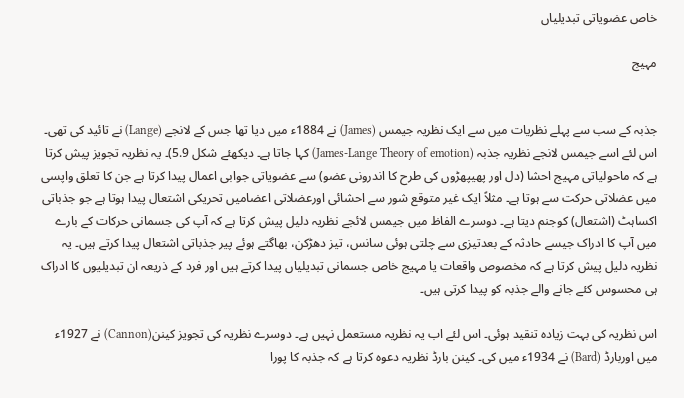خاص عضویاتی تبدیلیاں

مہیج


جذبہ کے سب سے پہلے نظریات میں سے ایک نظریہ جیمس (James) نے 1884ء میں دیا تھا جس کے لانجے (Lange) نے تائید کی تھی۔ اس لئے اسے جیمس لانجے نظریہ جذبہ (James-Lange Theory of emotion) کہا جاتا ہے۔ دیکھئے شکل 5.9)۔ یہ نظریہ تجویز پیش کرتا ہے کہ ماحولیاتی مہیج احشا (دل اور پھیپھڑوں کی طرح کا اندرونی عضو) سے عضویاتی جوابی اعمال پیدا کرتا ہے جن کا تعلق واپسی میں عضلاتی حرکت سے ہوتا ہے۔ مثلاً ایک غیر متوقع شور سے احشائی اورعضلاتی اعضامیں تحریکی اشتعال پیدا ہوتا ہے جو جذباتی اکساہٹ (اشتعال) کوجنم دیتا ہے۔ دوسرے الفاظ میں جیمس لائجے نظریہ دلیل پیش کرتا ہے کہ آپ کی جسمانی حرکات کے بارے میں آپ کا ادراک جیسے حادثہ کے بعدتیزی سے چلتی ہوئی سانس، تیز دھڑکن، بھاگتے ہوئے پیر جذباتی اشتعال پیدا کرتے ہیں۔ یہ نظریہ دلیل پیش کرتا ہے کہ مخصوص واقعات یا مہیج خاص جسمانی تبدیلیاں پیدا کرتے ہیں اور فرد کے ذریعہ ان تبدیلیوں کا ادراک ہی محسوس کئے جانے والے جذبہ کو پیدا کرتی ہیں۔

اس نظریہ کی بہت زیادہ تنقید ہوئی۔ اس لئے اب یہ نظریہ مستعمل نہیں ہے۔ دوسرے نظریہ کی تجویز کینن(Cannon) نے 1927ء میں اوربارڈ (Bard) نے 1934ء میں کی۔ کینن بارڈ نظریہ دعوہ کرتا ہے کہ جذبہ کا پورا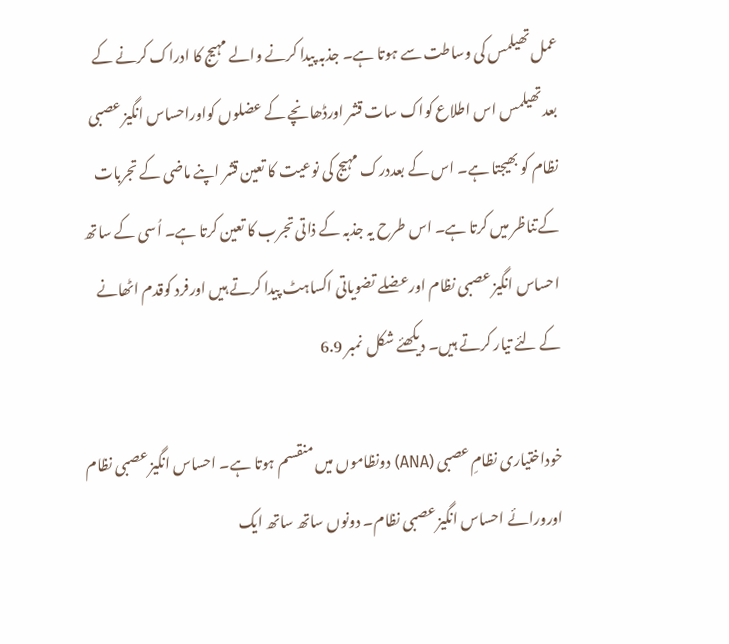عمل تھیلمس کی وساطت سے ہوتا ہے۔ جذبہ پیدا کرنے والے مہیج کا ادراک کرنے کے بعد تھیلمس اس اطلاع کواک سات قشر اورڈھانچے کے عضلوں کواوراحساس انگیز عصبی نظام کو بھیجتا ہے۔ اس کے بعددرک مہیج کی نوعیت کا تعین قشر اپنے ماضی کے تجربات کےتناظر میں کرتا ہے۔ اس طرح یہ جذبہ کے ذاتی تجرب کا تعین کرتا ہے۔ اُسی کے ساتھ احساس انگیز عصبی نظام اورعضلے تضویاتی اکساہٹ پیدا کرتے ہیں اورفرد کوقدم اٹھانے کے لئے تیار کرتے ہیں۔ دیکھئے شکل  نمبر 6.9

خوداختیاری نظامِ عصبی (ANA) دونظاموں میں منقسم ہوتا ہے۔ احساس انگیز عصبی نظام اورورائے احساس انگیز عصبی نظام۔ دونوں ساتھ ساتھ ایک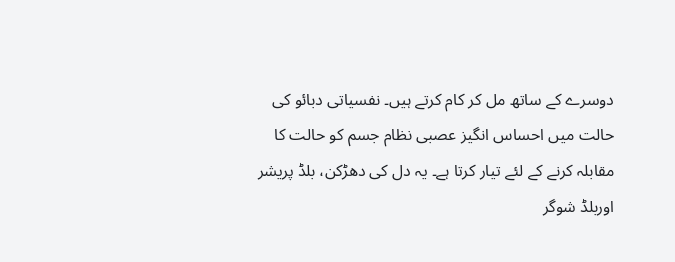دوسرے کے ساتھ مل کر کام کرتے ہیں۔ نفسیاتی دبائو کی حالت میں احساس انگیز عصبی نظام جسم کو حالت کا مقابلہ کرنے کے لئے تیار کرتا ہے۔ یہ دل کی دھڑکن، بلڈ پریشر اوربلڈ شوگر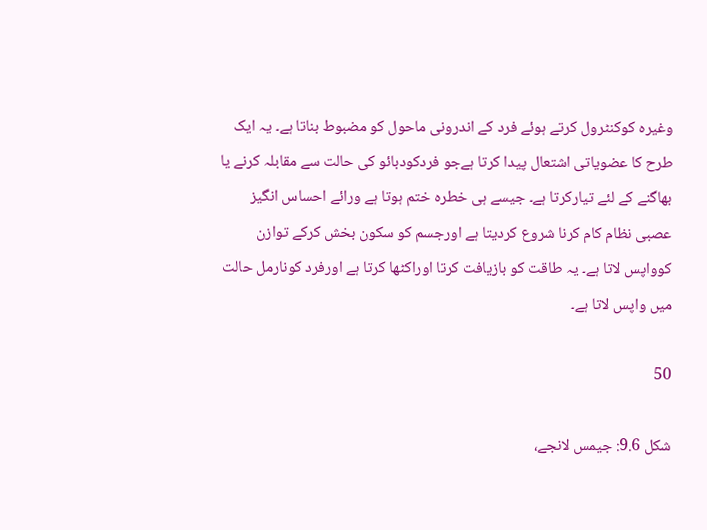وغیرہ کوکنٹرول کرتے ہوئے فرد کے اندرونی ماحول کو مضبوط بناتا ہے۔ یہ ایک طرح کا عضویاتی اشتعال پیدا کرتا ہےجو فردکودبائو کی حالت سے مقابلہ کرنے یا بھاگنے کے لئے تیارکرتا ہے۔ جیسے ہی خطرہ ختم ہوتا ہے ورائے احساس انگیز عصبی نظام کام کرنا شروع کردیتا ہے اورجسم کو سکون بخش کرکے توازن کوواپس لاتا ہے۔ یہ طاقت کو بازیافت کرتا اوراکٹھا کرتا ہے اورفرد کونارمل حالت میں واپس لاتا ہے۔

50

شکل 9.6: جیمس لانجے،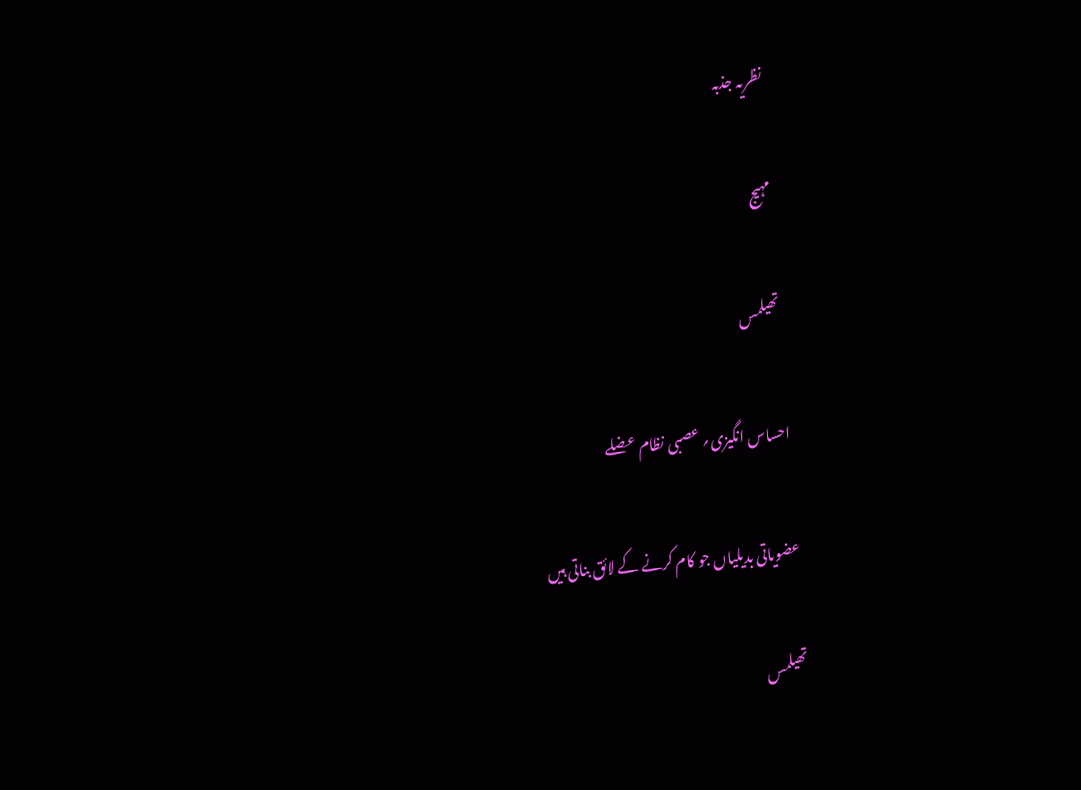نظریہ جذبہ

مہیج

تھیلمس

احساس انگیزی؍ عصبی نظام عضلے

عضویاتی بدیلیاں جو کام کرنے کے لائق بناتی ہیں

تھیلمس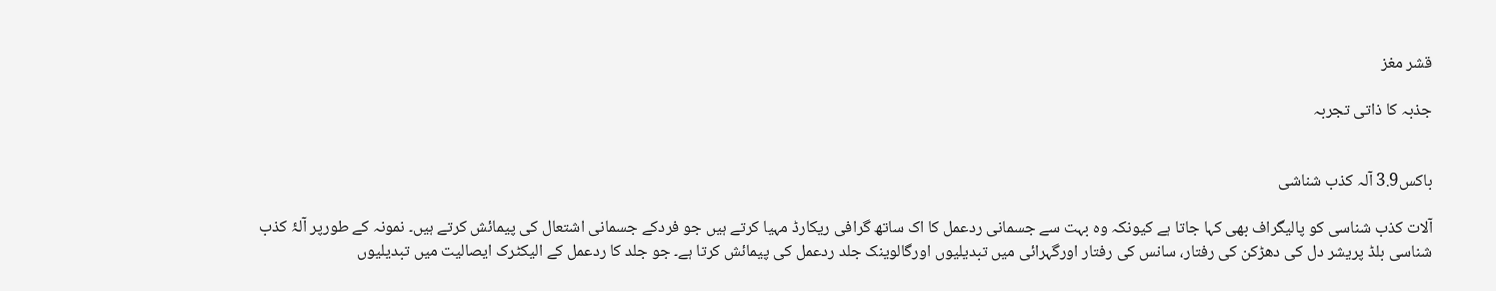قشر مغز

جذبہ کا ذاتی تجربہ


باکس3.9 آلہ کذب شناشی

آلات کذب شناسی کو پالیگراف بھی کہا جاتا ہے کیونکہ وہ بہت سے جسمانی ردعمل کا اک ساتھ گرافی ریکارڈ مہیا کرتے ہیں جو فردکے جسمانی اشتعال کی پیمائش کرتے ہیں۔ نمونہ کے طورپر آلۂ کذب شناسی بلڈ پریشر دل کی دھڑکن کی رفتار، سانس کی رفتار اورگہرائی میں تبدیلیوں اورگالوینک جلد ردعمل کی پیمائش کرتا ہے۔ جو جلد کا ردعمل کے الیکٹرک ایصالیت میں تبدیلیوں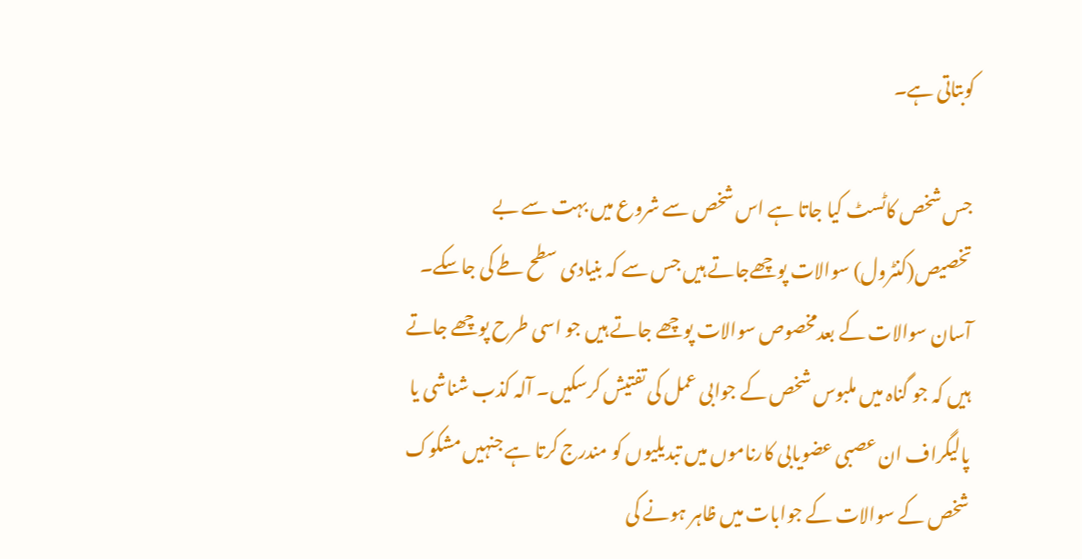کوبتاتی ہے۔

جس شخص کاٹسٹ کیا جاتا ہے اس شخص سے شروع میں بہت سے بے تخصیص(کنٹرول) سوالات پوچھےجاتے ہیں جس سے کہ بنیادی سطح طے کی جاسکے۔ آسان سوالات کے بعدمخصوص سوالات پوچھے جاتے ہیں جو اسی طرح پوچھے جاتے ہیں کہ جو گناہ میں ملبوس شخص کے جوابی عمل کی تفتیش کرسکیں۔ آلہ کذب شناشی یا پالیگراف ان عصبی عضویابی کارناموں میں تبدیلیوں کو مندرج کرتا ہے جنہیں مشکوک شخص کے سوالات کے جوابات میں ظاہر ہونے کی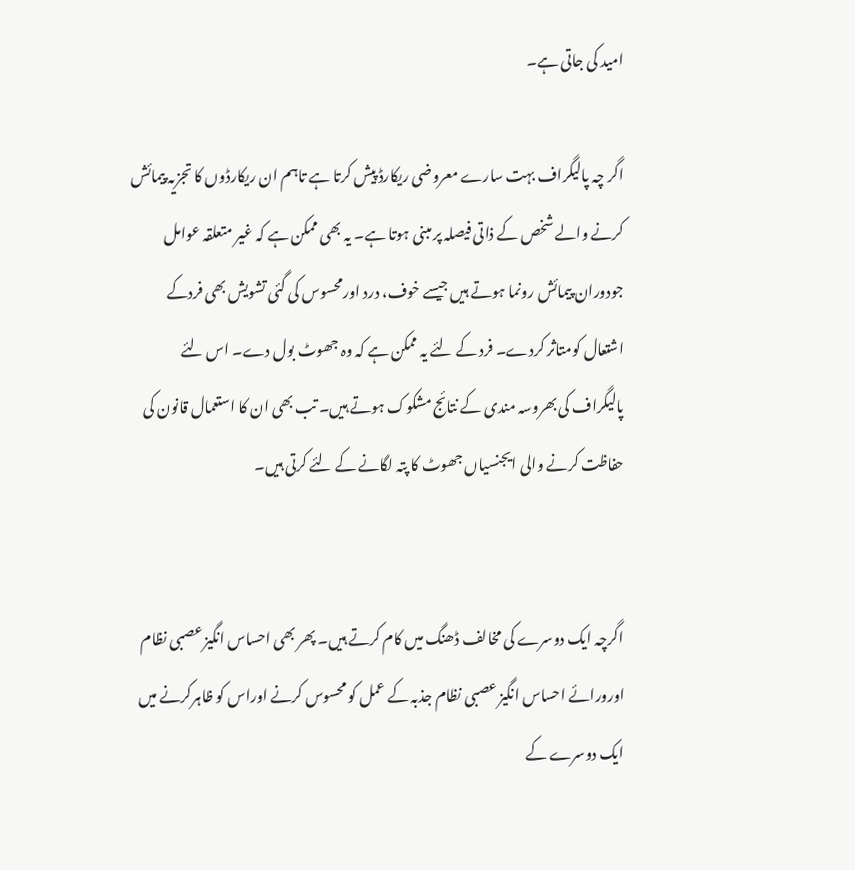امید کی جاتی ہے۔

اگر چہ پالیگراف بہت سارے معروضی ریکارڈ پیش کرتا ہے تاہم ان ریکارڈوں کا تجزیہ پیمائش کرنے والے شخص کے ذاتی فیصلہ پر مبنی ہوتا ہے۔ یہ بھی ممکن ہے کہ غیر متعلقہ عوامل جودوران پیمائش رونما ہوتے ہیں جیسے خوف، درد اورمحسوس کی گئی تشویش بھی فردکے اشتعال کومتاثر کردے۔ فرد کے لئے یہ ممکن ہے کہ وہ جھوٹ بول دے۔ اس لئے پالیگراف کی بھروسہ مندی کے نتائج مشکوک ہوتے ہیں۔ تب بھی ان کا استعمال قانون کی حفاظت کرنے والی ایجنسیاں جھوٹ کا پتہ لگانے کے لئے کرتی ہیں۔


اگرچہ ایک دوسرے کی مخالف ڈھنگ میں کام کرتے ہیں۔ پھر بھی احساس انگیز عصبی نظام اورورائے احساس انگیز عصبی نظام جذبہ کے عمل کو محسوس کرنے اوراس کو ظاہرکرنے میں ایک دوسرے کے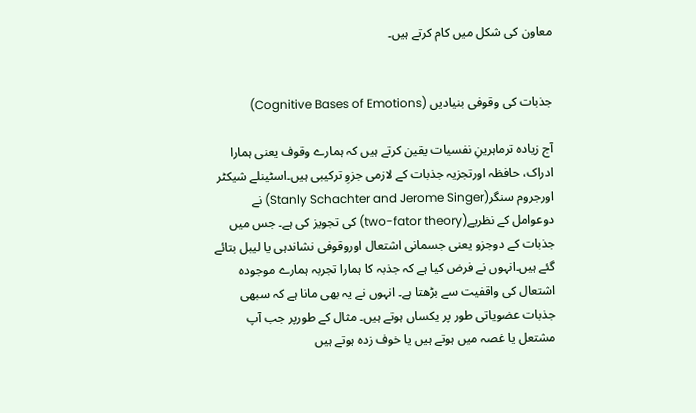معاون کی شکل میں کام کرتے ہیں۔


جذبات کی وقوفی بنیادیں (Cognitive Bases of Emotions)

آج زیادہ ترماہرینِ نفسیات یقین کرتے ہیں کہ ہمارے وقوف یعنی ہمارا ادراک، حافظہ اورتجزیہ جذبات کے لازمی جزوِ ترکیبی ہیں۔اسٹینلے شیکٹر اورجروم سنگر(Stanly Schachter and Jerome Singer) نے دوعوامل کے نظریے(two-fator theory) کی تجویز کی ہے۔ جس میں جذبات کے دوجزو یعنی جسمانی اشتعال اوروقوفی نشاندہی یا لیبل بتائے گئے ہیں۔انہوں نے فرض کیا ہے کہ جذبہ کا ہمارا تجربہ ہمارے موجودہ اشتعال کی واقفیت سے بڑھتا ہے۔ انہوں نے یہ بھی مانا ہے کہ سبھی جذبات عضویاتی طور پر یکساں ہوتے ہیں۔ مثال کے طورپر جب آپ مشتعل یا غصہ میں ہوتے ہیں یا خوف زدہ ہوتے ہیں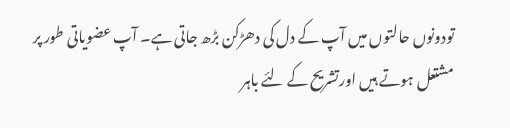تودونوں حالتوں میں آپ کے دل کی دھڑکن بڑھ جاتی ہے۔ آپ عضویاتی طور پر مشتعل ہوتے ہیں اورتشریح کے لئے باہر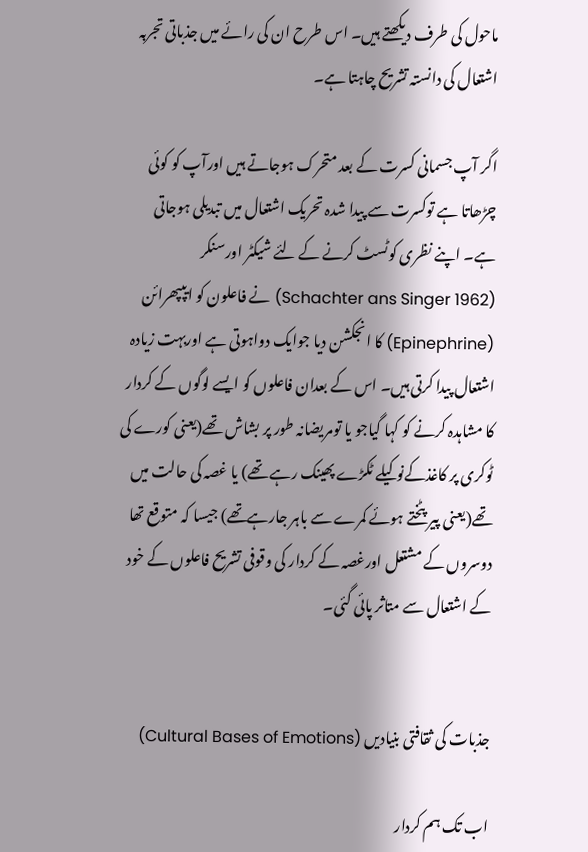ماحول کی طرف دیکھتے ہیں۔ اس طرح ان کی رائے میں جذباتی تجربہ اشتعال کی دانستہ تشریح چاہتا ہے۔

اگر آپ جسمانی کسرت کے بعد متحرک ہوجاتے ہیں اورآپ کو کوئی چڑھاتا ہے توکسرت سے پیدا شدہ تحریک اشتعال میں تبدیلی ہوجاتی ہے۔ اپنے نظری کوٹسٹ کرنے کے لئے شیکٹر اورسنکر (Schachter ans Singer 1962) نے فاعلون کو ایپپھرائن (Epinephrine) کا انجکشن دیا جوایک دواہوتی ہے اوربہت زیادہ اشتعال پیدا کرتی ہیں۔ اس کے بعدان فاعلوں کو ایسے لوگوں کے کردار کا مشاہدہ کرنے کو کہا گیاجو یا تومریضانہ طور پر بشاش تھے(یعنی کورے کی ٹوکری پر کاغذکےنوکیلے ٹکڑے پھینک رہے تھے) یا غصہ کی حالت میں تھے(یعنی پیر پٹختے ہوئے کمرے سے باہر جارہےتھے) جیسا کہ متوقع تھا دوسروں کے مشتعل اورغصہ کے کردار کی وقوفی تشریح فاعلوں کے خود کے اشتعال سے متاثر پائی گئی۔


جذبات کی ثقافتی بنیادیں (Cultural Bases of Emotions)

اب تک ہم کردار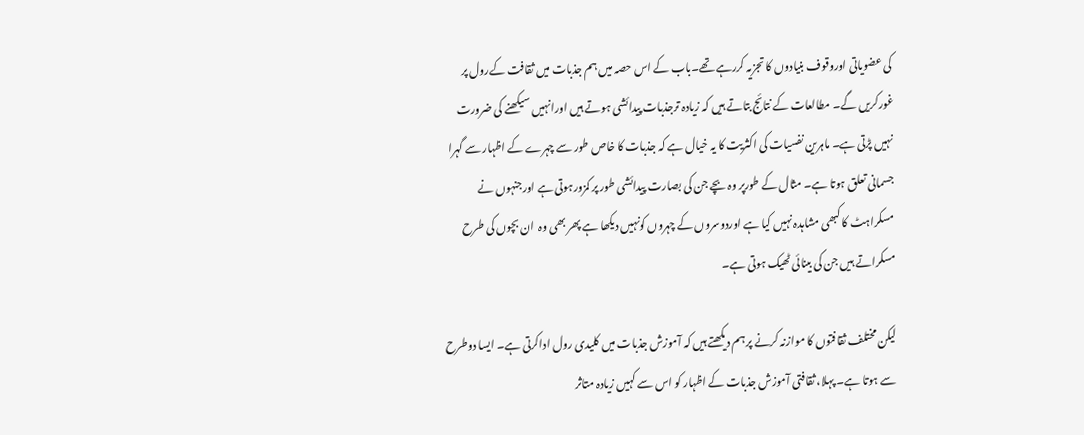کی عضویاتی اوروقوف بنیادوں کا تجزیہ کررہے تھے۔باب کے اس حصہ میں ہم جذبات میں ثقافت کےرول پر غورکریں گے۔ مطالعات کے نتائج بتاتے ہیں کہ زیادہ ترجذبات پیدائشی ہوتے ہیں اورانہیں سیکھنے کی ضرورت نہیں پڑتی ہے۔ ماہرین نفسیات کی اکثریت کا یہ خیال ہے کہ جذبات کا خاص طور سے چہرے کے اظہار سے گہرا جسمانی تعلق ہوتا ہے۔ مثال کے طورپر وہ بچے جن کی بصارت پیدائشی طور پر کمزورہوتی ہے اورجنہوں نے مسکراہٹ کا کبھی مشاہدہ نہیں کیا ہے اوردوسروں کے چہروں کونہیں دیکھا ہے پھر بھی وہ  ان بچوں کی طرح مسکراتے ہیں جن کی بینائی ٹھیک ہوتی ہے۔

لیکن مختلف ثقافتوں کا موازنہ کرنے پر ہم دیکھتے ہیں کہ آموزش جذبات میں کلیدی رول اداکرتی ہے۔ ایسا دوطرح سے ہوتا ہے۔ پہلا، ثقافتی آموزش جذبات کے اظہار کو اس سے کہیں زیادہ متاثر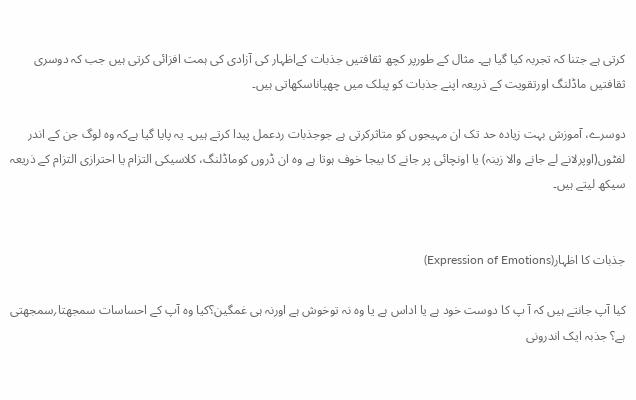کرتی ہے جتنا کہ تجربہ کیا گیا ہے۔ مثال کے طورپر کچھ ثقافتیں جذبات کےاظہار کی آزادی کی ہمت افزائی کرتی ہیں جب کہ دوسری ثقافتیں ماڈلنگ اورتقویت کے ذریعہ اپنے جذبات کو پبلک میں چھپاناسکھاتی ہیں۔

دوسرے، آموزش بہت زیادہ حد تک ان مہیجوں کو متاثرکرتی ہے جوجذبات ردعمل پیدا کرتے ہیں۔ یہ پایا گیا ہےکہ وہ لوگ جن کے اندر لفٹوں(اوپرلانے لے جانے والا زینہ) یا اونچائی پر جانے کا بیجا خوف ہوتا ہے وہ ان ڈروں کوماڈلنگ، کلاسیکی التزام یا احترازی التزام کے ذریعہ سیکھ لیتے ہیں۔


جذبات کا اظہار(Expression of Emotions)

کیا آپ جانتے ہیں کہ آ پ کا دوست خود ہے یا اداس ہے یا وہ نہ توخوش ہے اورنہ ہی غمگین؟کیا وہ آپ کے احساسات سمجھتا؍سمجھتی ہے؟ جذبہ ایک اندرونی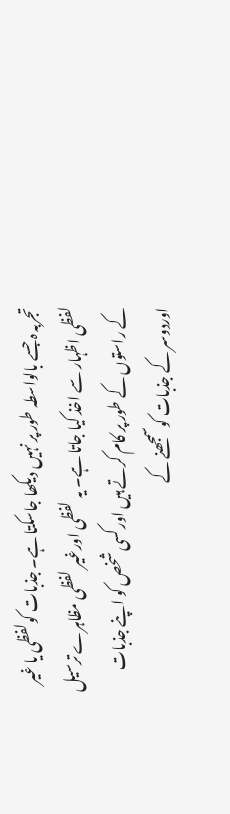تجربہ ہ جسے بالواسطہ طور پر نہیں دیکھا جاسکتا ہے۔ جذبات کولفظی یا غیر لفظی اظہار سے اخذ کیا جاتا ہے۔ یہ لفظی اورغیر لفظی مظاہرے ترسیل کے راستوں کے طور پر کام کرتے ہیں اورکسی شخص کو اپنے جذبات اوردوسر کے جذبات کوسمجھنے کے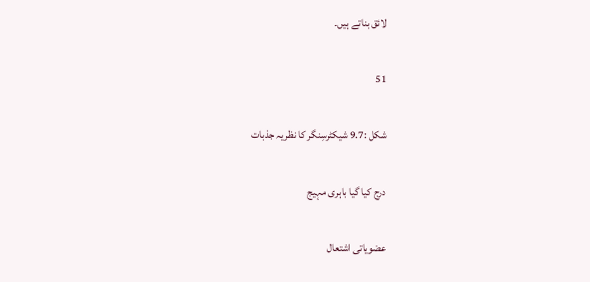لائق بناتے ہیں۔

51

شکل :9.7 شیکٹرسِنگر کا نظریہ جذبات

درج کیا گیا باہری مہیج

عضویاتی اشتعال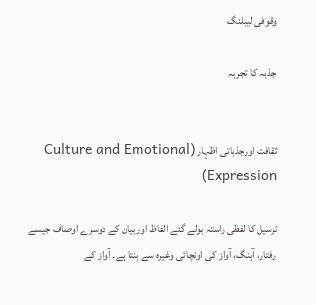وقوفی لیبلنگ

جذبہ کا تجربہ


ثقافت اورجذباتی اظہار (Culture and Emotional Expression)

ترسیل کا لفظی راستہ بولے گئے الفاظ اوربیان کے دوسرے اوصاف جیسے رفتار، آہنگ، آواز کی اونچائی وغیرہ سے بنتا ہے۔ آواز کے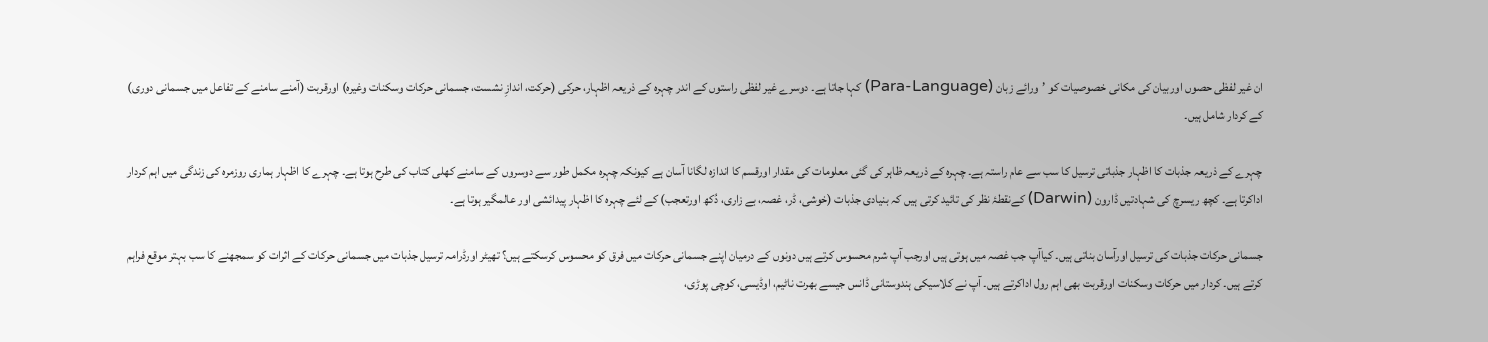ان غیر لفظی حصوں اوربیان کی مکانی خصوصیات کو ’ورائے زبان (Para-Language) کہا جاتا ہے۔ دوسرے غیر لفظی راستوں کے اندر چہرہ کے ذریعہ اظہار، حرکی (حرکت، اندازِ نشست، جسمانی حرکات وسکنات وغیرہ) اورقربت (آمنے سامنے کے تفاعل میں جسمانی دوری) کے کردار شامل ہیں۔

چہرے کے ذریعہ جذبات کا اظہار جذباتی ترسیل کا سب سے عام راستہ ہے۔ چہرہ کے ذریعہ ظاہر کی گئی معلومات کی مقدار اورقسم کا اندازہ لگانا آسان ہے کیونکہ چہرہ مکمل طور سے دوسروں کے سامنے کھلی کتاب کی طرح ہوتا ہے۔ چہرے کا اظہار ہماری روزمرہ کی زندگی میں اہم کردار اداکرتا ہے۔ کچھ ریسرچ کی شہادتیں ڈارون (Darwin) کےنقطۂ نظر کی تائید کرتی ہیں کہ بنیادی جذبات (خوشی، ڈر، غصہ، بے زاری، دُکھ اورتعجب) کے لئے چہرہ کا اظہار پیدائشی اور عالمگیر ہوتا ہے۔

جسمانی حرکات جذبات کی ترسیل اورآسان بناتی ہیں۔ کیاآپ جب غصہ میں ہوتی ہیں اورجب آپ شرم محسوس کرتے ہیں دونوں کے درمیان اپنے جسمانی حرکات میں فرق کو محسوس کرسکتے ہیں؟ تھیٹر اورڈرامہ ترسیل جذبات میں جسمانی حرکات کے اثرات کو سمجھنے کا سب بہتر موقع فراہم کرتے ہیں۔ کردار میں حرکات وسکنات اورقربت بھی اہم رول اداکرتے ہیں۔ آپ نے کلاسیکی ہندوستانی ڈانس جیسے بھرت ناٹیم، اوڈیسی، کوچی پوڑی،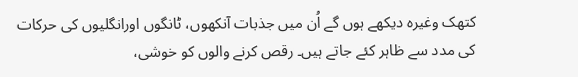کتھک وغیرہ دیکھے ہوں گے اُن میں جذبات آنکھوں، ٹانگوں اورانگلیوں کی حرکات کی مدد سے ظاہر کئے جاتے ہیں۔ رقص کرنے والوں کو خوشی،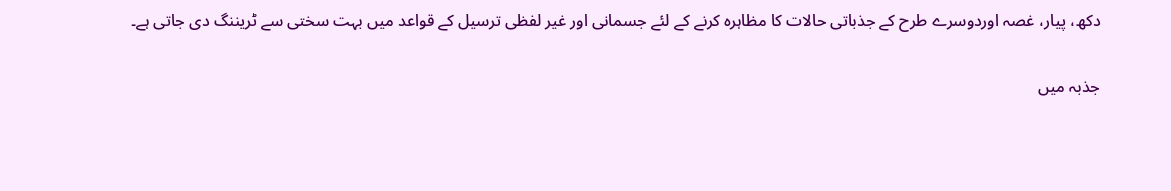دکھ، پیار، غصہ اوردوسرے طرح کے جذباتی حالات کا مظاہرہ کرنے کے لئے جسمانی اور غیر لفظی ترسیل کے قواعد میں بہت سختی سے ٹریننگ دی جاتی ہے۔

جذبہ میں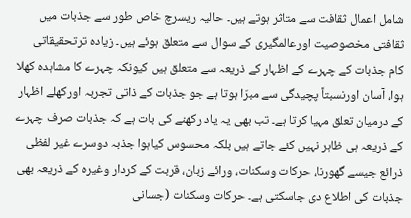شامل اعمال ثقافت سے متاثر ہوتے ہیں۔ حالیہ ریسرچ خاص طور سے جذبات میں ثقافتی مخصوصیت اورعالمگیری کے سوال سے متعلق ہوئے ہیں۔ زیادہ ترتحقیقاتی کام جذبات کے چہرے کے اظہار کے ذریعہ سے متعلق ہیں کیونکہ چہرے کا مشاہدہ کھلا ہوا، آسان اورنسبتاً پچیدگی سے مبرّا ہوتا ہے جو جذبات کے ذاتی تجربہ اورکھلے اظہار کے درمیان تعلق مہیا کرتا ہے۔ تب بھی یہ یاد رکھنے کی بات ہے کہ جذبات صرف چہرے کے ذریعہ ہی ظاہر نہیں کئے جاتے ہیں بلکہ محسوس کیاہوا جذبہ دوسرے غیر لفظی ذرائع جیسے گھورنا، حرکات وسکنات، ورائے زبان، قربت کے کردار وغیرہ کے ذریعہ بھی جذبات کی اطلاع دی جاسکتی ہے۔ حرکات وسکنات (جسانی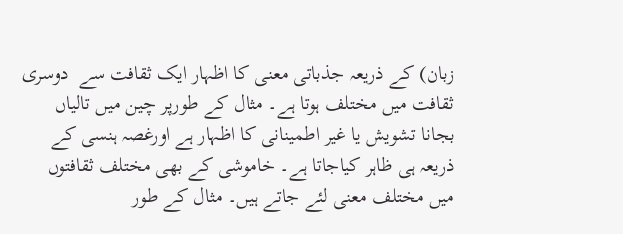زبان) کے ذریعہ جذباتی معنی کا اظہار ایک ثقافت سے  دوسری ثقافت میں مختلف ہوتا ہے۔ مثال کے طورپر چین میں تالیاں بجانا تشویش یا غیر اطمینانی کا اظہار ہے اورغصہ ہنسی کے ذریعہ ہی ظاہر کیاجاتا ہے۔ خاموشی کے بھی مختلف ثقافتوں میں مختلف معنی لئے جاتے ہیں۔ مثال کے طور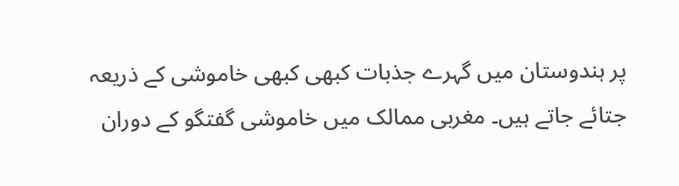پر ہندوستان میں گہرے جذبات کبھی کبھی خاموشی کے ذریعہ جتائے جاتے ہیں۔ مغربی ممالک میں خاموشی گفتگو کے دوران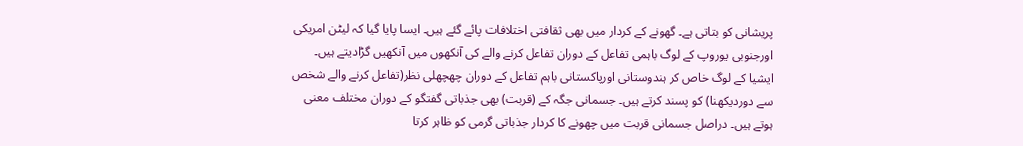پریشانی کو بتاتی ہے۔ گھونے کے کردار میں بھی ثقافتی اختلافات پائے گئے ہیں۔ ایسا پایا گیا کہ لیٹن امریکی اورجنوبی یوروپ کے لوگ باہمی تفاعل کے دوران تفاعل کرنے والے کی آنکھوں میں آنکھیں گڑادیتے ہیں۔ ایشیا کے لوگ خاص کر ہندوستانی اورپاکستانی باہم تفاعل کے دوران چھچھلی نظر(تفاعل کرنے والے شخص سے دوردیکھنا) کو پسند کرتے ہیں۔ جسمانی جگہ کے (قربت) بھی جذباتی گفتگو کے دوران مختلف معنی ہوتے ہیں۔ دراصل جسمانی قربت میں چھونے کا کردار جذباتی گرمی کو ظاہر کرتا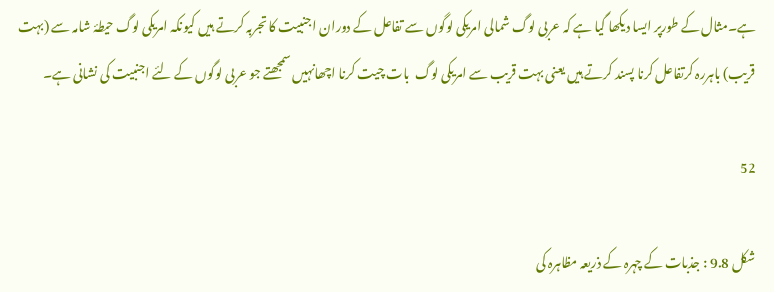ہے۔مثال کے طورپر ایسا دیکھا گیا ہے کہ عربی لوگ شمالی امریکی لوگوں سے تفاعل کے دوران اجنبیت کا تجربہ کرتے ہیں کیونکہ امریکی لوگ حیطۂ شامہ سے (بہت قریب) باہررہ کرتفاعل کرنا پسند کرتے ہیں یعنی بہت قریب سے امریکی لوگ  بات چیت کرنا اچھانہیں سمجھتے جو عربی لوگوں کے لئے اجنبیت کی نشانی ہے۔

52

شکل 9.8 : جذبات کے چہرہ کے ذریعہ مظاہرہ کی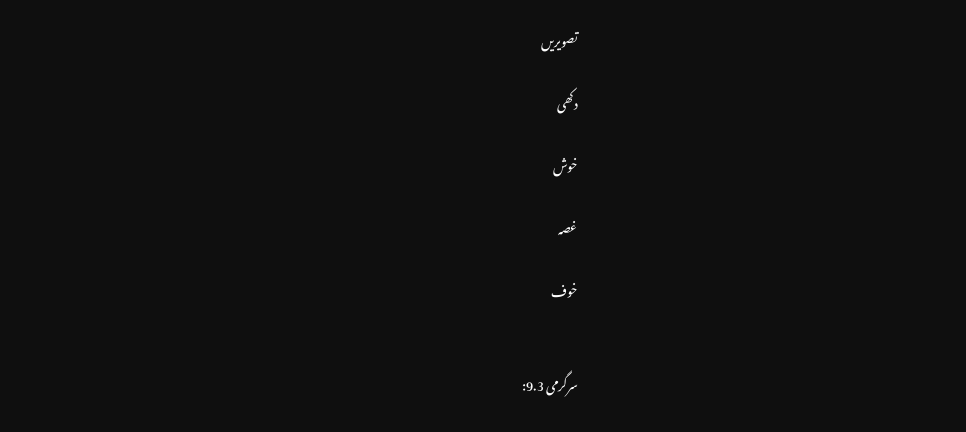تصویریں

دکھی

خوش

غصہ

خوف


سرگرمی 9.3: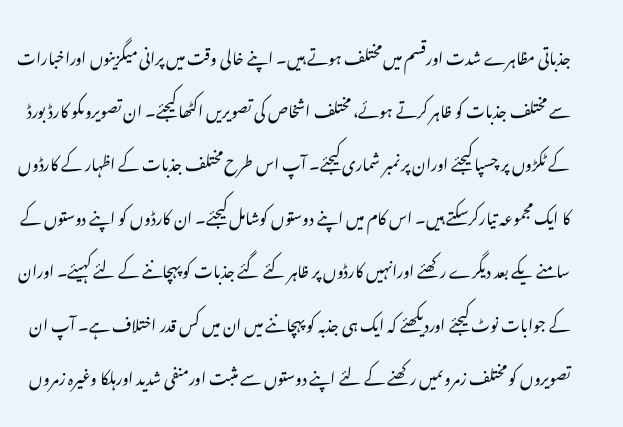جذباتی مظاہرے شدت اورقسم میں مختلف ہوتے ہیں۔ اپنے خالی وقت میں پرانی میگزینوں اوراخبارات سے مختلف جذبات کو ظاہر کرتے ہوئے، مختلف اشخاص کی تصویریں اکٹھا کیجئے۔ ان تصویروںکو کارڈ بورڈ کے ٹکڑوں پر چسپا کیجئے اوران پر نمبر شماری کیجئے۔ آپ اس طرح مختلف جذبات کے اظہار کے کارڈوں کا ایک مجموعہ تیارکرسکتے ہیں۔ اس کام میں اپنے دوستوں کوشامل کیجئے۔ ان کارڈوں کو اپنے دوستوں کے سامنے یکے بعد دیگرے رکھئے اورانہیں کارڈوں پر ظاہر کئے گئے جذبات کو پہچاننے کے لئے کہیئے۔ اوران کے جوابات نوٹ کیجئے اوردیکھئے کہ ایک ہی جذبہ کو پہچاننے میں ان میں کس قدر اختلاف ہے۔ آپ ان تصویروں کو مختلف زمروںمیں رکھنے کے لئے اپنے دوستوں سے مثبت اورمنفی شدید اورہلکا وغیرہ زمروں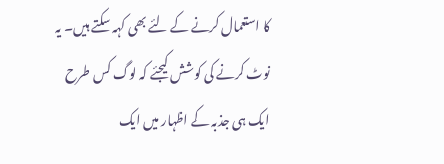کا استعمال کرنے کے لئے بھی کہہ سکتے ہیں۔ یہ نوٹ کرنے کی کوشش کیجئے کہ لوگ کس طرح ایک ہی جذبہ کے اظہار میں ایک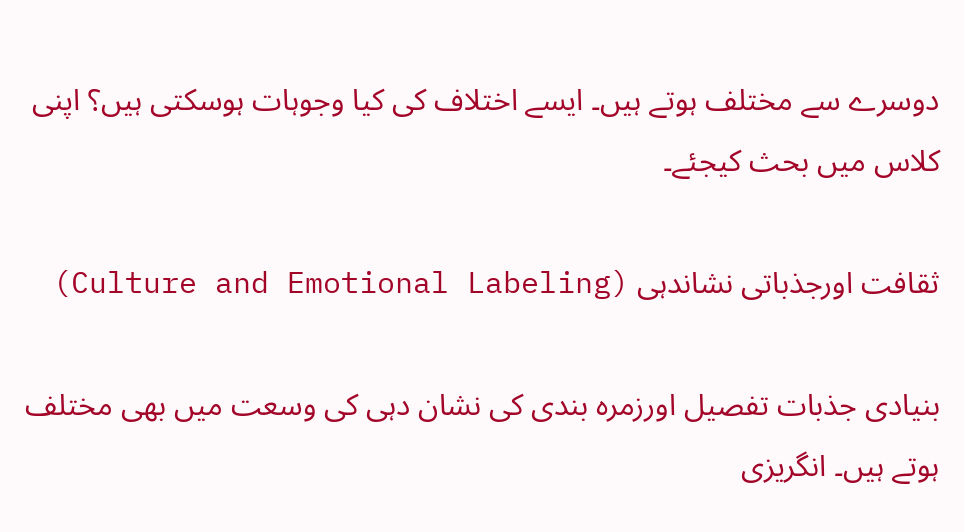دوسرے سے مختلف ہوتے ہیں۔ ایسے اختلاف کی کیا وجوہات ہوسکتی ہیں؟ اپنی کلاس میں بحث کیجئے۔

ثقافت اورجذباتی نشاندہی (Culture and Emotional Labeling)

بنیادی جذبات تفصیل اورزمرہ بندی کی نشان دہی کی وسعت میں بھی مختلف ہوتے ہیں۔ انگریزی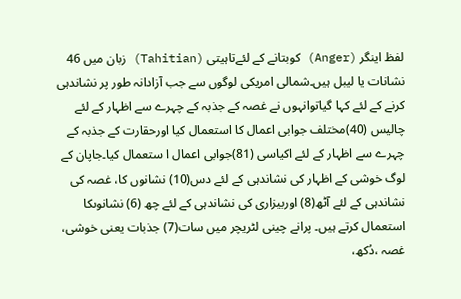لفظ اینگر (Anger) کوبتانے کے لئےتاہیتی (Tahitian) زبان میں 46 نشانات یا لیبل ہیں۔شمالی امریکی لوگوں سے جب آزادانہ طور پر نشاندہی کرنے کے لئے کہا گیاتوانہوں نے غصہ کے جذبہ کے چہرے سے اظہار کے لئے چالیس (40)مختلف جوابی اعمال کا استعمال کیا اورحقارت کے جذبہ کے چہرے سے اظہار کے لئے اکیاسی (81)جوابی اعمال ا ستعمال کیا۔جاپان کے لوگ خوشی کے اظہار کی نشاندہی کے لئے دس(10) نشانوں کا، غصہ کی نشاندہی کے لئے آٹھ(8) اوربیزاری کی نشاندہی کے لئے چھ (6) نشانوںکا استعمال کرتے ہیں۔ پرانے چینی لٹریچر میں سات(7) جذبات یعنی خوشی، غصہ ،دُکھ،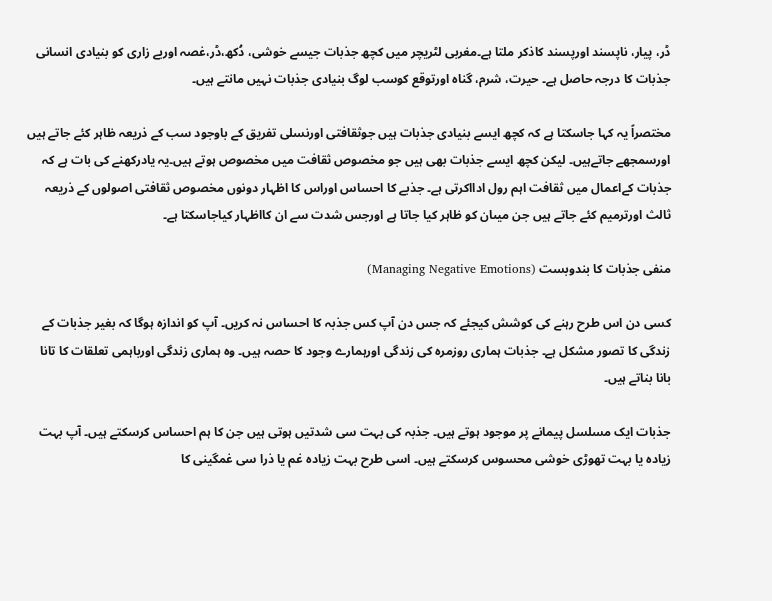ڈر، پیار، ناپسند اورپسند کاذکر ملتا ہے۔مغربی لٹریچر میں کچھ جذبات جیسے خوشی، دُکھ،ڈر،غصہ اوربے زاری کو بنیادی انسانی جذبات کا درجہ حاصل ہے۔ حیرت، شرم، گناہ اورتوقع کوسب لوگ بنیادی جذبات نہیں مانتے ہیں۔

مختصراً یہ کہا جاسکتا ہے کہ کچھ ایسے بنیادی جذبات ہیں جوثقافتی اورنسلی تفریق کے باوجود سب کے ذریعہ ظاہر کئے جاتے ہیں اورسمجھے جاتےہیں۔ لیکن کچھ ایسے جذبات بھی ہیں جو مخصوص ثقافت میں مخصوص ہوتے ہیں۔یہ یادرکھنے کی بات ہے کہ جذبات کےاعمال میں ثقافت اہم رول ادااکرتی ہے۔ جذبے کا احساس اوراس کا اظہار دونوں مخصوص ثقافتی اصولوں کے ذریعہ ثالث اورترمیم کئے جاتے ہیں جن میںان کو ظاہر کیا جاتا ہے اورجس شدت سے ان کااظہار کیاجاسکتا ہے۔

منفی جذبات کا بندوبست (Managing Negative Emotions)

کسی دن اس طرح رہنے کی کوشش کیجئے کہ جس دن آپ کس جذبہ کا احساس نہ کریں۔ آپ کو اندازہ ہوگا کہ بغیر جذبات کے زندگی کا تصور مشکل ہے۔ جذبات ہماری روزمرہ کی زندگی اورہمارے وجود کا حصہ ہیں۔ وہ ہماری زندگی اورباہمی تعلقات کا تانا بانا بناتے ہیں۔

جذبات ایک مسلسل پیمانے پر موجود ہوتے ہیں۔ جذبہ کی بہت سی شدتیں ہوتی ہیں جن کا ہم احساس کرسکتے ہیں۔ آپ بہت زیادہ یا بہت تھوڑی خوشی محسوس کرسکتے ہیں۔ اسی طرح بہت زیادہ غم یا ذرا سی غمگینی کا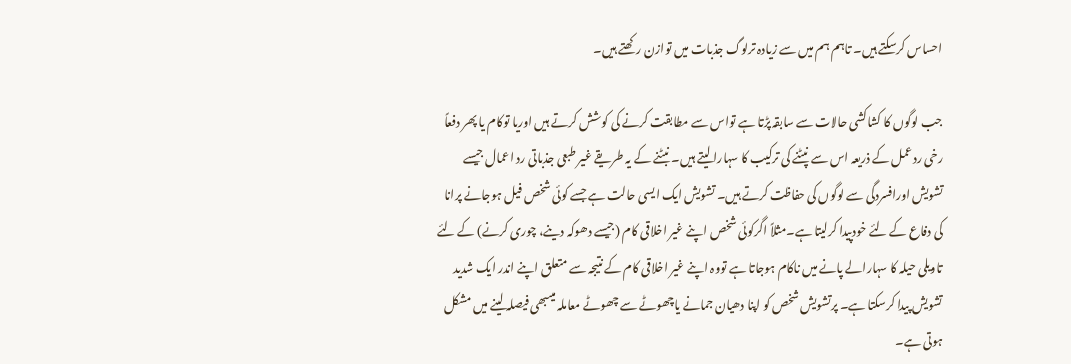احساس کرسکتے ہیں۔ تاہم ہم میں سے زیادہ ترلوگ جذبات میں توازن رکھتے ہیں۔

جب لوگوں کا کشاکشی حالات سے سابقہ پڑتا ہے تواس سے مطابقت کرنے کی کوشش کرتے ہیں اوریا توکام یا پھر دفعاً رخی ردعمل کے ذریعہ اس سے نپٹنے کی ترکیب کا سہارا لیتے ہیں۔ نبٹنے کے یہ طریقے غیر طبعی جذباتی رد اعمال جیسے تشویش اورافسردگی سے لوگوں کی حفاظت کرتے ہیں۔ تشویش ایک ایسی حالت ہے جسے کوئی شخص فیل ہوجانے پرانا کی دفاع کے لئے خودپیدا کرلیتا ہے۔مثلاً اگرکوئی شخص اپنے غیر اخلاقی کام (جیسے دھوکہ دینے، چوری کرنے) کے لئے تاویلی حیلہ کا سہارالے پانے میں ناکام ہوجاتا ہے تووہ اپنے غیر اخلاقی کام کے نتیجہ سے متعلق اپنے اندر ایک شدید تشویش پیدا کرسکتا ہے۔ پرتشویش شخص کو اپنا دھیان جمانے یاچھوٹے سے چھوٹے معاملہ میںبھی فیصلہ لینے میں مشکل ہوتی ہے۔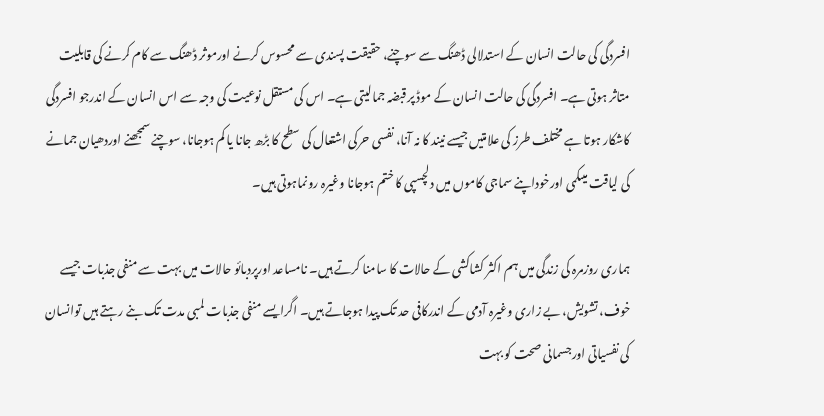افسردگی کی حالت انسان کے استدلالی ڈھنگ سے سوچنے، حقیقت پسندی سے محسوس کرنے اورموثر ڈھنگ سے کام کرنے کی قابلیت متاثر ہوتی ہے۔ افسردگی کی حالت انسان کے موڈ پر قبضہ جمالیتی ہے۔ اس کی مستقل نوعیت کی وجہ سے اس انسان کے اندرجو افسردگی کاشکار ہوتا ہے مختلف طرز کی علامتیں جیسے نیند کا نہ آنا، نفسی حرکی اشتعال کی سطح کا بڑھ جانا یا کم ہوجانا، سوچنے سمجھنے اوردھیان جمانے کی لیاقت میںکمی اورخوداپنے سماجی کاموں میں دلچسپی کا ختم ہوجانا وغیرہ رونماہوتی ہیں۔

ہماری روزمرہ کی زندگی میں ہم اکثر کشاکشی کے حالات کا سامنا کرتے ہیں۔ نامساعد اورپردبائو حالات میں بہت سے منفی جذبات جیسے خوف، تشویش، بے زاری وغیرہ آدمی کے اندرکافی حد تک پیدا ہوجاتے ہیں۔ اگرایسے منفی جذبات لمبی مدت تک بنے رہتے ہیں توانسان کی نفسیاتی اورجسمانی صحت کو بہت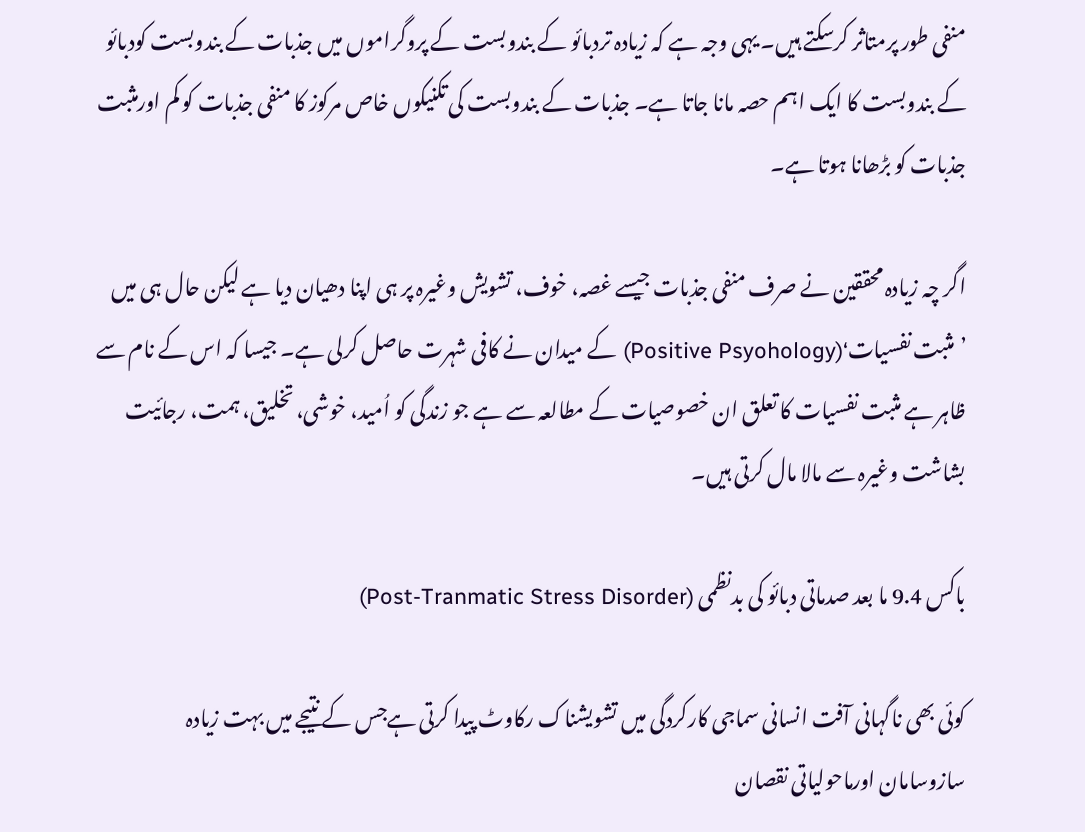منفی طور پرمتاثر کرسکتے ہیں۔ یہی وجہ ہے کہ زیادہ تردبائو کے بندوبست کے پروگراموں میں جذبات کے بندوبست کودبائو کے بندوبست کا ایک اہم حصہ مانا جاتا ہے۔ جذبات کے بندوبست کی تکنیکوں خاص مرکوز کا منفی جذبات کو کم اورمثبت جذبات کو بڑھانا ہوتا ہے۔

اگر چہ زیادہ محققین نے صرف منفی جذبات جیسے غصہ، خوف، تشویش وغیرہ پر ہی اپنا دھیان دیا ہے لیکن حال ہی میں ’مثبت نفسیات‘(Positive Psyohology) کے میدان نے کافی شہرت حاصل کرلی ہے۔ جیسا کہ اس کے نام سے ظاہر ہے مثبت نفسیات کا تعلق ان خصوصیات کے مطالعہ سے ہے جو زندگی کو اُمید، خوشی، تخلیق، ہمت، رجائیت بشاشت وغیرہ سے مالا مال کرتی ہیں۔

باکس 9.4 ما بعد صدماتی دبائو کی بدنظمی (Post-Tranmatic Stress Disorder)

کوئی بھی ناگہانی آفت انسانی سماجی کارکردگی میں تشویشناک رکاوٹ پیدا کرتی ہےجس کے نتیجے میں بہت زیادہ سازوسامان اورماحولیاتی نقصان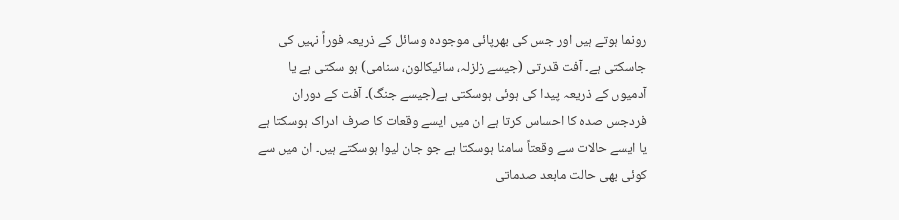رونما ہوتے ہیں اور جس کی بھرپائی موجودہ وسائل کے ذریعہ فوراً نہیں کی جاسکتی ہے۔ آفت قدرتی (جیسے زلزلہ، سائیکالون، سنامی) ہو سکتی ہے یا آدمیوں کے ذریعہ پیدا کی ہوئی ہوسکتی ہے(جیسے جنگ)۔ آفت کے دوران فردجس صدہ کا احساس کرتا ہے ان میں ایسے وقعات کا صرف ادراک ہوسکتا ہے یا ایسے حالات سے وقعتاً سامنا ہوسکتا ہے جو جان لیوا ہوسکتے ہیں۔ ان میں سے کوئی بھی حالت مابعد صدماتی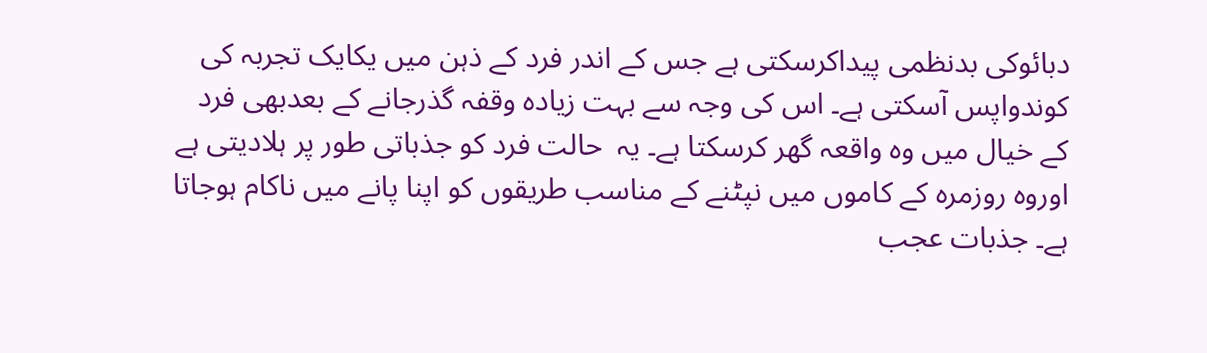دبائوکی بدنظمی پیداکرسکتی ہے جس کے اندر فرد کے ذہن میں یکایک تجربہ کی کوندواپس آسکتی ہے۔ اس کی وجہ سے بہت زیادہ وقفہ گذرجانے کے بعدبھی فرد کے خیال میں وہ واقعہ گھر کرسکتا ہے۔ یہ  حالت فرد کو جذباتی طور پر ہلادیتی ہے اوروہ روزمرہ کے کاموں میں نپٹنے کے مناسب طریقوں کو اپنا پانے میں ناکام ہوجاتا ہے۔ جذبات عجب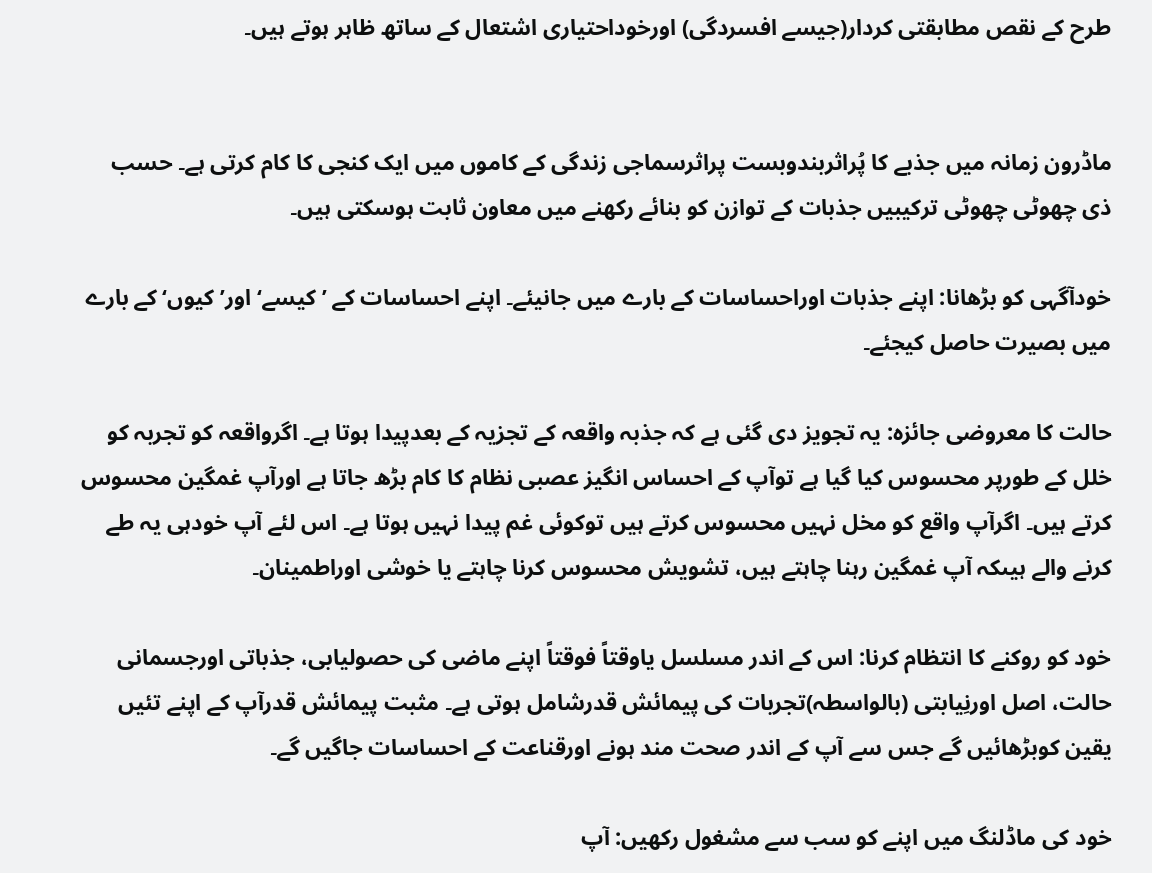طرح کے نقص مطابقتی کردار(جیسے افسردگی) اورخوداحتیاری اشتعال کے ساتھ ظاہر ہوتے ہیں۔


ماڈرون زمانہ میں جذبے کا پُراثربندوبست پراثرسماجی زندگی کے کاموں میں ایک کنجی کا کام کرتی ہے۔ حسب ذی چھوٹی چھوٹی ترکیبیں جذبات کے توازن کو بنائے رکھنے میں معاون ثابت ہوسکتی ہیں۔

خودآگہی کو بڑھانا: اپنے جذبات اوراحساسات کے بارے میں جانیئے۔ اپنے احساسات کے ’کیسے‘ اور’کیوں‘ کے بارے میں بصیرت حاصل کیجئے۔

حالت کا معروضی جائزہ: یہ تجویز دی گئی ہے کہ جذبہ واقعہ کے تجزیہ کے بعدپیدا ہوتا ہے۔ اگرواقعہ کو تجربہ کو خلل کے طورپر محسوس کیا گیا ہے توآپ کے احساس انگیز عصبی نظام کا کام بڑھ جاتا ہے اورآپ غمگین محسوس کرتے ہیں۔ اگرآپ واقع کو مخل نہیں محسوس کرتے ہیں توکوئی غم پیدا نہیں ہوتا ہے۔ اس لئے آپ خودہی یہ طے کرنے والے ہیںکہ آپ غمگین رہنا چاہتے ہیں، تشویش محسوس کرنا چاہتے یا خوشی اوراطمینان۔

خود کو روکنے کا انتظام کرنا: اس کے اندر مسلسل یاوقتاً فوقتاً اپنے ماضی کی حصولیابی، جذباتی اورجسمانی حالت، اصل اورنِیابتی (بالواسطہ)تجربات کی پیمائش قدرشامل ہوتی ہے۔ مثبت پیمائش قدرآپ کے اپنے تئیں یقین کوبڑھائیں گے جس سے آپ کے اندر صحت مند ہونے اورقناعت کے احساسات جاگیں گے۔

خود کی ماڈلنگ میں اپنے کو سب سے مشغول رکھیں: آپ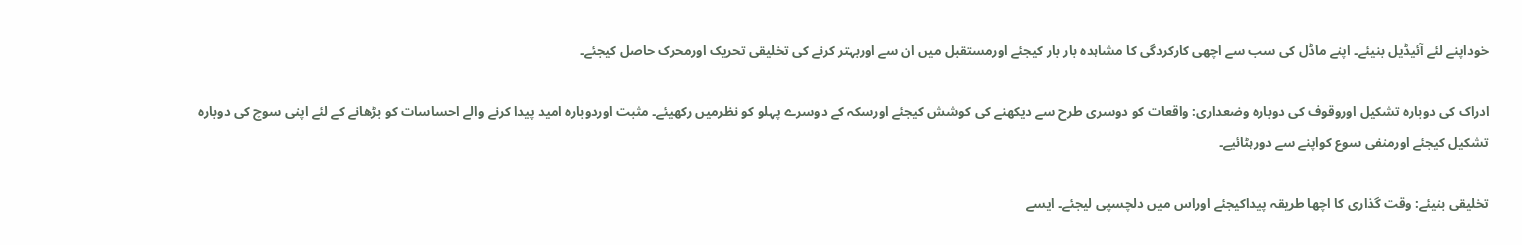خوداپنے لئے آئیڈیل بنیئے۔ اپنے ماڈل کی سب سے اچھی کارکردگی کا مشاہدہ بار بار کیجئے اورمستقبل میں ان سے اوربہتر کرنے کی تخلیقی تحریک اورمحرک حاصل کیجئے۔

ادراک کی دوبارہ تشکیل اوروقوف کی دوبارہ وضعداری: واقعات کو دوسری طرح سے دیکھنے کی کوشش کیجئے اورسکہ کے دوسرے پہلو کو نظرمیں رکھیئے۔ مثبت اوردوبارہ امید پیدا کرنے والے احساسات کو بڑھانے کے لئے اپنی سوچ کی دوبارہ تشکیل کیجئے اورمنفی سوع کواپنے سے دورہٹائیے۔

تخلیقی بنیئے: وقت گذاری کا اچھا طریقہ پیداکیجئے اوراس میں دلچسپی لیجئے۔ ایسے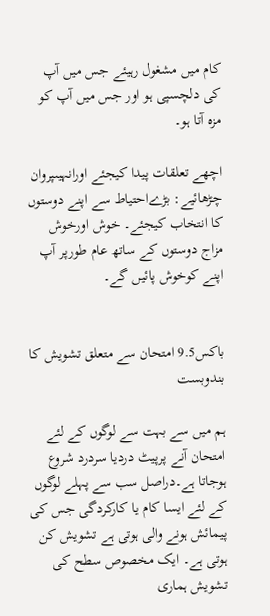کام میں مشغول رہیئے جس میں آپ کی دلچسپی ہو اور جس میں آپ کو مزہ آتا ہو۔

اچھے تعلقات پیدا کیجئے اورانہیںپروان چڑھائیے: بڑےاحتیاط سے اپنے دوستوں کا انتخاب کیجئے۔ خوش اورخوش مزاج دوستوں کے ساتھ عام طورپر آپ اپنے کوخوش پائیں گے۔


باکس9.5 امتحان سے متعلق تشویش کا بندوبست

ہم میں سے بہت سے لوگوں کے لئے امتحان آنے پرپیٹ دردیا سردرد شروع ہوجاتا ہے۔دراصل سب سے پہلے لوگوں کے لئے ایسا کام یا کارکردگی جس کی پیمائش ہونے والی ہوتی ہے تشویش کن ہوتی ہے۔ ایک مخصوص سطح کی تشویش ہماری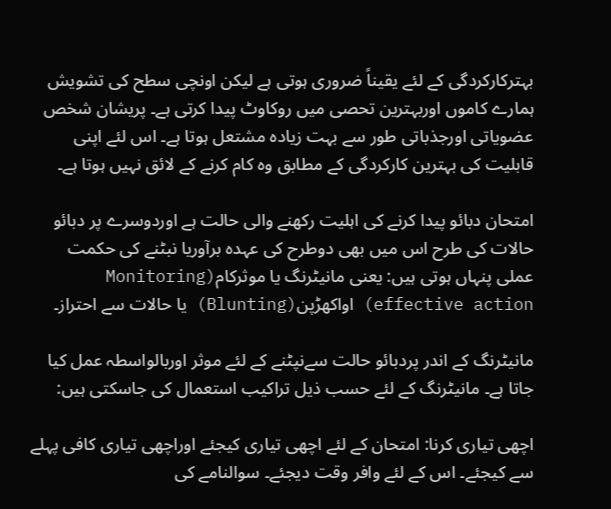بہترکارکردگی کے لئے یقیناً ضروری ہوتی ہے لیکن اونچی سطح کی تشویش ہمارے کاموں اوربہترین تحصی میں روکاوٹ پیدا کرتی ہے۔ پریشان شخص عضویاتی اورجذباتی طور سے بہت زیادہ مشتعل ہوتا ہے۔ اس لئے اپنی قابلیت کی بہترین کارکردگی کے مطابق وہ کام کرنے کے لائق نہیں ہوتا ہے۔

امتحان دبائو پیدا کرنے کی اہلیت رکھنے والی حالت ہے اوردوسرے پر دبائو حالات کی طرح اس میں بھی دوطرح کی عہدہ برآوریا نبٹنے کی حکمت عملی پنہاں ہوتی ہیں: یعنی مانیٹرنگ یا موثرکام(Monitoring effective action) اواکھڑپن(Blunting) یا حالات سے احتراز۔

مانیٹرنگ کے اندر پردبائو حالت سےنپٹنے کے لئے موثر اوربالواسطہ عمل کیا جاتا ہے۔ مانیٹرنگ کے لئے حسب ذیل تراکیب استعمال کی جاسکتی ہیں:

اچھی تیاری کرنا: امتحان کے لئے اچھی تیاری کیجئے اوراچھی تیاری کافی پہلے سے کیجئے۔ اس کے لئے وافر وقت دیجئے۔ سوالنامے کی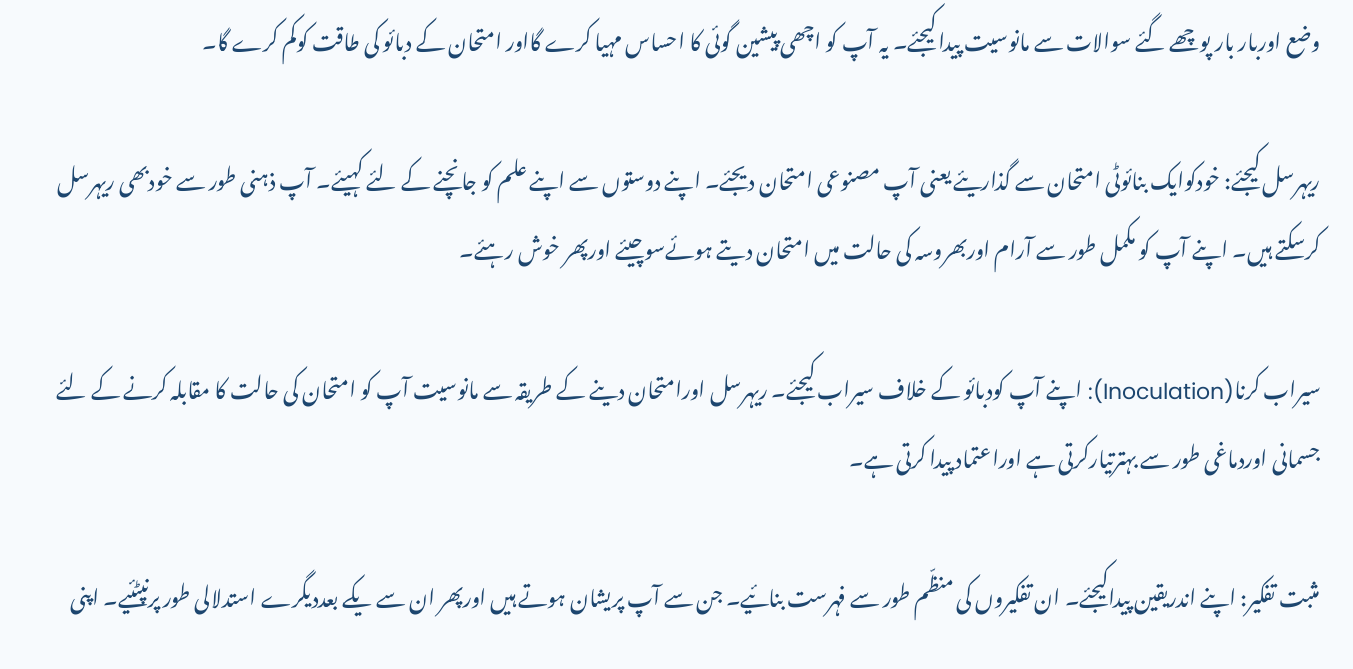وضع اوربار بار پوچھے گئے سوالات سے مانوسیت پیدا کیجئے۔ یہ آپ کو اچھی پیشین گوئی کا احساس مہیا کرے گااور امتحان کے دبائو کی طاقت کوکم کرے گا۔

ریہرسل کیجئے: خودکوایک بنائوٹی امتحان سے گذاریئے یعنی آپ مصنوعی امتحان دیجئے۔ اپنے دوستوں سے اپنے علم کو جانچنے کے لئے کہیئے۔ آپ ذہنی طور سے خودبھی ریہرسل کرسکتے ہیں۔ اپنے آپ کو مکمل طور سے آرام اوربھروسہ کی حالت میں امتحان دیتے ہوئےسوچیئے اورپھر خوش رہئے۔

سیراب کرنا(Inoculation): اپنے آپ کودبائو کے خلاف سیراب کیجئے۔ ریہرسل اورامتحان دینے کے طریقہ سے مانوسیت آپ کو امتحان کی حالت کا مقابلہ کرنے کے لئے جسمانی اوردماغی طور سے بہترتیارکرتی ہے اوراعتماد پیدا کرتی ہے۔

مثبت تفکیر: اپنے اندریقین پیداکیجئے۔ ان تفکیروں کی منظّم طور سے فہرست بنائیے۔ جن سے آپ پریشان ہوتے ہیں اورپھر ان سے یکے بعددیگرے استدلالی طور پرنپٹئیے۔ اپنی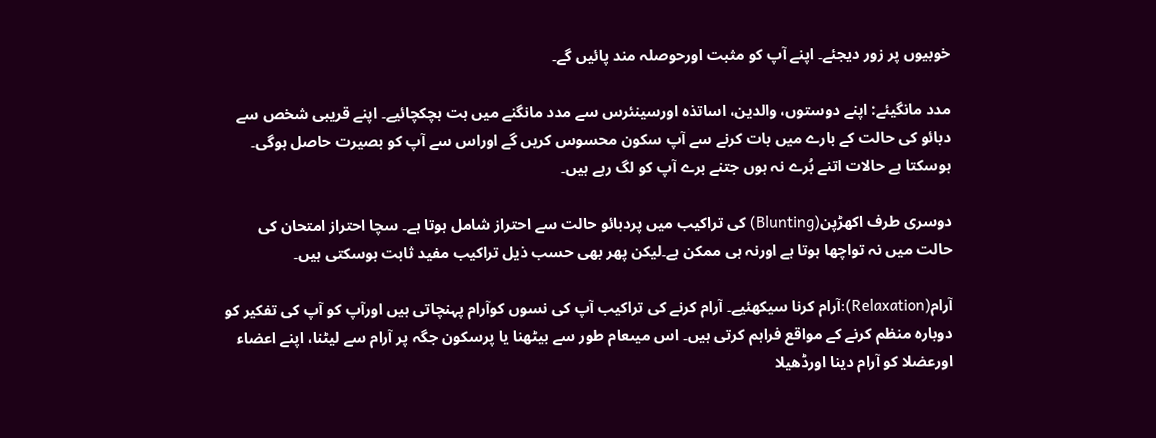خوبیوں پر زور دیجئے۔ اپنے آپ کو مثبت اورحوصلہ مند پائیں گے۔

مدد مانگیئے: اپنے دوستوں، والدین، اساتذہ اورسینئرس سے مدد مانگنے میں ہت ہچکچائیے۔ اپنے قریبی شخص سے دبائو کی حالت کے بارے میں بات کرنے سے آپ سکون محسوس کریں گے اوراس سے آپ کو بصیرت حاصل ہوگی۔ ہوسکتا ہے حالات اتنے بُرے نہ ہوں جتنے برے آپ کو لگ رہے ہیں۔

دوسری طرف اکھڑپن(Blunting) کی تراکیب میں پردبائو حالت سے احتراز شامل ہوتا ہے۔ سچا احتراز امتحان کی حالت میں نہ تواچھا ہوتا ہے اورنہ ہی ممکن ہے۔لیکن پھر بھی حسب ذیل تراکیب مفید ثابت ہوسکتی ہیں۔

آرام(Relaxation):آرام کرنا سیکھئیے۔ آرام کرنے کی تراکیب آپ کی نسوں کوآرام پہنچاتی ہیں اورآپ کو آپ کی تفکیر کو دوبارہ منظم کرنے کے مواقع فراہم کرتی ہیں۔ اس میںعام طور سے بیٹھنا یا پرسکون جگہ پر آرام سے لیٹنا، اپنے اعضاء اورعضلا کو آرام دینا اورڈھیلا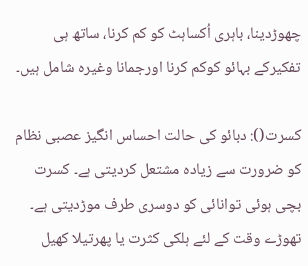چھوڑدینا، باہری اُکساہٹ کو کم کرنا، ساتھ ہی تفکیرکے بہائو کوکم کرنا اورجمانا وغیرہ شامل ہیں۔

کسرت(): دبائو کی حالت احساس انگیز عصبی نظام کو ضرورت سے زیادہ مشتعل کردیتی ہے۔ کسرت بچی ہوئی توانائی کو دوسری طرف موڑدیتی ہے۔ تھوڑے وقت کے لئے ہلکی کثرت یا پھرتیلا کھیل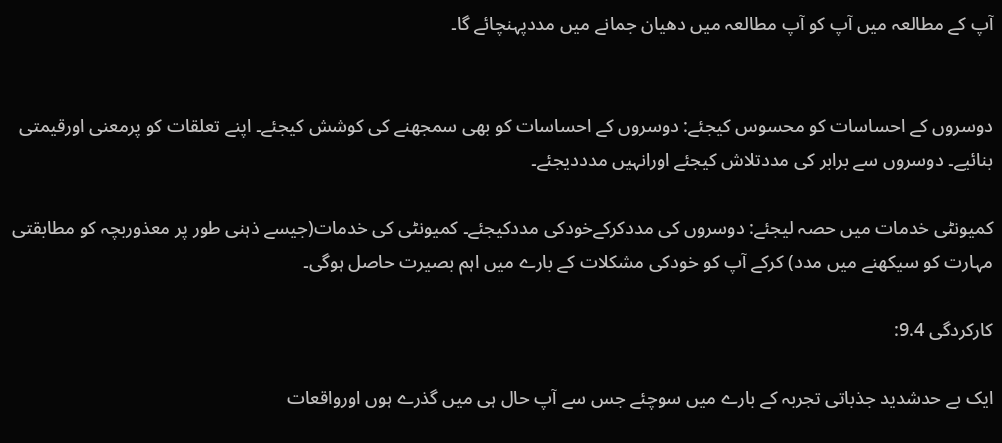آپ کے مطالعہ میں آپ کو آپ مطالعہ میں دھیان جمانے میں مددپہنچائے گا۔


دوسروں کے احساسات کو محسوس کیجئے: دوسروں کے احساسات کو بھی سمجھنے کی کوشش کیجئے۔ اپنے تعلقات کو پرمعنی اورقیمتی بنائیے۔ دوسروں سے برابر کی مددتلاش کیجئے اورانہیں مدددیجئے۔

کمیونٹی خدمات میں حصہ لیجئے: دوسروں کی مددکرکےخودکی مددکیجئے۔ کمیونٹی کی خدمات(جیسے ذہنی طور پر معذوربچہ کو مطابقتی مہارت کو سیکھنے میں مدد) کرکے آپ کو خودکی مشکلات کے بارے میں اہم بصیرت حاصل ہوگی۔

کارکردگی 9.4:

ایک بے حدشدید جذباتی تجربہ کے بارے میں سوچئے جس سے آپ حال ہی میں گذرے ہوں اورواقعات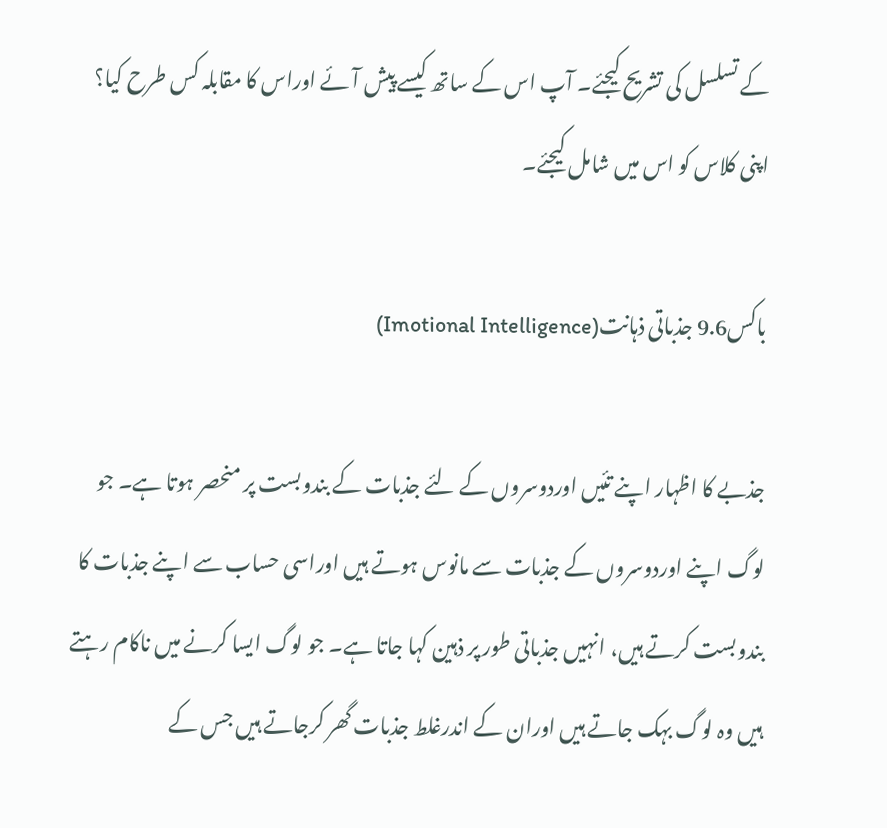کے تسلسل کی تشریح کیجئے۔ آپ اس کے ساتھ کیسے پیش آئے اوراس کا مقابلہ کس طرح کیا؟ اپنی کلاس کو اس میں شامل کیجئے۔

باکس9.6 جذباتی ذہانت(Imotional Intelligence)

جذبے کا اظہار اپنے تئیں اوردوسروں کے لئے جذبات کے بندوبست پر منحصر ہوتا ہے۔ جو لوگ اپنے اوردوسروں کے جذبات سے مانوس ہوتے ہیں اوراسی حساب سے اپنے جذبات کا بندوبست کرتے ہیں، انہیں جذباتی طور پر ذہین کہا جاتا ہے۔ جو لوگ ایسا کرنے میں ناکام رہتے ہیں وہ لوگ بہک جاتے ہیں اوران کے اندرغلط جذبات گھر کرجاتے ہیں جس کے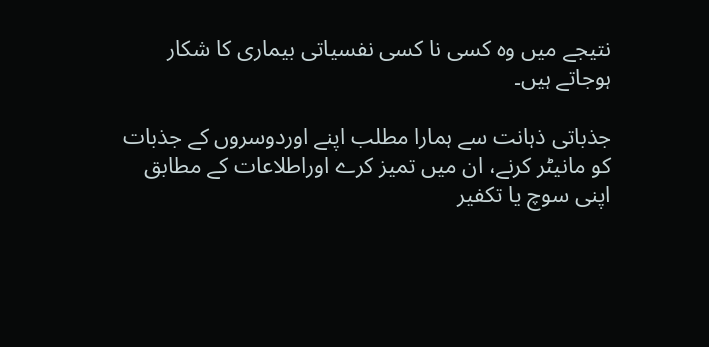نتیجے میں وہ کسی نا کسی نفسیاتی بیماری کا شکار ہوجاتے ہیں۔

جذباتی ذہانت سے ہمارا مطلب اپنے اوردوسروں کے جذبات کو مانیٹر کرنے، ان میں تمیز کرے اوراطلاعات کے مطابق اپنی سوچ یا تکفیر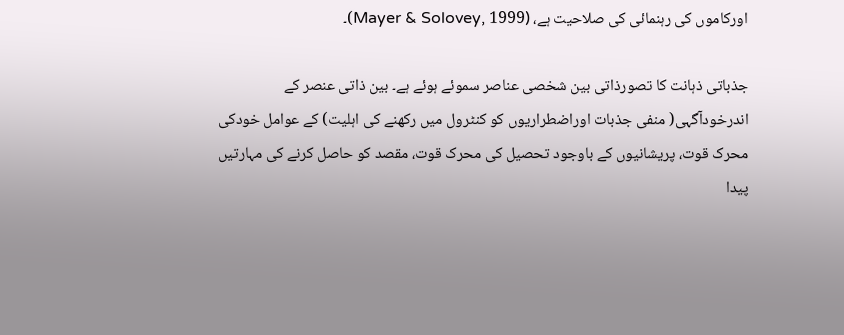اورکاموں کی رہنمائی کی صلاحیت ہے، (Mayer & Solovey, 1999)۔

جذباتی ذہانت کا تصورذاتی بین شخصی عناصر سموئے ہوئے ہے۔ بین ذاتی عنصر کے اندرخودآگہی( منفی جذبات اوراضطراریوں کو کنٹرول میں رکھنے کی اہلیت) کے عوامل خودکی محرک قوت، پریشانیوں کے باوجود تحصیل کی محرک قوت، مقصد کو حاصل کرنے کی مہارتیں پیدا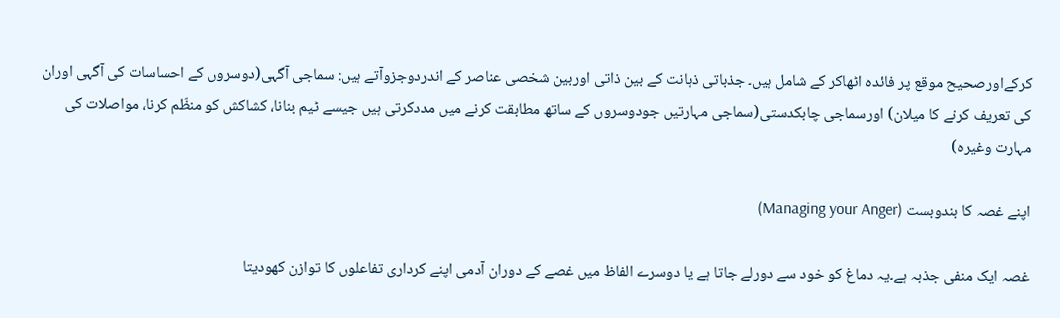کرکےاورصحیح موقع پر فائدہ اٹھاکر کے شامل ہیں۔ جذباتی ذہانت کے بین ذاتی اوربین شخصی عناصر کے اندردوجزوآتے ہیں: سماجی آگہی(دوسروں کے احساسات کی آگہی اوران کی تعریف کرنے کا میلان) اورسماجی چابکدستی(سماجی مہارتیں جودوسروں کے ساتھ مطابقت کرنے میں مددکرتی ہیں جیسے ٹیم بنانا، کشاکش کو منظّم کرنا، مواصلات کی مہارت وغیرہ)

اپنے غصہ کا بندوبست (Managing your Anger)

غصہ ایک منفی جذبہ ہے۔یہ دماغ کو خود سے دورلے جاتا ہے یا دوسرے الفاظ میں غصے کے دوران آدمی اپنے کرداری تفاعلوں کا توازن کھودیتا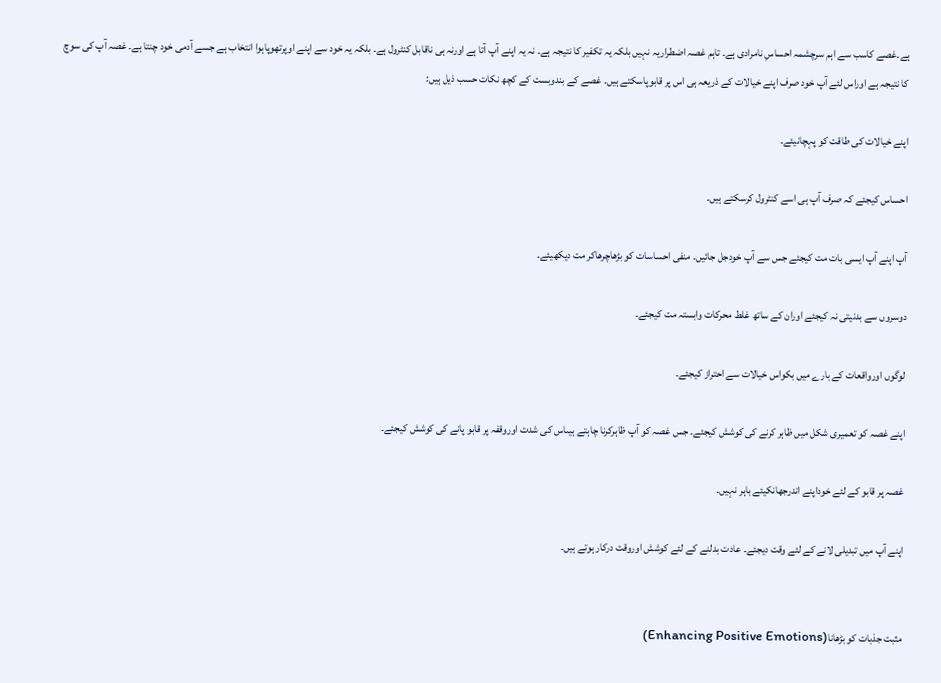ہے۔غصے کاسب سے اہم سرچشمہ احساسِ نامرادی ہے۔ تاہم غصہ اضطراریہ نہیں بلکہ یہ تکفیر کا نتیجہ ہے۔ نہ یہ اپنے آپ آتا ہے اورنہ ہی ناقابل کنٹرول ہے۔ بلکہ یہ خود سے اپنے اوپرتھوپاہوا انتخاب ہے جسے آدمی خود چنتا ہے۔ غصہ آپ کی سوچ کا نتیجہ ہے اوراس لئے آپ خود صرف اپنے خیالات کے ذریعہ ہی اس پر قابوپاسکتے ہیں۔ غصے کے بندوبست کے کچھ نکات حسب ذیل ہیں:

اپنے خیالات کی طاقت کو پہچانیئے۔

احساس کیجئے کہ صرف آپ ہی اسے کنٹرول کرسکتے ہیں۔

آپ اپنے آپ ایسی بات مت کیجئے جس سے آپ خودجل جائیں۔ منفی احساسات کو بڑھاچرھاکر مت دیکھیئے۔

دوسروں سے بدنیتی نہ کیجئے اوران کے ساتھ غلط محرکات وابستہ مت کیجئے۔

لوگوں اورواقعات کے بارے میں بکواس خیالات سے احتراز کیجئے۔

اپنے غصہ کو تعمیری شکل میں ظاہر کرنے کی کوشش کیجئے۔ جس غصہ کو آپ ظاہرکرنا چاہتے ہیںاس کی شدت اوروقفہ پر قابو پانے کی کوشش کیجئے۔

غصہ پر قابو کے لئے خوداپنے اندرجھانکیئے باہر نہیں۔

اپنے آپ میں تبدیلی لانے کے لئے وقت دیجئے۔ عادت بدلنے کے لئے کوشش اوروقت درکار ہوتے ہیں۔


مثبت جذبات کو بڑھانا(Enhancing Positive Emotions)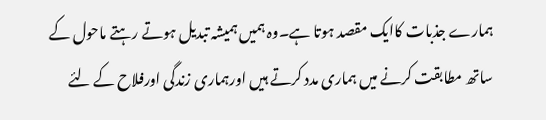ہمارے جذبات کاایک مقصد ہوتا ہے۔وہ ہمیں ہمیشہ تبدیل ہوتے رہتے ماحول کے ساتھ مطابقت کرنے میں ہماری مدد کرتے ہیں اورہماری زندگی اورفلاح کے لئے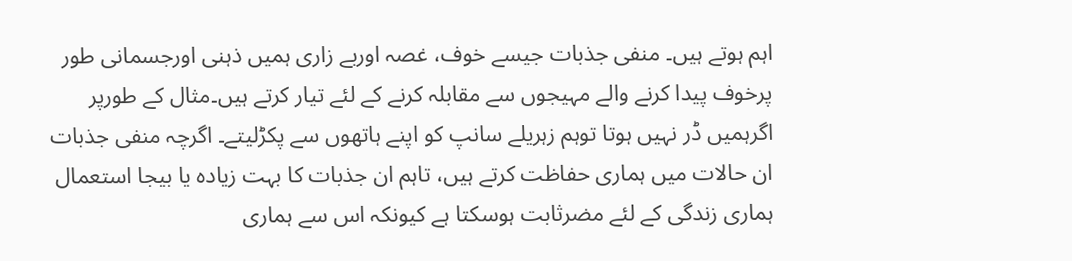اہم ہوتے ہیں۔ منفی جذبات جیسے خوف، غصہ اوربے زاری ہمیں ذہنی اورجسمانی طور پرخوف پیدا کرنے والے مہیجوں سے مقابلہ کرنے کے لئے تیار کرتے ہیں۔مثال کے طورپر اگرہمیں ڈر نہیں ہوتا توہم زہریلے سانپ کو اپنے ہاتھوں سے پکڑلیتے۔ اگرچہ منفی جذبات ان حالات میں ہماری حفاظت کرتے ہیں، تاہم ان جذبات کا بہت زیادہ یا بیجا استعمال ہماری زندگی کے لئے مضرثابت ہوسکتا ہے کیونکہ اس سے ہماری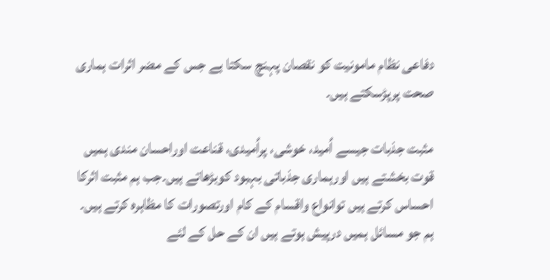دفاعی نظام مامونیت کو نقصان پہنچ سکتا ہے جس کے مضر اثرات ہماری صحت پرپڑسکتے ہیں۔

مثبت جذبات جیسے اُمید، خوشی، پراُمیدی، قناعت اوراحسان مندی ہمیں قوت بخشتے ہیں اورہماری جذباتی بہبود کوبڑھاتے ہیں۔جب ہم مثبت اثرکا احساس کرتے ہیں توانواع واقسام کے کام اورتصورات کا مظاہرہ کرتے ہیں۔ ہم جو مسائل ہمیں درپیش ہوتے ہیں ان کے حل کے لئے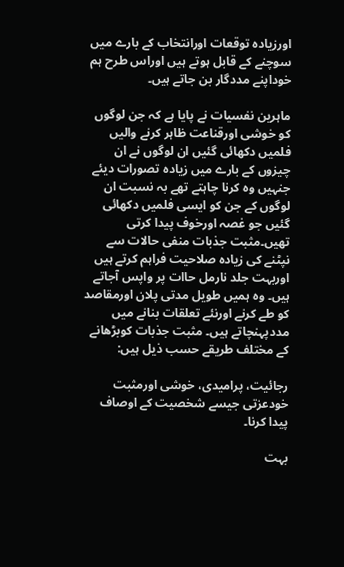اورزیادہ توقعات اورانتخاب کے بارے میں سوچنے کے قابل ہوتے ہیں اوراس طرح ہم خوداپنے مددگار بن جاتے ہیں۔

ماہرین نفسیات نے پایا ہے کہ جن لوگوں کو خوشی اورقناعت ظاہر کرنے والیں فلمیں دکھائی گئیں ان لوگوں نے ان چیزوں کے بارے میں زیادہ تصورات دیئے جنہیں وہ کرنا چاہتے تھے بہ نسبت ان لوگوں کے جن کو ایسی فلمیں دکھائی گئیں جو غصہ اورخوف پیدا کرتی تھیں۔مثبت جذبات منفی حالات سے نپٹنے کی زیادہ صلاحیت فراہم کرتے ہیں اوربہت جلد نارمل حاات پر واپس آجاتے ہیں۔ وہ ہمیں طویل مدتی پلان اورمقاصد کو طے کرنے اورنئے تعلقات بنانے میں مددپہنچاتے ہیں۔ مثبت جذبات کوبڑھانے کے مختلف طریقے حسب ذیل ہیں:

رجائیت، پرامیدی، خوشی اورمثبت خودعزتی جیسے شخصیت کے اوصاف پیدا کرنا۔

بہت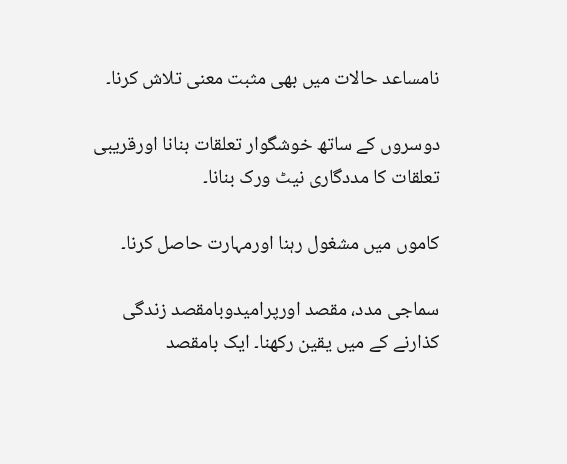نامساعد حالات میں بھی مثبت معنی تلاش کرنا۔

دوسروں کے ساتھ خوشگوار تعلقات بنانا اورقریبی تعلقات کا مددگاری نیٹ ورک بنانا۔

کاموں میں مشغول رہنا اورمہارت حاصل کرنا۔

سماجی مدد، مقصد اورپرامیدوبامقصد زندگی کذارنے کے میں یقین رکھنا۔ ایک بامقصد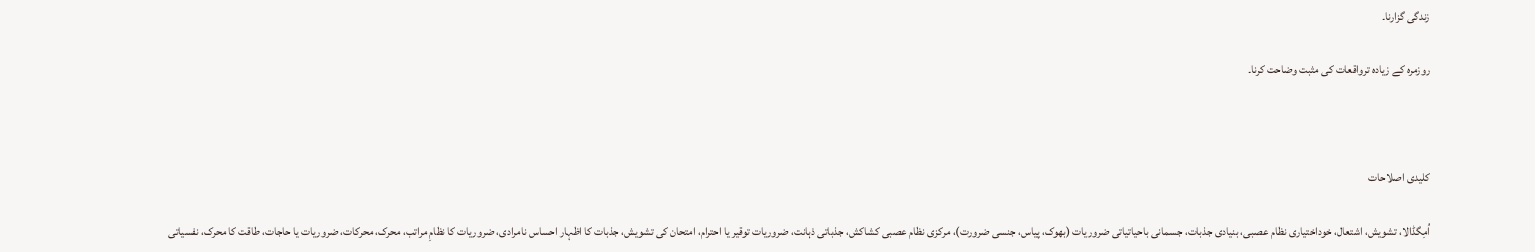زندگی گزارنا۔

روزمرہ کے زیادہ ترواقعات کی مثبت وضاحت کرنا۔



کلیدی اصلاحات

اُمِگڈالا، تشویش، اشتعال، خوداختیاری نظام عصبی، بنیادی جذبات، جسمانی باحیاتیاتی ضروریات (بھوک، پیاس، جنسی ضرورت)، مرکزی نظام عصبی کشاکش، جذباتی ذہانت، ضروریات توقیر یا احترام، امتحان کی تشویش، جذبات کا اظہار احساس نامرادی، ضروریات کا نظامِ مراتب، محرک، محرکات، ضروریات یا حاجات، طاقت کا محرک، نفسیاتی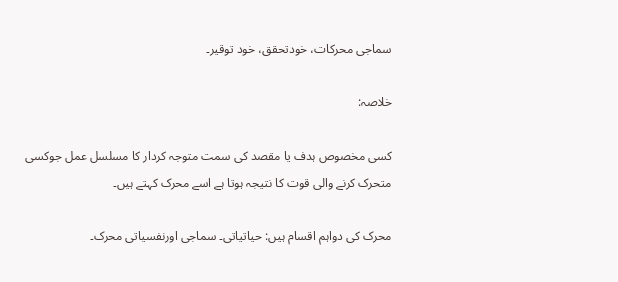سماجی محرکات، خودتحقق، خود توقیر۔

خلاصہ:

کسی مخصوص ہدف یا مقصد کی سمت متوجہ کردار کا مسلسل عمل جوکسی متحرک کرنے والی قوت کا نتیجہ ہوتا ہے اسے محرک کہتے ہیں۔

محرک کی دواہم اقسام ہیں: حیاتیاتی۔ سماجی اورنفسیاتی محرک۔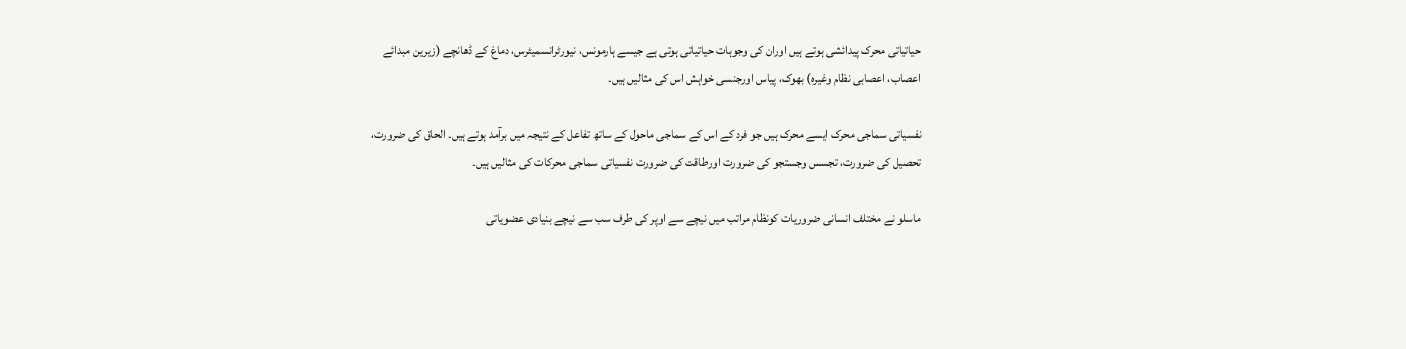حیاتیاتی محرک پیدائشی ہوتے ہیں اوران کی وجوہات حیاتیاتی ہوتی ہے جیسے ہارمونس، نیورٹرانسمیٹرس، دماغ کے ڈھانچے (زیرین مبدائے اعصاب، اعصابی نظام وغیرہ) بھوک، پیاس اورجنسی خواہش اس کی مثالیں ہیں۔

نفسیاتی سماجی محرک ایسے محرک ہیں جو فرد کے اس کے سماجی ماحول کے ساتھ تفاعل کے نتیجہ میں برآمد ہوتے ہیں۔ الحاق کی ضرورت، تحصیل کی ضرورت، تجسس وجستجو کی ضرورت اورطاقت کی ضرورت نفسیاتی سماجی محرکات کی مثالیں ہیں۔

ماسلو نے مختلف انسانی ضروریات کونظام مراتب میں نیچے سے اوپر کی طرف سب سے نیچے بنیادی عضویاتی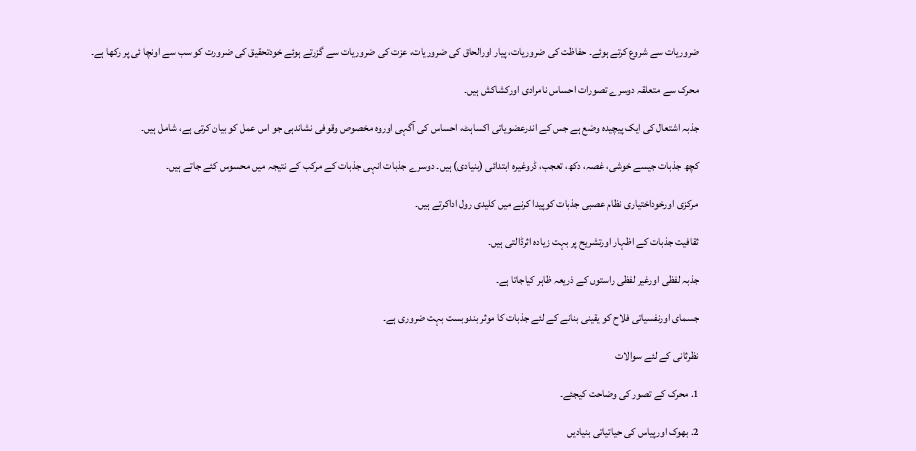ضروریات سے شروع کرتے ہوئے۔ حفاظت کی ضروریات، پیار اورالحاق کی ضروریات، عزت کی ضروریات سے گزرتے ہوئے خودتحقیق کی ضرورت کو سب سے اونچا ئی پر رکھا ہے۔

محرک سے متعلقہ دوسرے تصورات احساس نامرادی اورکشاکش ہیں۔

جذبہ اشتعال کی ایک پیچیدہ وضع ہے جس کے اندرعضویاتی اکساہٹ، احساس کی آگہی اوروہ مخصوص وقوفی نشاندہی جو اس عمل کو بیان کرتی ہے، شامل ہیں۔

کچھ جذبات جیسے خوشی، غصہ، دکھ، تعجب، ڈروغیرہ ابتدائی (بنیادی) ہیں۔ دوسرے جذبات انہی جذبات کے مرکب کے نتیجہ میں محسوس کئے جاتے ہیں۔

مرکزی اورخوداختیاری نظام عصبی جذبات کوپیدا کرنے میں کلیدی رول اداکرتے ہیں۔

ثقافیت جذبات کے اظہار اورتشریح پر بہت زیادہ اثرڈالتی ہیں۔

جذبہ لفظی اورغیر لفظی راستوں کے ذریعہ ظاہر کیاجاتا ہے۔

جسمای اورنفسیاتی فلاح کو یقینی بنانے کے لئے جذبات کا موثر بندوبست بہت ضروری ہے۔

نظرثانی کے لئے سوالات

1. محرک کے تصور کی وضاحت کیجئے۔

2. بھوک اورپیاس کی حیاتیاتی بنیادیں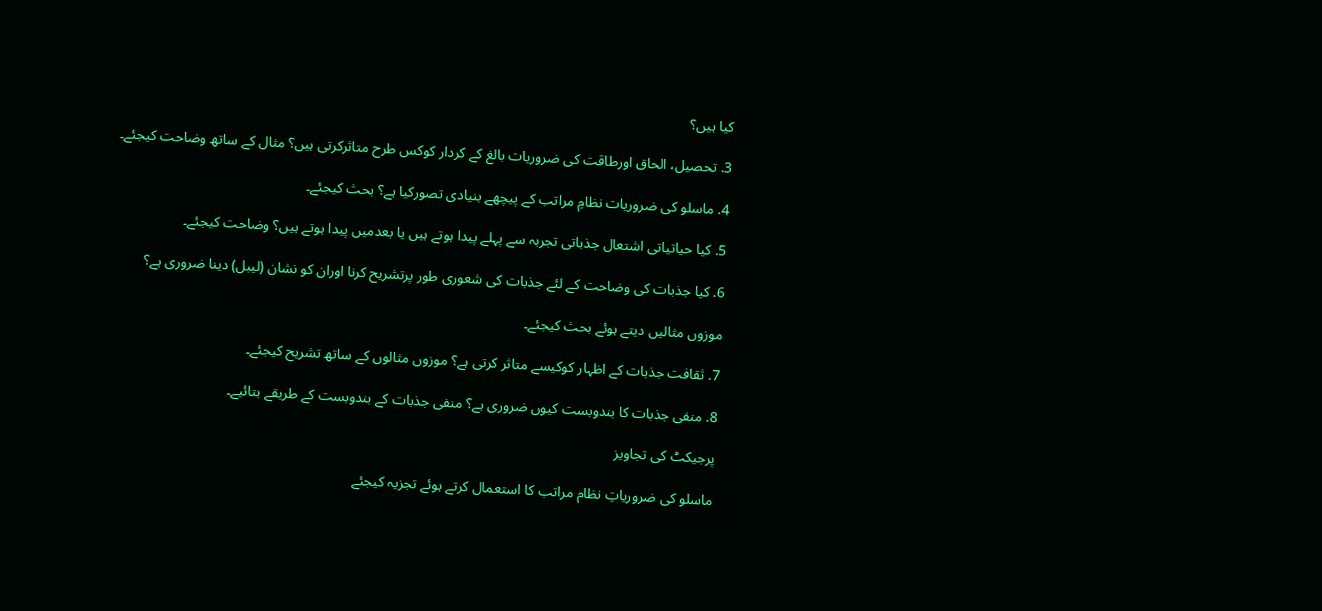کیا ہیں؟

3. تحصیل، الحاق اورطاقت کی ضروریات بالغ کے کردار کوکس طرح متاثرکرتی ہیں؟ مثال کے ساتھ وضاحت کیجئے۔

4. ماسلو کی ضروریات نظامِ مراتب کے پیچھے بنیادی تصورکیا ہے؟ بحث کیجئے۔

5. کیا حیاتیاتی اشتعال جذباتی تجربہ سے پہلے پیدا ہوتے ہیں یا بعدمیں پیدا ہوتے ہیں؟ وضاحت کیجئے۔

6. کیا جذبات کی وضاحت کے لئے جذبات کی شعوری طور پرتشریح کرنا اوران کو نشان (لیبل) دینا ضروری ہے؟

موزوں مثالیں دیتے ہوئے بحث کیجئے۔

7. ثقافت جذبات کے اظہار کوکیسے متاثر کرتی ہے؟ موزوں مثالوں کے ساتھ تشریح کیجئے۔

8. منفی جذبات کا بندوبست کیوں ضروری ہے؟ منفی جذبات کے بندوبست کے طریقے بتائیے۔

پرجیکٹ کی تجاویز

ماسلو کی ضروریاتِ نظام مراتب کا استعمال کرتے ہوئے تجزیہ کیجئے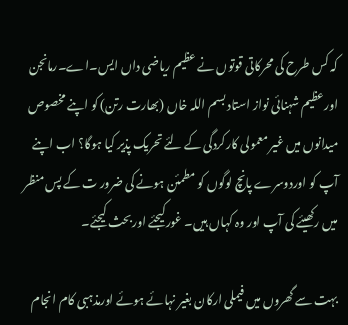کہ کس طرح کی محرکاتی قوتوں نے عظیم ریاضی داں ایس۔اے۔رمانجن اورعظیم شہنائی نواز استاد بسم اللہ خاں (بھارت رتن) کو اپنے مخصوص میدانوں میں غیر معمولی کارکردگی کے لئے تحریک پذیر کیا ہوگا؟ اب اپنے آپ کو اوردوسرے پانچ لوگوں کو مطمئن ہونے کی ضرور ت کے پس منظر میں رکھیئے کی آپ اور وہ کہاں ہیں۔ غورکیجئے اوربحث کیجئے۔

بہت سے گھروں میں فیملی ارکان بغیر نہائے ہوئے اورمذہبی کام انجام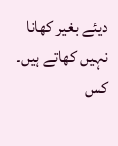دیئے بغیر کھانا نہیں کھاتے ہیں۔ کس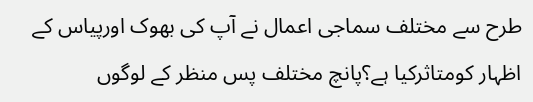طرح سے مختلف سماجی اعمال نے آپ کی بھوک اورپیاس کے اظہار کومتاثرکیا ہے؟پانچ مختلف پس منظر کے لوگوں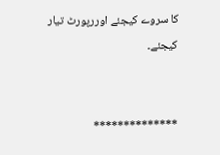کا سروے کیجئے اوررپورٹ تیار کیجئے۔


**************